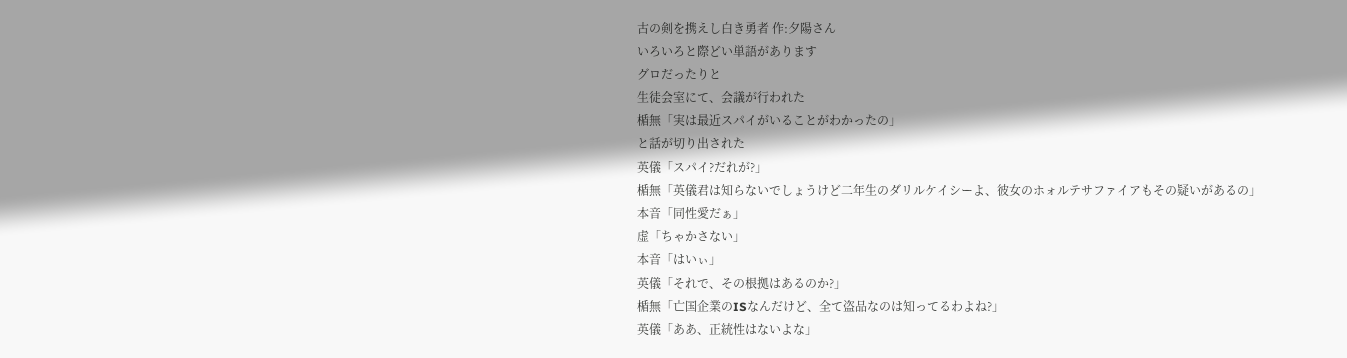古の剣を携えし白き勇者 作:夕陽さん
いろいろと際どい単語があります
グロだったりと
生徒会室にて、会議が行われた
楯無「実は最近スパイがいることがわかったの」
と話が切り出された
英儀「スパイ?だれが?」
楯無「英儀君は知らないでしょうけど二年生のダリルケイシーよ、彼女のホォルテサファイアもその疑いがあるの」
本音「同性愛だぁ」
虚「ちゃかさない」
本音「はいぃ」
英儀「それで、その根拠はあるのか?」
楯無「亡国企業のISなんだけど、全て盗品なのは知ってるわよね?」
英儀「ああ、正統性はないよな」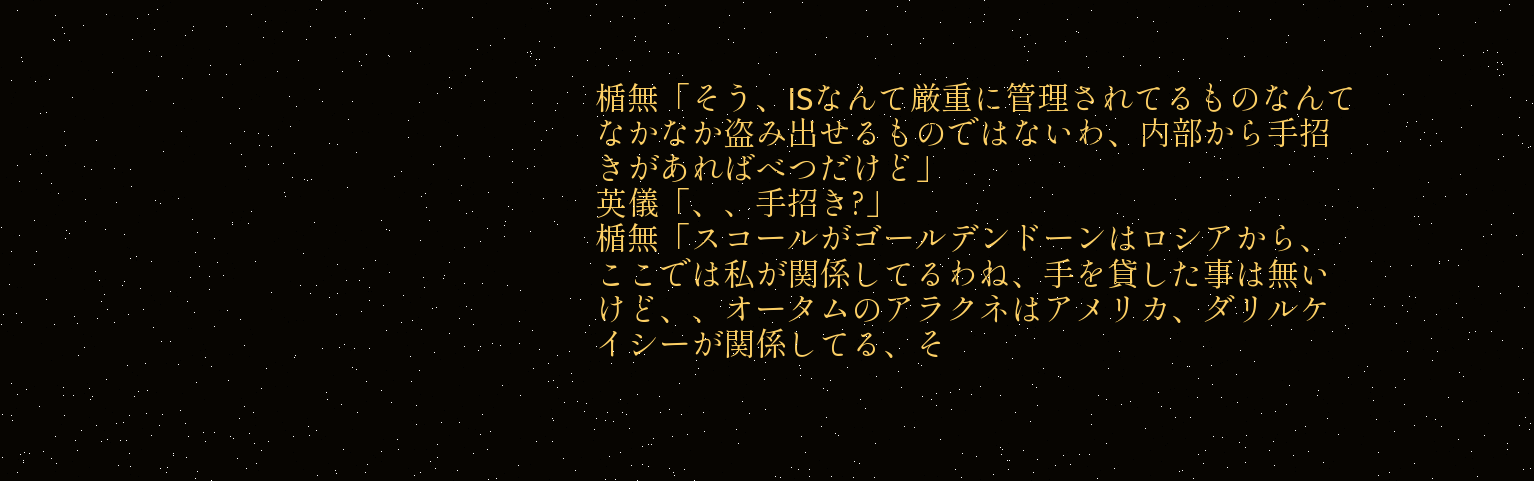楯無「そう、ISなんて厳重に管理されてるものなんてなかなか盗み出せるものではないわ、内部から手招きがあればべつだけど」
英儀「、、手招き?」
楯無「スコールがゴールデンドーンはロシアから、ここでは私が関係してるわね、手を貸した事は無いけど、、オータムのアラクネはアメリカ、ダリルケイシーが関係してる、そ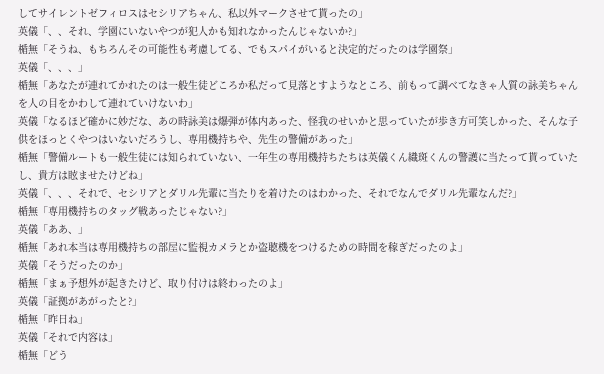してサイレントゼフィロスはセシリアちゃん、私以外マークさせて貰ったの」
英儀「、、それ、学園にいないやつが犯人かも知れなかったんじゃないか?」
楯無「そうね、もちろんその可能性も考慮してる、でもスパイがいると決定的だったのは学園祭」
英儀「、、、」
楯無「あなたが連れてかれたのは一般生徒どころか私だって見落とすようなところ、前もって調べてなきゃ人質の詠美ちゃんを人の目をかわして連れていけないわ」
英儀「なるほど確かに妙だな、あの時詠美は爆弾が体内あった、怪我のせいかと思っていたが歩き方可笑しかった、そんな子供をほっとくやつはいないだろうし、専用機持ちや、先生の警備があった」
楯無「警備ルートも一般生徒には知られていない、一年生の専用機持ちたちは英儀くん織斑くんの警護に当たって貰っていたし、貴方は眩ませたけどね」
英儀「、、、それで、セシリアとダリル先輩に当たりを着けたのはわかった、それでなんでダリル先輩なんだ?」
楯無「専用機持ちのタッグ戦あったじゃない?」
英儀「ああ、」
楯無「あれ本当は専用機持ちの部屋に監視カメラとか盗聴機をつけるための時間を稼ぎだったのよ」
英儀「そうだったのか」
楯無「まぁ予想外が起きたけど、取り付けは終わったのよ」
英儀「証拠があがったと?」
楯無「昨日ね」
英儀「それで内容は」
楯無「どう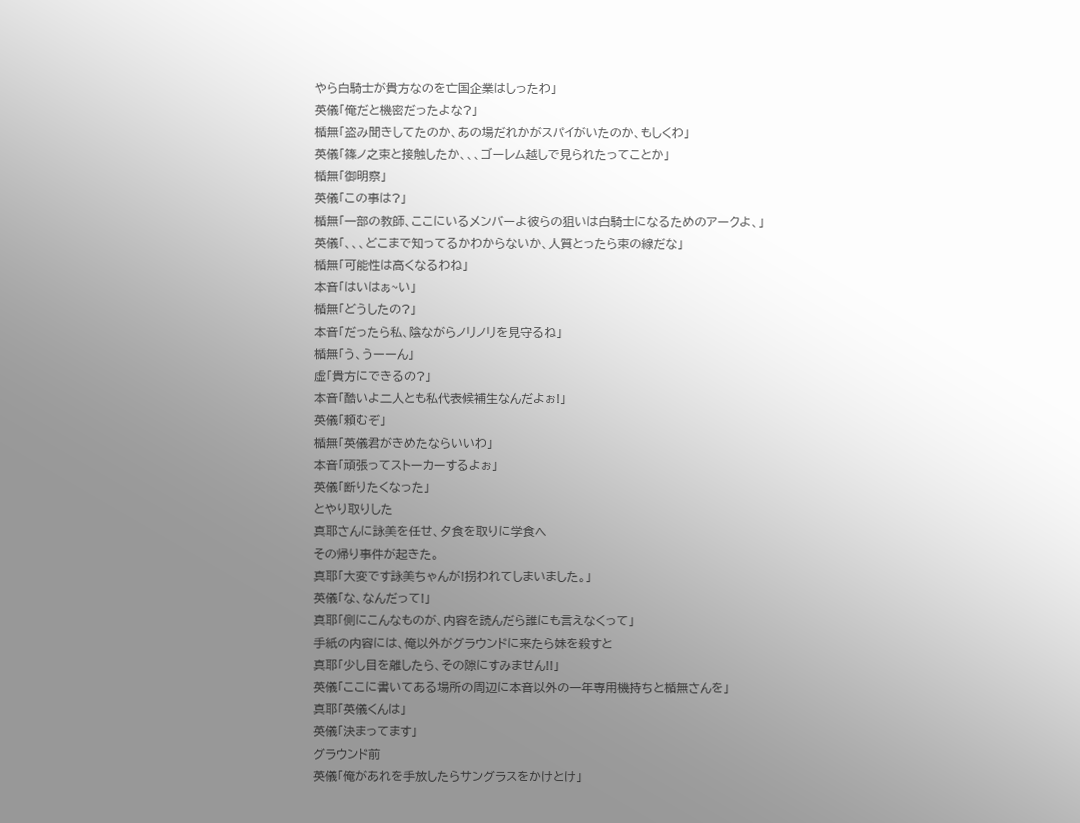やら白騎士が貴方なのを亡国企業はしったわ」
英儀「俺だと機密だったよな?」
楯無「盗み聞きしてたのか、あの場だれかがスパイがいたのか、もしくわ」
英儀「篠ノ之束と接触したか、、、ゴーレム越しで見られたってことか」
楯無「御明察」
英儀「この事は?」
楯無「一部の教師、ここにいるメンバーよ彼らの狙いは白騎士になるためのアークよ、」
英儀「、、、どこまで知ってるかわからないか、人質とったら束の線だな」
楯無「可能性は高くなるわね」
本音「はいはぁ~い」
楯無「どうしたの?」
本音「だったら私、陰ながらノリノリを見守るね」
楯無「う、うーーん」
虚「貴方にできるの?」
本音「酷いよ二人とも私代表候補生なんだよぉ!」
英儀「頼むぞ」
楯無「英儀君がきめたならいいわ」
本音「頑張ってストーカーするよぉ」
英儀「断りたくなった」
とやり取りした
真耶さんに詠美を任せ、夕食を取りに学食へ
その帰り事件が起きた。
真耶「大変です詠美ちゃんが!拐われてしまいました。」
英儀「な、なんだって!」
真耶「側にこんなものが、内容を読んだら誰にも言えなくって」
手紙の内容には、俺以外がグラウンドに来たら妹を殺すと
真耶「少し目を離したら、その隙にすみません!!」
英儀「ここに書いてある場所の周辺に本音以外の一年専用機持ちと楯無さんを」
真耶「英儀くんは」
英儀「決まってます」
グラウンド前
英儀「俺があれを手放したらサングラスをかけとけ」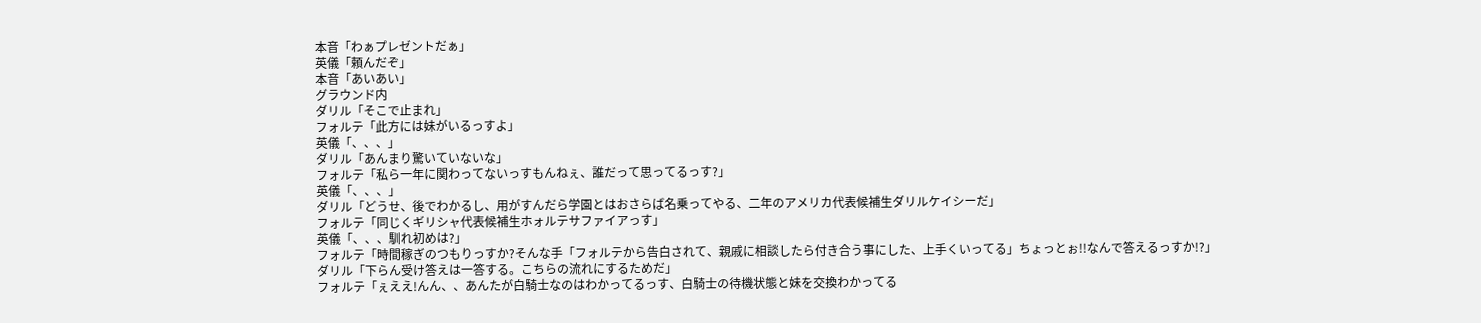本音「わぁプレゼントだぁ」
英儀「頼んだぞ」
本音「あいあい」
グラウンド内
ダリル「そこで止まれ」
フォルテ「此方には妹がいるっすよ」
英儀「、、、」
ダリル「あんまり驚いていないな」
フォルテ「私ら一年に関わってないっすもんねぇ、誰だって思ってるっす?」
英儀「、、、」
ダリル「どうせ、後でわかるし、用がすんだら学園とはおさらば名乗ってやる、二年のアメリカ代表候補生ダリルケイシーだ」
フォルテ「同じくギリシャ代表候補生ホォルテサファイアっす」
英儀「、、、馴れ初めは?」
フォルテ「時間稼ぎのつもりっすか?そんな手「フォルテから告白されて、親戚に相談したら付き合う事にした、上手くいってる」ちょっとぉ!!なんで答えるっすか!?」
ダリル「下らん受け答えは一答する。こちらの流れにするためだ」
フォルテ「ぇええ!んん、、あんたが白騎士なのはわかってるっす、白騎士の待機状態と妹を交換わかってる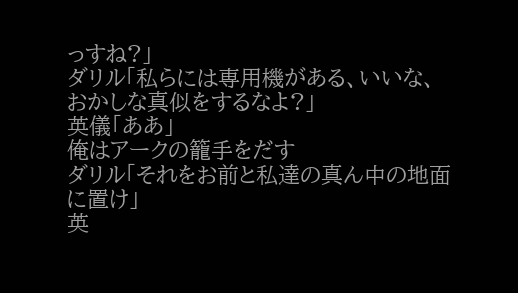っすね?」
ダリル「私らには専用機がある、いいな、おかしな真似をするなよ?」
英儀「ああ」
俺はアークの籠手をだす
ダリル「それをお前と私達の真ん中の地面に置け」
英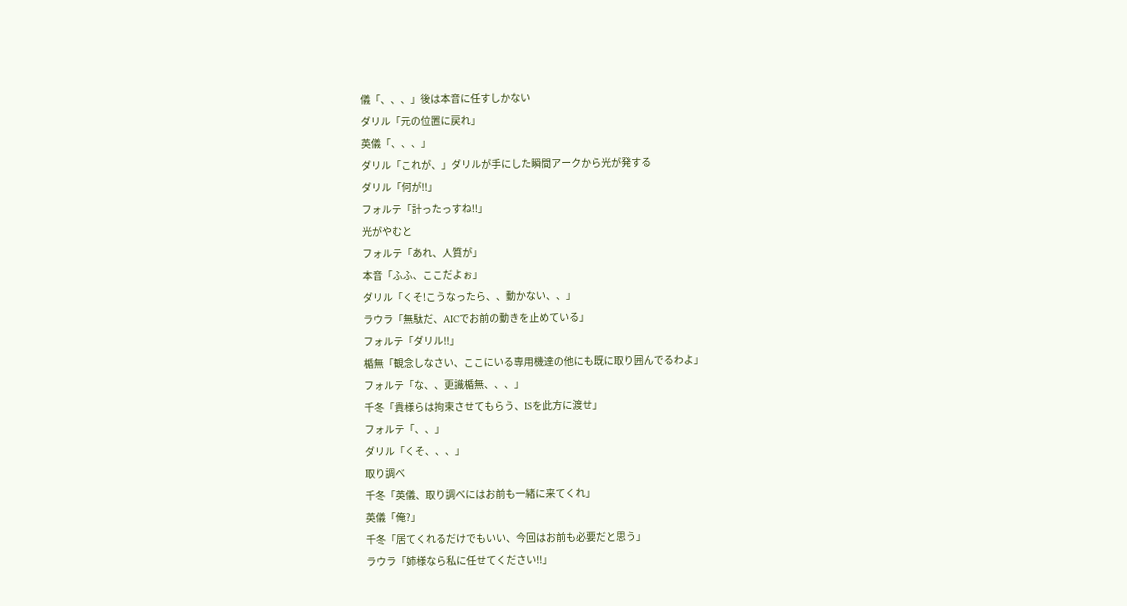儀「、、、」後は本音に任すしかない
ダリル「元の位置に戻れ」
英儀「、、、」
ダリル「これが、」ダリルが手にした瞬間アークから光が発する
ダリル「何が!!」
フォルテ「計ったっすね!!」
光がやむと
フォルテ「あれ、人質が」
本音「ふふ、ここだよぉ」
ダリル「くそ!こうなったら、、動かない、、」
ラウラ「無駄だ、AICでお前の動きを止めている」
フォルテ「ダリル!!」
楯無「観念しなさい、ここにいる専用機達の他にも既に取り囲んでるわよ」
フォルテ「な、、更識楯無、、、」
千冬「貴様らは拘束させてもらう、ISを此方に渡せ」
フォルテ「、、」
ダリル「くそ、、、」
取り調べ
千冬「英儀、取り調べにはお前も一緒に来てくれ」
英儀「俺?」
千冬「居てくれるだけでもいい、今回はお前も必要だと思う」
ラウラ「姉様なら私に任せてください!!」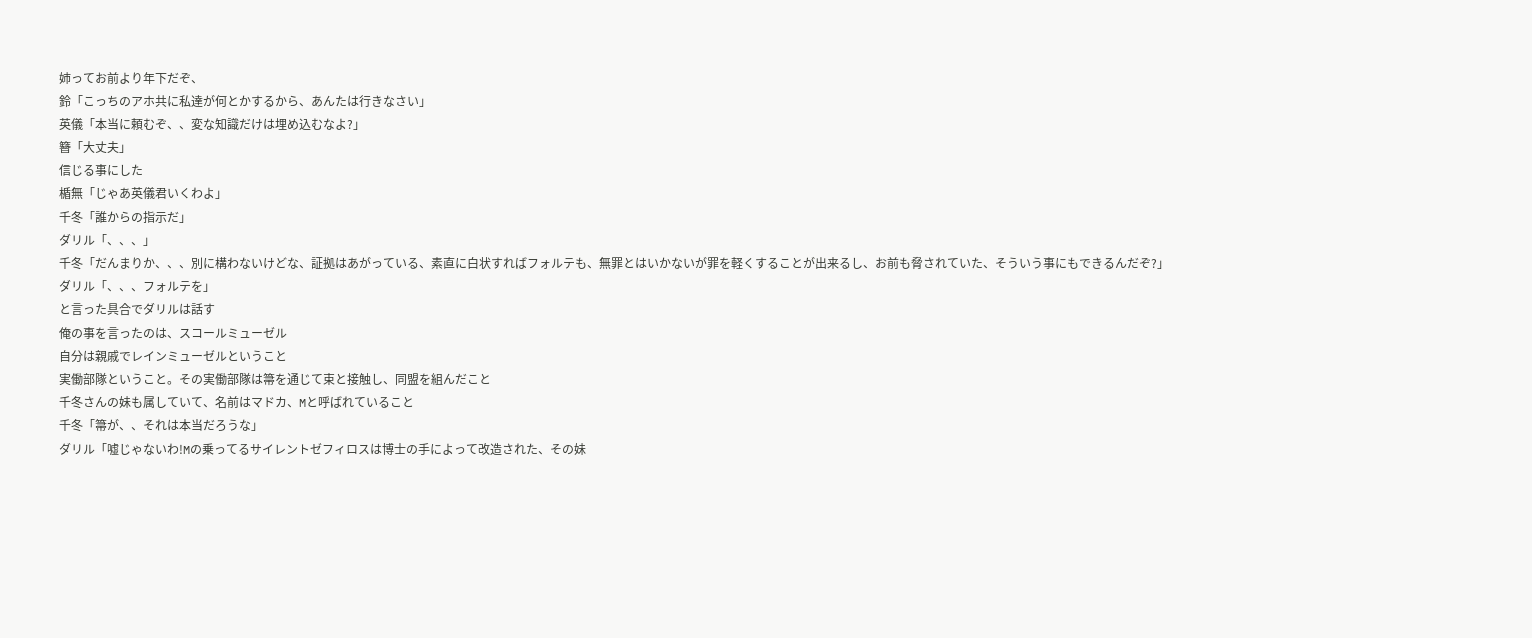姉ってお前より年下だぞ、
鈴「こっちのアホ共に私達が何とかするから、あんたは行きなさい」
英儀「本当に頼むぞ、、変な知識だけは埋め込むなよ?」
簪「大丈夫」
信じる事にした
楯無「じゃあ英儀君いくわよ」
千冬「誰からの指示だ」
ダリル「、、、」
千冬「だんまりか、、、別に構わないけどな、証拠はあがっている、素直に白状すればフォルテも、無罪とはいかないが罪を軽くすることが出来るし、お前も脅されていた、そういう事にもできるんだぞ?」
ダリル「、、、フォルテを」
と言った具合でダリルは話す
俺の事を言ったのは、スコールミューゼル
自分は親戚でレインミューゼルということ
実働部隊ということ。その実働部隊は箒を通じて束と接触し、同盟を組んだこと
千冬さんの妹も属していて、名前はマドカ、Mと呼ばれていること
千冬「箒が、、それは本当だろうな」
ダリル「嘘じゃないわ!Mの乗ってるサイレントゼフィロスは博士の手によって改造された、その妹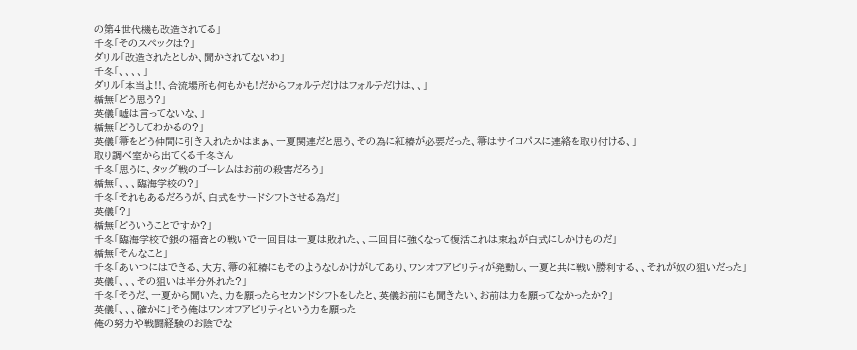の第4世代機も改造されてる」
千冬「そのスペックは?」
ダリル「改造されたとしか、聞かされてないわ」
千冬「、、、、」
ダリル「本当よ!!、合流場所も何もかも!だからフォルテだけはフォルテだけは、、」
楯無「どう思う?」
英儀「嘘は言ってないな、」
楯無「どうしてわかるの?」
英儀「箒をどう仲間に引き入れたかはまぁ、一夏関連だと思う、その為に紅椿が必要だった、箒はサイコパスに連絡を取り付ける、」
取り調べ室から出てくる千冬さん
千冬「思うに、タッグ戦のゴーレムはお前の殺害だろう」
楯無「、、、臨海学校の?」
千冬「それもあるだろうが、白式をサードシフトさせる為だ」
英儀「?」
楯無「どういうことですか?」
千冬「臨海学校で銀の福音との戦いで一回目は一夏は敗れた、、二回目に強くなって復活これは束ねが白式にしかけものだ」
楯無「そんなこと」
千冬「あいつにはできる、大方、箒の紅椿にもそのようなしかけがしてあり、ワンオフアビリティが発動し、一夏と共に戦い勝利する、、それが奴の狙いだった」
英儀「、、、その狙いは半分外れた?」
千冬「そうだ、一夏から聞いた、力を願ったらセカンドシフトをしたと、英儀お前にも聞きたい、お前は力を願ってなかったか?」
英儀「、、、確かに」そう俺はワンオフアビリティという力を願った
俺の努力や戦闘経験のお陰でな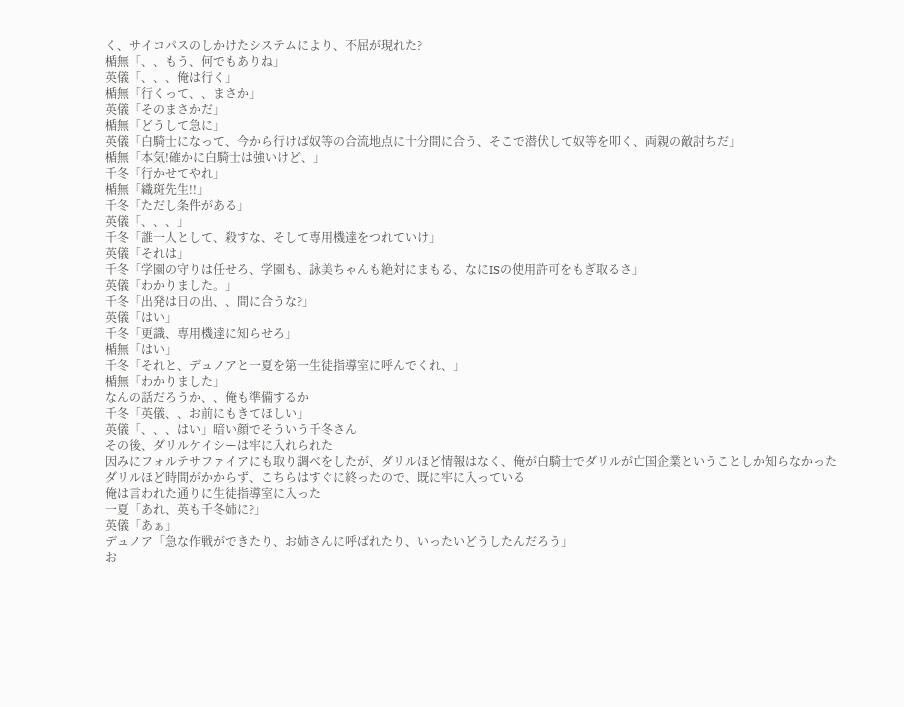く、サイコパスのしかけたシステムにより、不屈が現れた?
楯無「、、もう、何でもありね」
英儀「、、、俺は行く」
楯無「行くって、、まさか」
英儀「そのまさかだ」
楯無「どうして急に」
英儀「白騎士になって、今から行けば奴等の合流地点に十分間に合う、そこで潜伏して奴等を叩く、両親の敵討ちだ」
楯無「本気!確かに白騎士は強いけど、」
千冬「行かせてやれ」
楯無「織斑先生!!」
千冬「ただし条件がある」
英儀「、、、」
千冬「誰一人として、殺すな、そして専用機達をつれていけ」
英儀「それは」
千冬「学園の守りは任せろ、学園も、詠美ちゃんも絶対にまもる、なにISの使用許可をもぎ取るさ」
英儀「わかりました。」
千冬「出発は日の出、、間に合うな?」
英儀「はい」
千冬「更識、専用機達に知らせろ」
楯無「はい」
千冬「それと、デュノアと一夏を第一生徒指導室に呼んでくれ、」
楯無「わかりました」
なんの話だろうか、、俺も準備するか
千冬「英儀、、お前にもきてほしい」
英儀「、、、はい」暗い顔でそういう千冬さん
その後、ダリルケイシーは牢に入れられた
因みにフォルテサファイアにも取り調べをしたが、ダリルほど情報はなく、俺が白騎士でダリルが亡国企業ということしか知らなかった
ダリルほど時間がかからず、こちらはすぐに終ったので、既に牢に入っている
俺は言われた通りに生徒指導室に入った
一夏「あれ、英も千冬姉に?」
英儀「あぁ」
デュノア「急な作戦ができたり、お姉さんに呼ばれたり、いったいどうしたんだろう」
お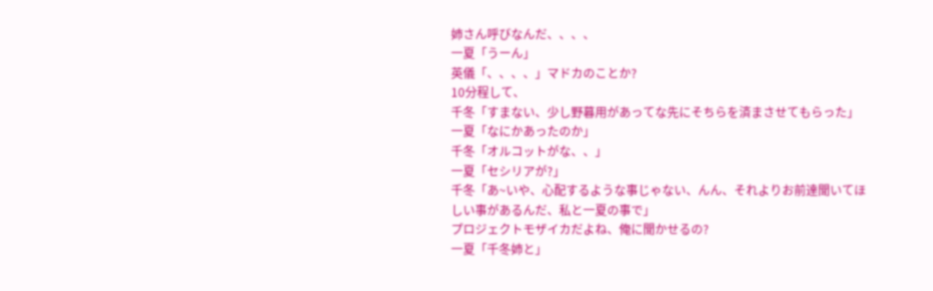姉さん呼びなんだ、、、、
一夏「うーん」
英儀「、、、、」マドカのことか?
10分程して、
千冬「すまない、少し野暮用があってな先にそちらを済まさせてもらった」
一夏「なにかあったのか」
千冬「オルコットがな、、」
一夏「セシリアが?」
千冬「あ~いや、心配するような事じゃない、んん、それよりお前達聞いてほしい事があるんだ、私と一夏の事で」
プロジェクトモザイカだよね、俺に聞かせるの?
一夏「千冬姉と」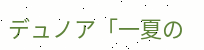デュノア「一夏の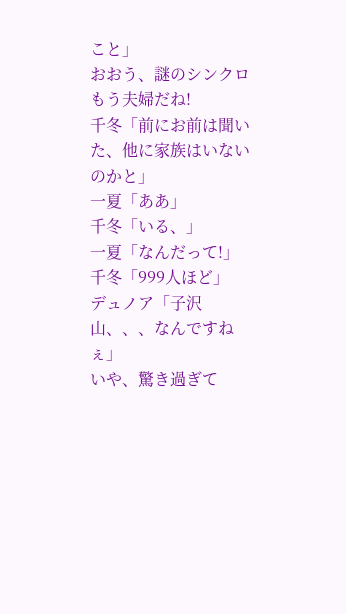こと」
おおう、謎のシンクロもう夫婦だね!
千冬「前にお前は聞いた、他に家族はいないのかと」
一夏「ああ」
千冬「いる、」
一夏「なんだって!」
千冬「999人ほど」
デュノア「子沢山、、、なんですねぇ」
いや、驚き過ぎて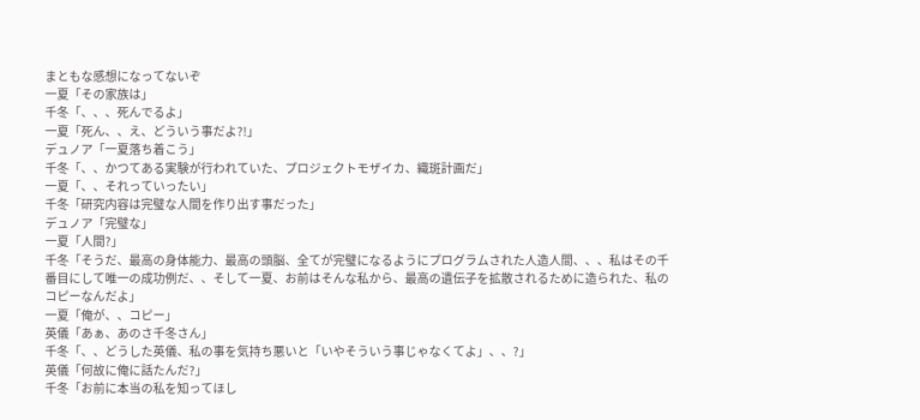まともな感想になってないぞ
一夏「その家族は」
千冬「、、、死んでるよ」
一夏「死ん、、え、どういう事だよ?!」
デュノア「一夏落ち着こう」
千冬「、、かつてある実験が行われていた、プロジェクトモザイカ、織斑計画だ」
一夏「、、それっていったい」
千冬「研究内容は完璧な人間を作り出す事だった」
デュノア「完璧な」
一夏「人間?」
千冬「そうだ、最高の身体能力、最高の頭脳、全てが完璧になるようにプログラムされた人造人間、、、私はその千番目にして唯一の成功例だ、、そして一夏、お前はそんな私から、最高の遺伝子を拡散されるために造られた、私のコピーなんだよ」
一夏「俺が、、コピー」
英儀「あぁ、あのさ千冬さん」
千冬「、、どうした英儀、私の事を気持ち悪いと「いやそういう事じゃなくてよ」、、?」
英儀「何故に俺に話たんだ?」
千冬「お前に本当の私を知ってほし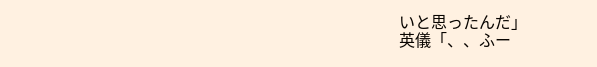いと思ったんだ」
英儀「、、ふー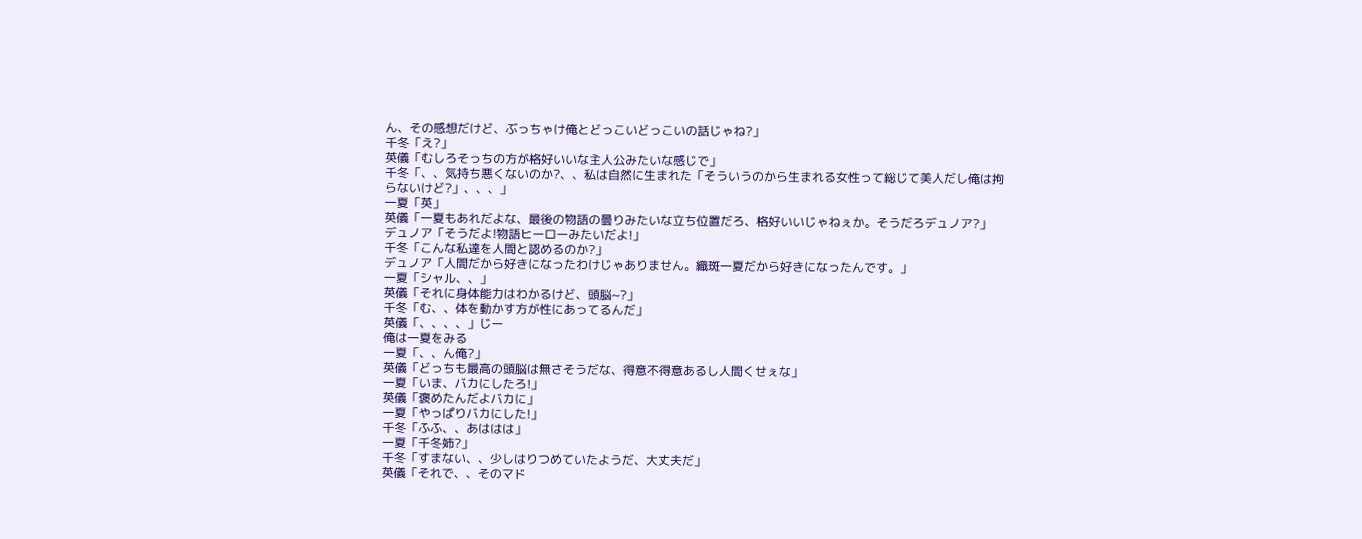ん、その感想だけど、ぶっちゃけ俺とどっこいどっこいの話じゃね?」
千冬「え?」
英儀「むしろそっちの方が格好いいな主人公みたいな感じで」
千冬「、、気持ち悪くないのか?、、私は自然に生まれた「そういうのから生まれる女性って総じて美人だし俺は拘らないけど?」、、、」
一夏「英」
英儀「一夏もあれだよな、最後の物語の曇りみたいな立ち位置だろ、格好いいじゃねぇか。そうだろデュノア?」
デュノア「そうだよ!物語ヒーローみたいだよ!」
千冬「こんな私達を人間と認めるのか?」
デュノア「人間だから好きになったわけじゃありません。織斑一夏だから好きになったんです。」
一夏「シャル、、」
英儀「それに身体能力はわかるけど、頭脳~?」
千冬「む、、体を動かす方が性にあってるんだ」
英儀「、、、、」じー
俺は一夏をみる
一夏「、、ん俺?」
英儀「どっちも最高の頭脳は無さそうだな、得意不得意あるし人間くせぇな」
一夏「いま、バカにしたろ!」
英儀「褒めたんだよバカに」
一夏「やっぱりバカにした!」
千冬「ふふ、、あははは」
一夏「千冬姉?」
千冬「すまない、、少しはりつめていたようだ、大丈夫だ」
英儀「それで、、そのマド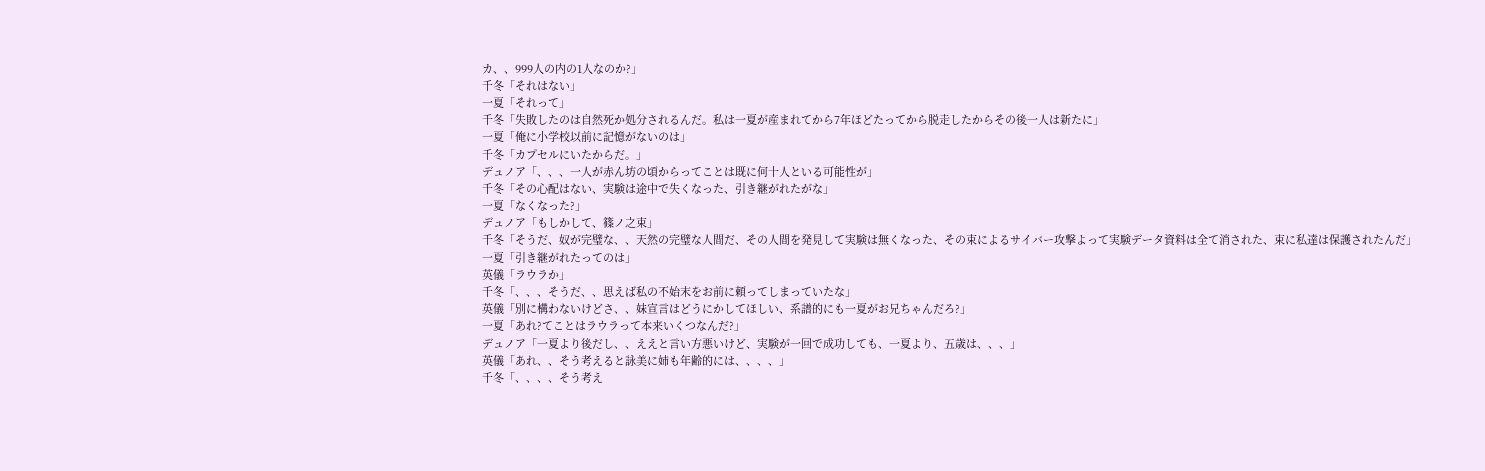カ、、999人の内の1人なのか?」
千冬「それはない」
一夏「それって」
千冬「失敗したのは自然死か処分されるんだ。私は一夏が産まれてから7年ほどたってから脱走したからその後一人は新たに」
一夏「俺に小学校以前に記憶がないのは」
千冬「カプセルにいたからだ。」
デュノア「、、、一人が赤ん坊の頃からってことは既に何十人といる可能性が」
千冬「その心配はない、実験は途中で失くなった、引き継がれたがな」
一夏「なくなった?」
デュノア「もしかして、篠ノ之束」
千冬「そうだ、奴が完璧な、、天然の完璧な人間だ、その人間を発見して実験は無くなった、その束によるサイバー攻撃よって実験データ資料は全て消された、束に私達は保護されたんだ」
一夏「引き継がれたってのは」
英儀「ラウラか」
千冬「、、、そうだ、、思えば私の不始末をお前に頼ってしまっていたな」
英儀「別に構わないけどさ、、妹宣言はどうにかしてほしい、系譜的にも一夏がお兄ちゃんだろ?」
一夏「あれ?てことはラウラって本来いくつなんだ?」
デュノア「一夏より後だし、、ええと言い方悪いけど、実験が一回で成功しても、一夏より、五歳は、、、」
英儀「あれ、、そう考えると詠美に姉も年齢的には、、、、」
千冬「、、、、そう考え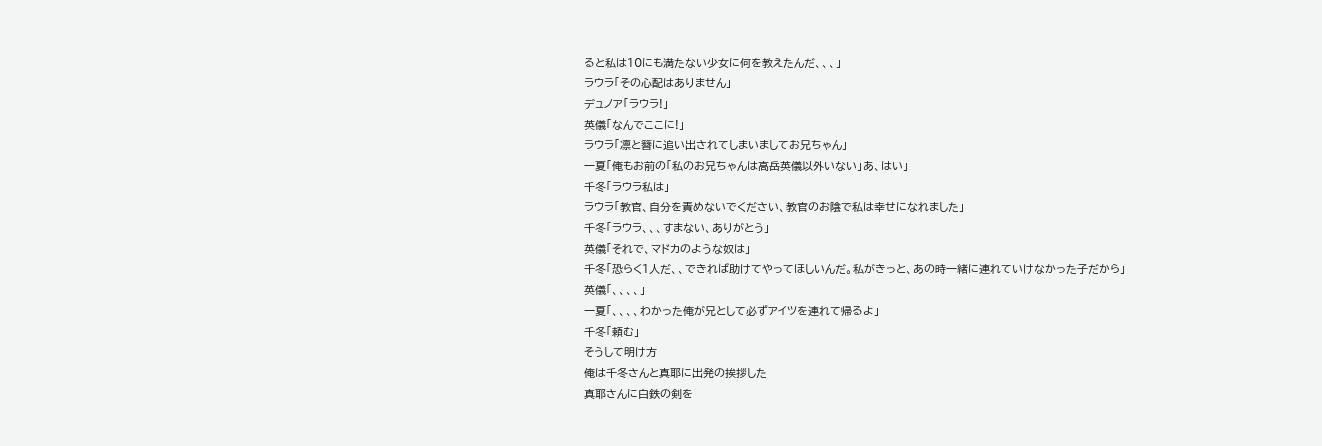ると私は10にも満たない少女に何を教えたんだ、、、」
ラウラ「その心配はありません」
デュノア「ラウラ!」
英儀「なんでここに!」
ラウラ「凛と簪に追い出されてしまいましてお兄ちゃん」
一夏「俺もお前の「私のお兄ちゃんは高岳英儀以外いない」あ、はい」
千冬「ラウラ私は」
ラウラ「教官、自分を責めないでください、教官のお陰で私は幸せになれました」
千冬「ラウラ、、、すまない、ありがとう」
英儀「それで、マドカのような奴は」
千冬「恐らく1人だ、、できれば助けてやってほしいんだ。私がきっと、あの時一緒に連れていけなかった子だから」
英儀「、、、、」
一夏「、、、、わかった俺が兄として必ずアイツを連れて帰るよ」
千冬「頼む」
そうして明け方
俺は千冬さんと真耶に出発の挨拶した
真耶さんに白鉄の剣を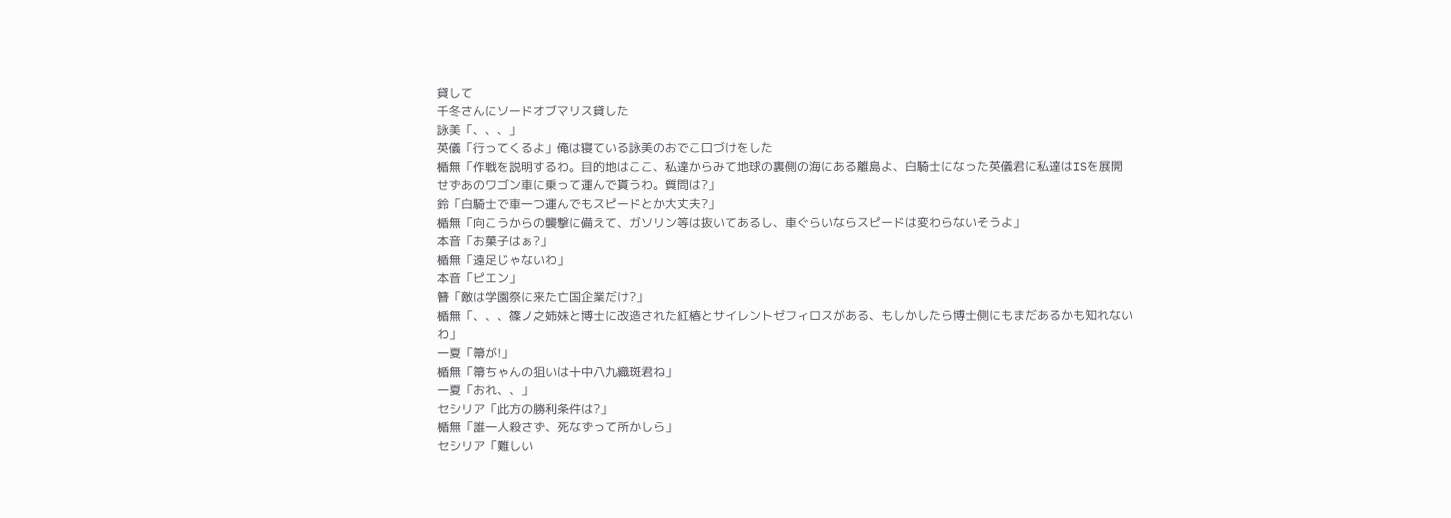貸して
千冬さんにソードオブマリス貸した
詠美「、、、」
英儀「行ってくるよ」俺は寝ている詠美のおでこ口づけをした
楯無「作戦を説明するわ。目的地はここ、私達からみて地球の裏側の海にある離島よ、白騎士になった英儀君に私達はISを展開せずあのワゴン車に乗って運んで貰うわ。質問は?」
鈴「白騎士で車一つ運んでもスピードとか大丈夫?」
楯無「向こうからの襲撃に備えて、ガソリン等は抜いてあるし、車ぐらいならスピードは変わらないそうよ」
本音「お菓子はぁ?」
楯無「遠足じゃないわ」
本音「ピエン」
簪「敵は学園祭に来た亡国企業だけ?」
楯無「、、、篠ノ之姉妹と博士に改造された紅椿とサイレントゼフィロスがある、もしかしたら博士側にもまだあるかも知れないわ」
一夏「箒が!」
楯無「箒ちゃんの狙いは十中八九織斑君ね」
一夏「おれ、、」
セシリア「此方の勝利条件は?」
楯無「誰一人殺さず、死なずって所かしら」
セシリア「難しい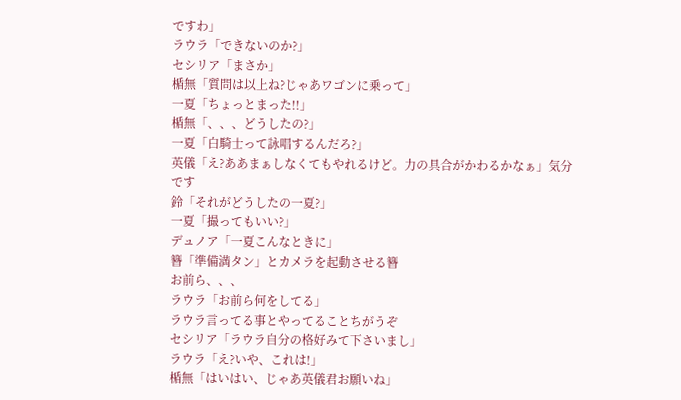ですわ」
ラウラ「できないのか?」
セシリア「まさか」
楯無「質問は以上ね?じゃあワゴンに乗って」
一夏「ちょっとまった!!」
楯無「、、、どうしたの?」
一夏「白騎士って詠唱するんだろ?」
英儀「え?ああまぁしなくてもやれるけど。力の具合がかわるかなぁ」気分です
鈴「それがどうしたの一夏?」
一夏「撮ってもいい?」
デュノア「一夏こんなときに」
簪「準備満タン」とカメラを起動させる簪
お前ら、、、
ラウラ「お前ら何をしてる」
ラウラ言ってる事とやってることちがうぞ
セシリア「ラウラ自分の格好みて下さいまし」
ラウラ「え?いや、これは!」
楯無「はいはい、じゃあ英儀君お願いね」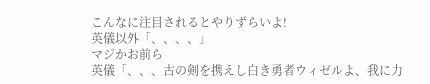こんなに注目されるとやりずらいよ!
英儀以外「、、、、」
マジかお前ら
英儀「、、、古の剣を携えし白き勇者ウィゼルよ、我に力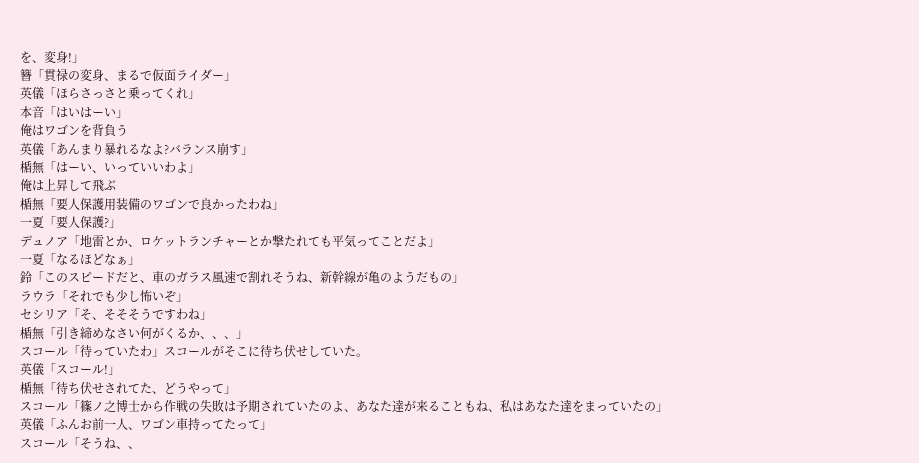を、変身!」
簪「貫禄の変身、まるで仮面ライダー」
英儀「ほらさっさと乗ってくれ」
本音「はいはーい」
俺はワゴンを背負う
英儀「あんまり暴れるなよ?バランス崩す」
楯無「はーい、いっていいわよ」
俺は上昇して飛ぶ
楯無「要人保護用装備のワゴンで良かったわね」
一夏「要人保護?」
デュノア「地雷とか、ロケットランチャーとか撃たれても平気ってことだよ」
一夏「なるほどなぁ」
鈴「このスピードだと、車のガラス風速で割れそうね、新幹線が亀のようだもの」
ラウラ「それでも少し怖いぞ」
セシリア「そ、そそそうですわね」
楯無「引き締めなさい何がくるか、、、」
スコール「待っていたわ」スコールがそこに待ち伏せしていた。
英儀「スコール!」
楯無「待ち伏せされてた、どうやって」
スコール「篠ノ之博士から作戦の失敗は予期されていたのよ、あなた達が来ることもね、私はあなた達をまっていたの」
英儀「ふんお前一人、ワゴン車持ってたって」
スコール「そうね、、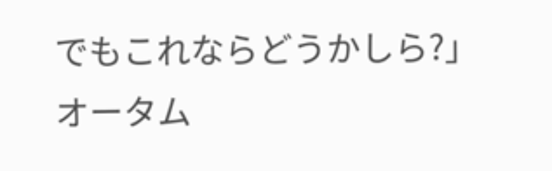でもこれならどうかしら?」
オータム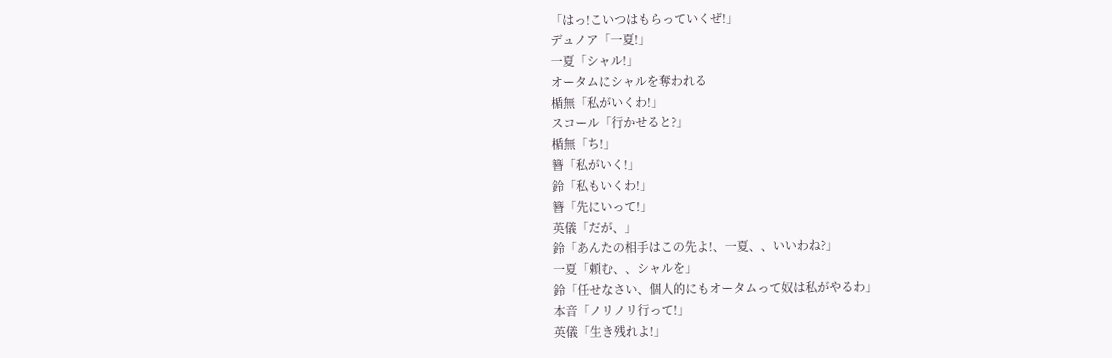「はっ!こいつはもらっていくぜ!」
デュノア「一夏!」
一夏「シャル!」
オータムにシャルを奪われる
楯無「私がいくわ!」
スコール「行かせると?」
楯無「ち!」
簪「私がいく!」
鈴「私もいくわ!」
簪「先にいって!」
英儀「だが、」
鈴「あんたの相手はこの先よ!、一夏、、いいわね?」
一夏「頼む、、シャルを」
鈴「任せなさい、個人的にもオータムって奴は私がやるわ」
本音「ノリノリ行って!」
英儀「生き残れよ!」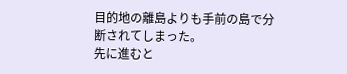目的地の離島よりも手前の島で分断されてしまった。
先に進むと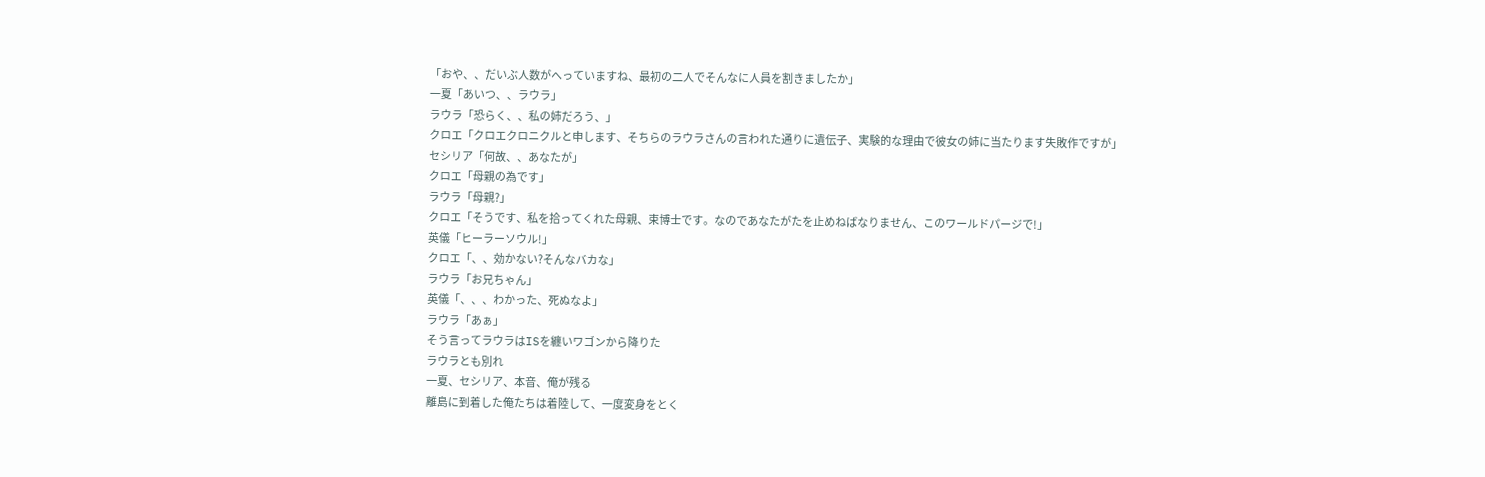「おや、、だいぶ人数がへっていますね、最初の二人でそんなに人員を割きましたか」
一夏「あいつ、、ラウラ」
ラウラ「恐らく、、私の姉だろう、」
クロエ「クロエクロニクルと申します、そちらのラウラさんの言われた通りに遺伝子、実験的な理由で彼女の姉に当たります失敗作ですが」
セシリア「何故、、あなたが」
クロエ「母親の為です」
ラウラ「母親?」
クロエ「そうです、私を拾ってくれた母親、束博士です。なのであなたがたを止めねばなりません、このワールドパージで!」
英儀「ヒーラーソウル!」
クロエ「、、効かない?そんなバカな」
ラウラ「お兄ちゃん」
英儀「、、、わかった、死ぬなよ」
ラウラ「あぁ」
そう言ってラウラはISを纏いワゴンから降りた
ラウラとも別れ
一夏、セシリア、本音、俺が残る
離島に到着した俺たちは着陸して、一度変身をとく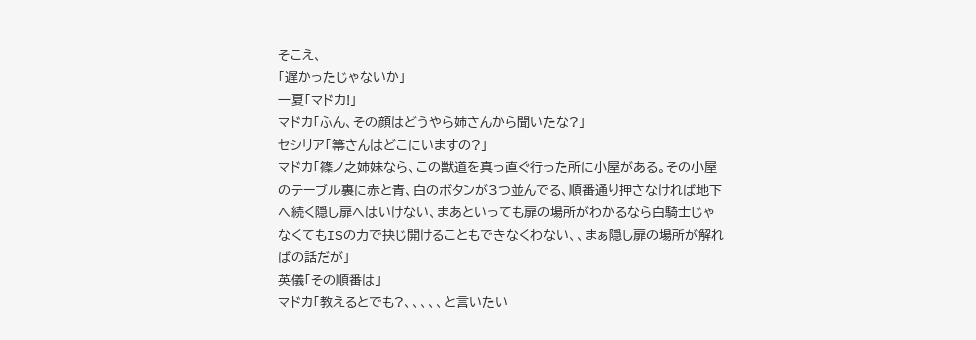そこえ、
「遅かったじゃないか」
一夏「マドカ!」
マドカ「ふん、その顔はどうやら姉さんから聞いたな?」
セシリア「箒さんはどこにいますの?」
マドカ「篠ノ之姉妹なら、この獣道を真っ直ぐ行った所に小屋がある。その小屋のテーブル裏に赤と青、白のボタンが3つ並んでる、順番通り押さなければ地下へ続く隠し扉へはいけない、まあといっても扉の場所がわかるなら白騎士じゃなくてもISの力で抉じ開けることもできなくわない、、まぁ隠し扉の場所が解ればの話だが」
英儀「その順番は」
マドカ「教えるとでも?、、、、、と言いたい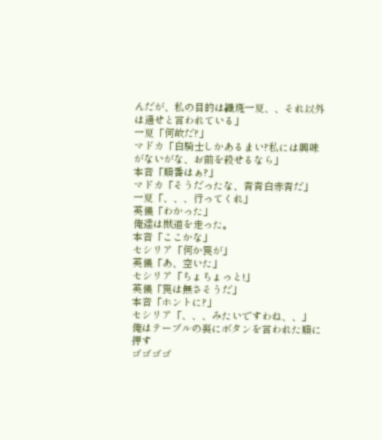んだが、私の目的は織斑一夏、、それ以外は通せと言われている」
一夏「何故だ?」
マドカ「白騎士しかあるまい?私には興味がないがな、お前を殺せるなら」
本音「順番はぁ?」
マドカ「そうだったな、青青白赤青だ」
一夏「、、、行ってくれ」
英儀「わかった」
俺達は獣道を走った。
本音「ここかな」
セシリア「何か罠が」
英儀「あ、空いた」
セシリア「ちょちょっと!」
英儀「罠は無さそうだ」
本音「ホントに?」
セシリア「、、、みたいですわね、、」
俺はテーブルの裏にボタンを言われた順に押す
ゴゴゴゴ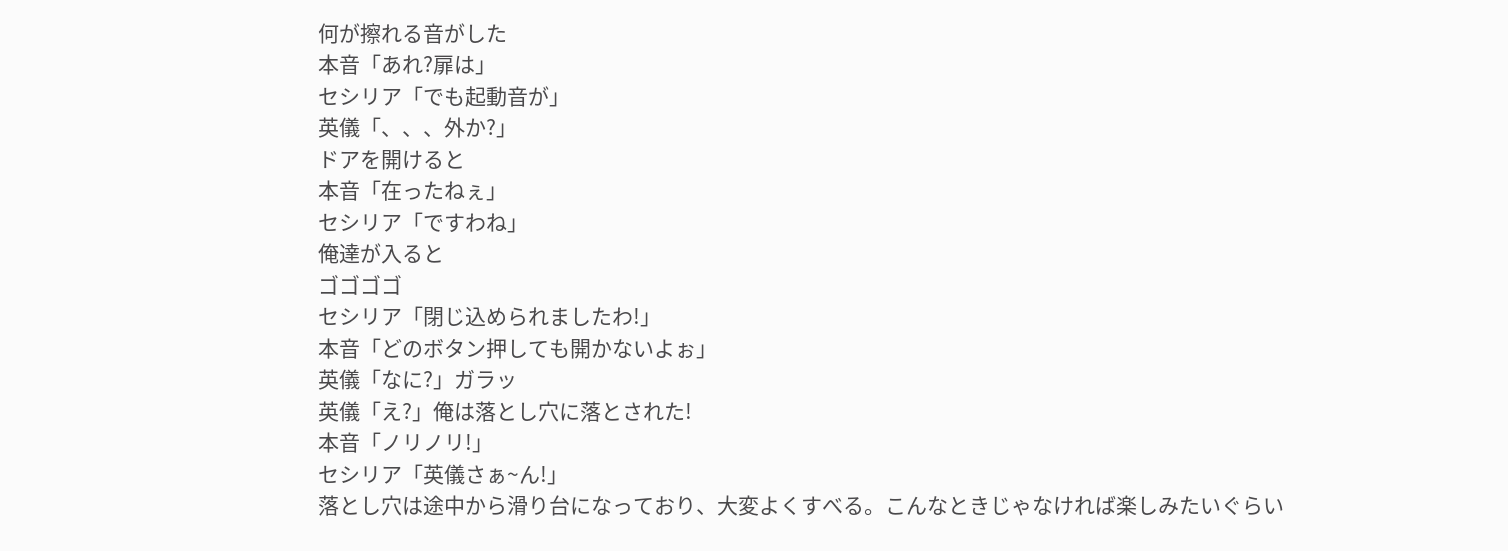何が擦れる音がした
本音「あれ?扉は」
セシリア「でも起動音が」
英儀「、、、外か?」
ドアを開けると
本音「在ったねぇ」
セシリア「ですわね」
俺達が入ると
ゴゴゴゴ
セシリア「閉じ込められましたわ!」
本音「どのボタン押しても開かないよぉ」
英儀「なに?」ガラッ
英儀「え?」俺は落とし穴に落とされた!
本音「ノリノリ!」
セシリア「英儀さぁ~ん!」
落とし穴は途中から滑り台になっており、大変よくすべる。こんなときじゃなければ楽しみたいぐらい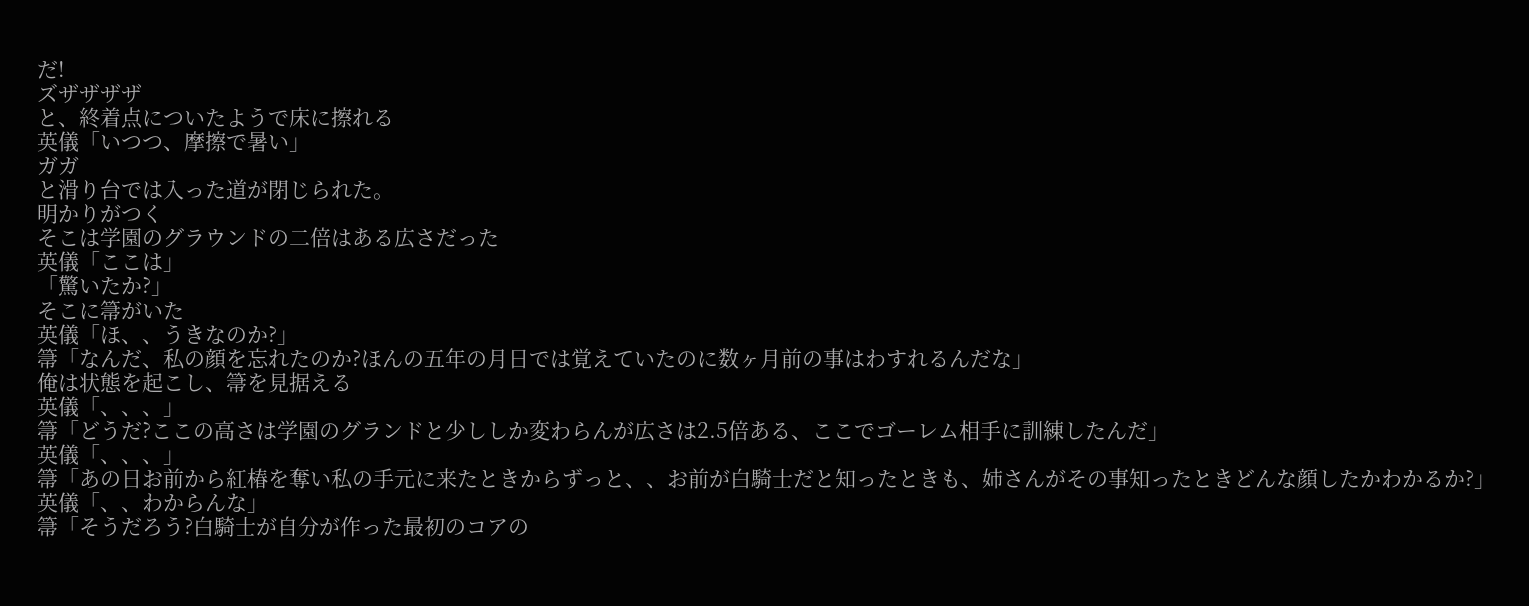だ!
ズザザザザ
と、終着点についたようで床に擦れる
英儀「いつつ、摩擦で暑い」
ガガ
と滑り台では入った道が閉じられた。
明かりがつく
そこは学園のグラウンドの二倍はある広さだった
英儀「ここは」
「驚いたか?」
そこに箒がいた
英儀「ほ、、うきなのか?」
箒「なんだ、私の顔を忘れたのか?ほんの五年の月日では覚えていたのに数ヶ月前の事はわすれるんだな」
俺は状態を起こし、箒を見据える
英儀「、、、」
箒「どうだ?ここの高さは学園のグランドと少ししか変わらんが広さは2.5倍ある、ここでゴーレム相手に訓練したんだ」
英儀「、、、」
箒「あの日お前から紅椿を奪い私の手元に来たときからずっと、、お前が白騎士だと知ったときも、姉さんがその事知ったときどんな顔したかわかるか?」
英儀「、、わからんな」
箒「そうだろう?白騎士が自分が作った最初のコアの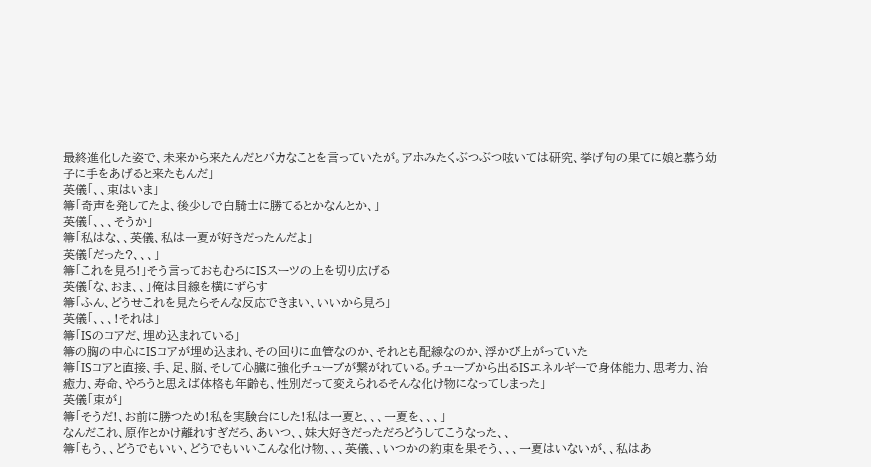最終進化した姿で、未来から来たんだとバカなことを言っていたが。アホみたくぶつぶつ呟いては研究、挙げ句の果てに娘と慕う幼子に手をあげると来たもんだ」
英儀「、、束はいま」
箒「奇声を発してたよ、後少しで白騎士に勝てるとかなんとか、」
英儀「、、、そうか」
箒「私はな、、英儀、私は一夏が好きだったんだよ」
英儀「だった?、、、」
箒「これを見ろ!」そう言っておもむろにISスーツの上を切り広げる
英儀「な、おま、、」俺は目線を横にずらす
箒「ふん、どうせこれを見たらそんな反応できまい、いいから見ろ」
英儀「、、、!それは」
箒「ISのコアだ、埋め込まれている」
箒の胸の中心にISコアが埋め込まれ、その回りに血管なのか、それとも配線なのか、浮かび上がっていた
箒「ISコアと直接、手、足、脳、そして心臓に強化チューブが繋がれている。チューブから出るISエネルギーで身体能力、思考力、治癒力、寿命、やろうと思えば体格も年齢も、性別だって変えられるそんな化け物になってしまった」
英儀「束が」
箒「そうだ!、お前に勝つため!私を実験台にした!私は一夏と、、、一夏を、、、」
なんだこれ、原作とかけ離れすぎだろ、あいつ、、妹大好きだっただろどうしてこうなった、、
箒「もう、、どうでもいい、どうでもいいこんな化け物、、、英儀、、いつかの約束を果そう、、、一夏はいないが、、私はあ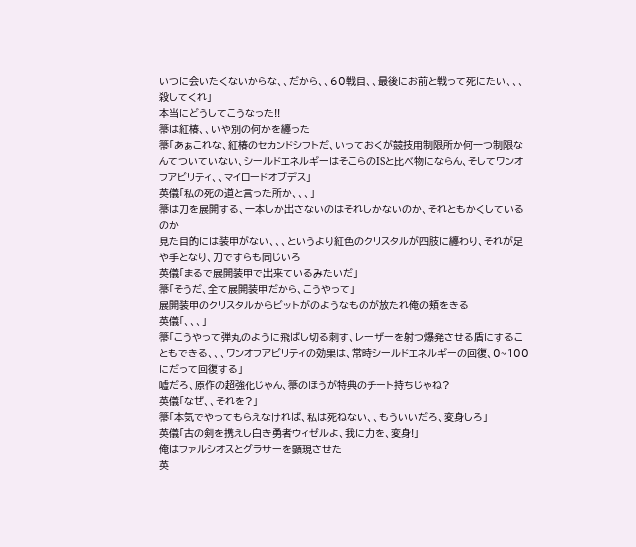いつに会いたくないからな、、だから、、60戦目、、最後にお前と戦って死にたい、、、殺してくれ」
本当にどうしてこうなった!!
箒は紅椿、、いや別の何かを纏った
箒「あぁこれな、紅椿のセカンドシフトだ、いっておくが競技用制限所か何一つ制限なんてついていない、シールドエネルギーはそこらのISと比べ物にならん、そしてワンオフアビリティ、、マイロードオブデス」
英儀「私の死の道と言った所か、、、」
箒は刀を展開する、一本しか出さないのはそれしかないのか、それともかくしているのか
見た目的には装甲がない、、、というより紅色のクリスタルが四肢に纏わり、それが足や手となり、刀ですらも同じいろ
英儀「まるで展開装甲で出来ているみたいだ」
箒「そうだ、全て展開装甲だから、こうやって」
展開装甲のクリスタルからビットがのようなものが放たれ俺の頬をきる
英儀「、、、」
箒「こうやって弾丸のように飛ばし切る刺す、レーザーを射つ爆発させる盾にすることもできる、、、ワンオフアビリティの効果は、常時シールドエネルギーの回復、0~100にだって回復する」
嘘だろ、原作の超強化じゃん、箒のほうが特典のチート持ちじゃね?
英儀「なぜ、、それを?」
箒「本気でやってもらえなければ、私は死ねない、、もういいだろ、変身しろ」
英儀「古の剣を携えし白き勇者ウィゼルよ、我に力を、変身!」
俺はファルシオスとグラサーを顕現させた
英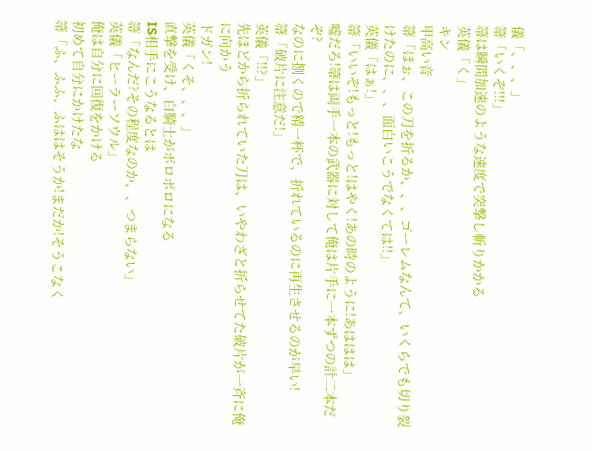儀「、、、」
箒「いくぞ!!!」
箒は瞬間加速のような速度で突撃し斬りかかる
英儀「く」
キン
甲高い音
箒「ほぉ、この刀を折るか、、、ゴーレムなんて、いくらでも切り裂けたのに、、、面白いこうでなくては!!」
英儀「はぁ!」
箒「いいぞ!もっと!もっと!はやく!あの時のように!あははは」
嘘だろ!箒は両手一本の武器に対して俺は片手に一本ずつの計二本だぞ?
なのに捌くので精一杯で、折れているのに再生させるのが早い!
箒「破片に注意だ!」
英儀「!!?」
先ほどから折られていた刀は、いやわざと折らせてた破片が一斉に俺に向かう
ドガン!
英儀「くそ、、、」
直撃を受け、白騎士がボロボロになる
IS相手にこうなるとは
箒「なんだ?その程度なのか、、つまらない」
英儀「ヒーラーソウル」
俺は自分に回復をかける
初めて自分にかけたな
箒「ふ、ふふ、ふははそうか!まだか!そうこなく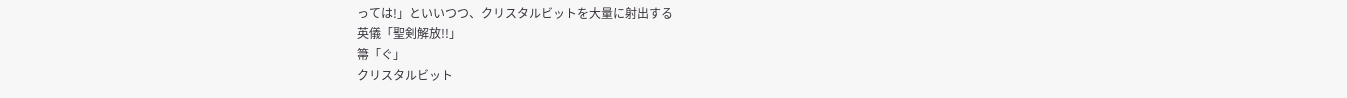っては!」といいつつ、クリスタルビットを大量に射出する
英儀「聖剣解放!!」
箒「ぐ」
クリスタルビット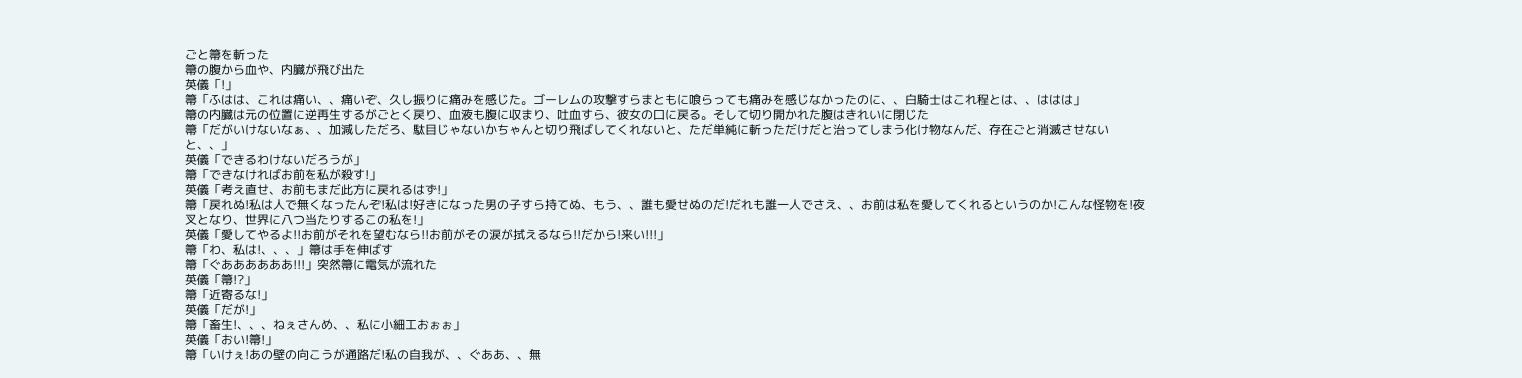ごと箒を斬った
箒の腹から血や、内臓が飛び出た
英儀「!」
箒「ふはは、これは痛い、、痛いぞ、久し振りに痛みを感じた。ゴーレムの攻撃すらまともに喰らっても痛みを感じなかったのに、、白騎士はこれ程とは、、ははは」
箒の内臓は元の位置に逆再生するがごとく戻り、血液も腹に収まり、吐血すら、彼女の口に戻る。そして切り開かれた腹はきれいに閉じた
箒「だがいけないなぁ、、加減しただろ、駄目じゃないかちゃんと切り飛ばしてくれないと、ただ単純に斬っただけだと治ってしまう化け物なんだ、存在ごと消滅させないと、、」
英儀「できるわけないだろうが」
箒「できなければお前を私が殺す!」
英儀「考え直せ、お前もまだ此方に戻れるはず!」
箒「戻れぬ!私は人で無くなったんぞ!私は!好きになった男の子すら持てぬ、もう、、誰も愛せぬのだ!だれも誰一人でさえ、、お前は私を愛してくれるというのか!こんな怪物を!夜叉となり、世界に八つ当たりするこの私を!」
英儀「愛してやるよ!!お前がそれを望むなら!!お前がその涙が拭えるなら!!だから!来い!!!」
箒「わ、私は!、、、」箒は手を伸ばす
箒「ぐああああああ!!!」突然箒に電気が流れた
英儀「箒!?」
箒「近寄るな!」
英儀「だが!」
箒「畜生!、、、ねぇさんめ、、私に小細工おぉぉ」
英儀「おい!箒!」
箒「いけぇ!あの壁の向こうが通路だ!私の自我が、、ぐああ、、無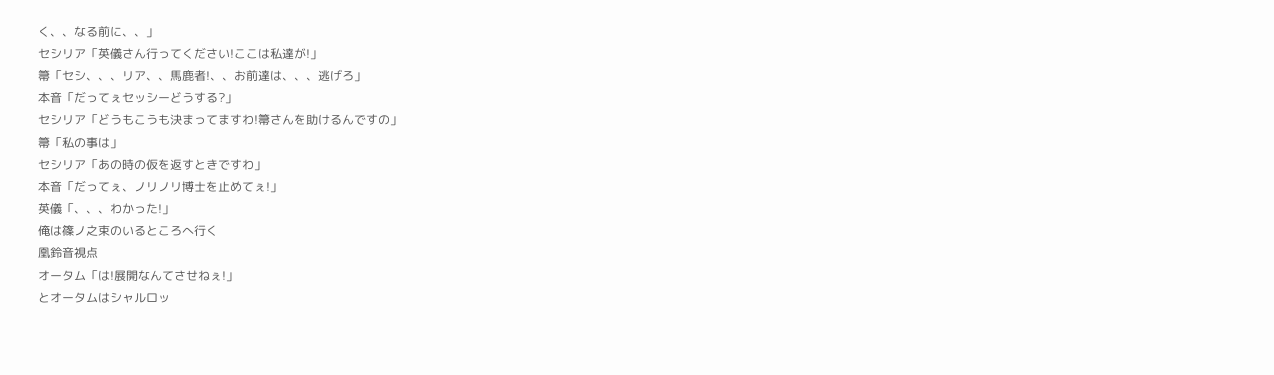く、、なる前に、、」
セシリア「英儀さん行ってください!ここは私達が!」
箒「セシ、、、リア、、馬鹿者!、、お前達は、、、逃げろ」
本音「だってぇセッシーどうする?」
セシリア「どうもこうも決まってますわ!箒さんを助けるんですの」
箒「私の事は」
セシリア「あの時の仮を返すときですわ」
本音「だってぇ、ノリノリ博士を止めてぇ!」
英儀「、、、わかった!」
俺は篠ノ之束のいるところへ行く
凰鈴音視点
オータム「は!展開なんてさせねぇ!」
とオータムはシャルロッ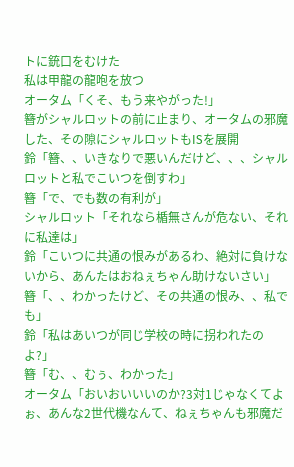トに銃口をむけた
私は甲龍の龍咆を放つ
オータム「くそ、もう来やがった!」
簪がシャルロットの前に止まり、オータムの邪魔した、その隙にシャルロットもISを展開
鈴「簪、、いきなりで悪いんだけど、、、シャルロットと私でこいつを倒すわ」
簪「で、でも数の有利が」
シャルロット「それなら楯無さんが危ない、それに私達は」
鈴「こいつに共通の恨みがあるわ、絶対に負けないから、あんたはおねぇちゃん助けないさい」
簪「、、わかったけど、その共通の恨み、、私でも」
鈴「私はあいつが同じ学校の時に拐われたのよ?」
簪「む、、むぅ、わかった」
オータム「おいおいいいのか?3対1じゃなくてよぉ、あんな2世代機なんて、ねぇちゃんも邪魔だ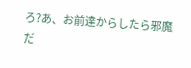ろ?あ、お前達からしたら邪魔だ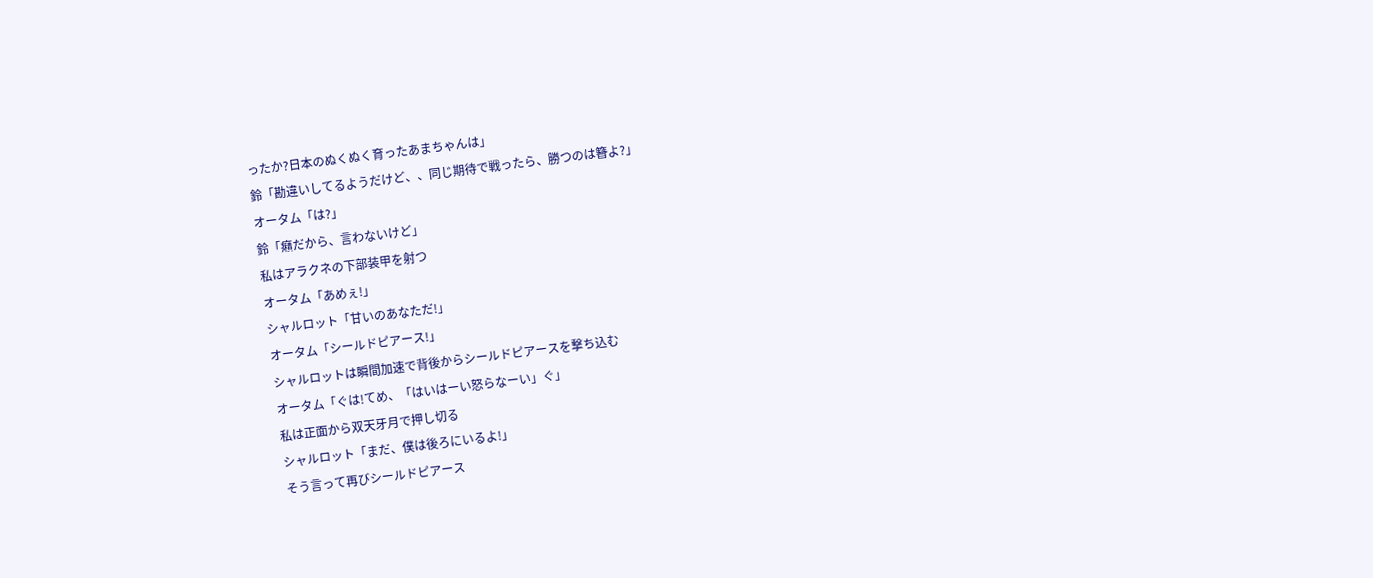ったか?日本のぬくぬく育ったあまちゃんは」
鈴「勘違いしてるようだけど、、同じ期待で戦ったら、勝つのは簪よ?」
オータム「は?」
鈴「癪だから、言わないけど」
私はアラクネの下部装甲を射つ
オータム「あめぇ!」
シャルロット「甘いのあなただ!」
オータム「シールドピアース!」
シャルロットは瞬間加速で背後からシールドピアースを撃ち込む
オータム「ぐは!てめ、「はいはーい怒らなーい」ぐ」
私は正面から双天牙月で押し切る
シャルロット「まだ、僕は後ろにいるよ!」
そう言って再びシールドピアース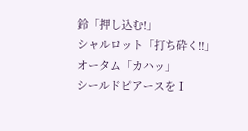鈴「押し込む!」
シャルロット「打ち砕く!!」
オータム「カハッ」
シールドピアースをⅠ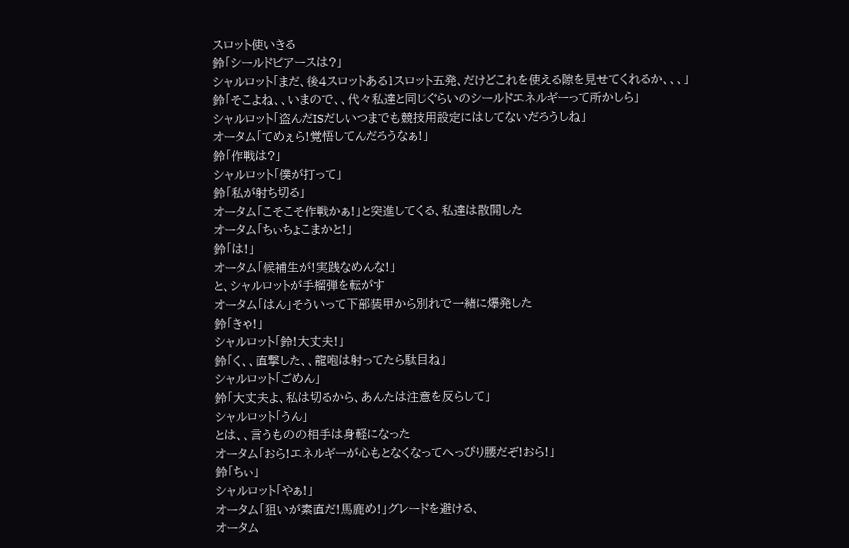スロット使いきる
鈴「シールドピアースは?」
シャルロット「まだ、後4スロットある1スロット五発、だけどこれを使える隙を見せてくれるか、、、」
鈴「そこよね、、いまので、、代々私達と同じぐらいのシールドエネルギーって所かしら」
シャルロット「盗んだISだしいつまでも競技用設定にはしてないだろうしね」
オータム「てめぇら!覚悟してんだろうなぁ!」
鈴「作戦は?」
シャルロット「僕が打って」
鈴「私が射ち切る」
オータム「こそこそ作戦かぁ!」と突進してくる、私達は散開した
オータム「ちぃちょこまかと!」
鈴「は!」
オータム「候補生が!実践なめんな!」
と、シャルロットが手榴弾を転がす
オータム「はん」そういって下部装甲から別れで一緒に爆発した
鈴「きゃ!」
シャルロット「鈴!大丈夫!」
鈴「く、、直撃した、、龍咆は射ってたら駄目ね」
シャルロット「ごめん」
鈴「大丈夫よ、私は切るから、あんたは注意を反らして」
シャルロット「うん」
とは、、言うものの相手は身軽になった
オータム「おら!エネルギーが心もとなくなってへっぴり腰だぞ!おら!」
鈴「ちぃ」
シャルロット「やぁ!」
オータム「狙いが素直だ!馬鹿め!」グレードを避ける、
オータム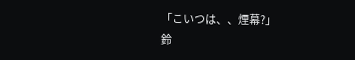「こいつは、、煙幕?」
鈴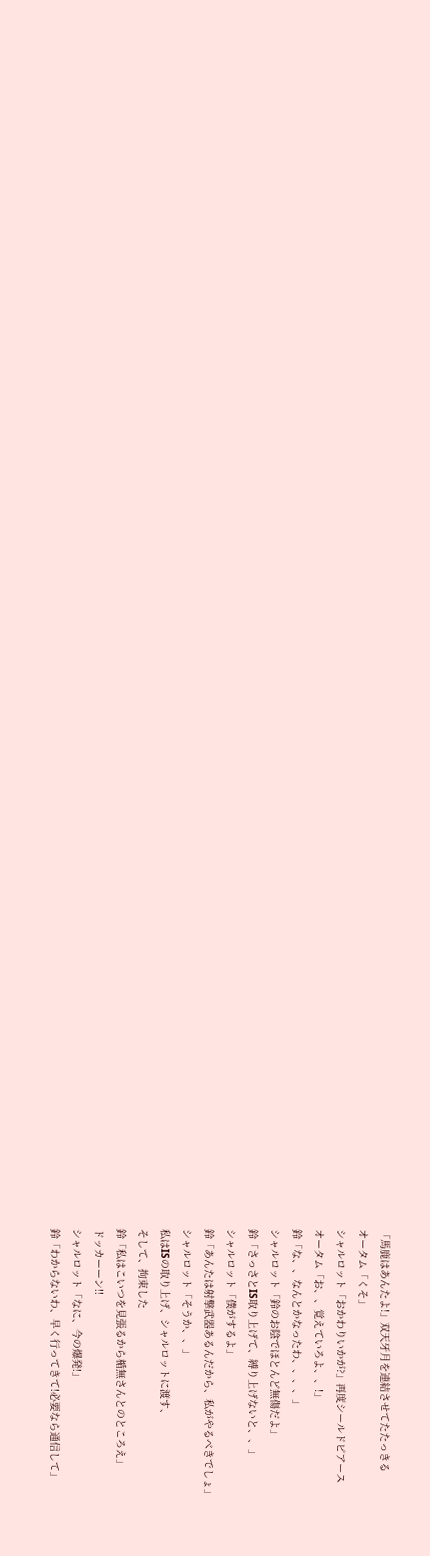「馬鹿はあんたよ!」双天牙月を連結させてたたっきる
オータム「くそ」
シャルロット「おかわりいかが?」再度シールドピアース
オータム「お、、覚えていろよ、、!」
鈴「な、、なんとかなったわ、、、、」
シャルロット「鈴のお陰でほとんど無傷だよ」
鈴「さっさとIS取り上げて、縛り上げないと、、」
シャルロット「僕がするよ」
鈴「あんたは射撃武器あるんだから、私がやるべきでしょ」
シャルロット「そうか、、」
私はISの取り上げ、シャルロットに渡す、
そして、拘束した
鈴「私はこいつを見張るから楯無さんとのところえ」
ドッカーーン!!
シャルロット「なに、今の爆発!」
鈴「わからないわ、早く行ってきて!必要なら通信して」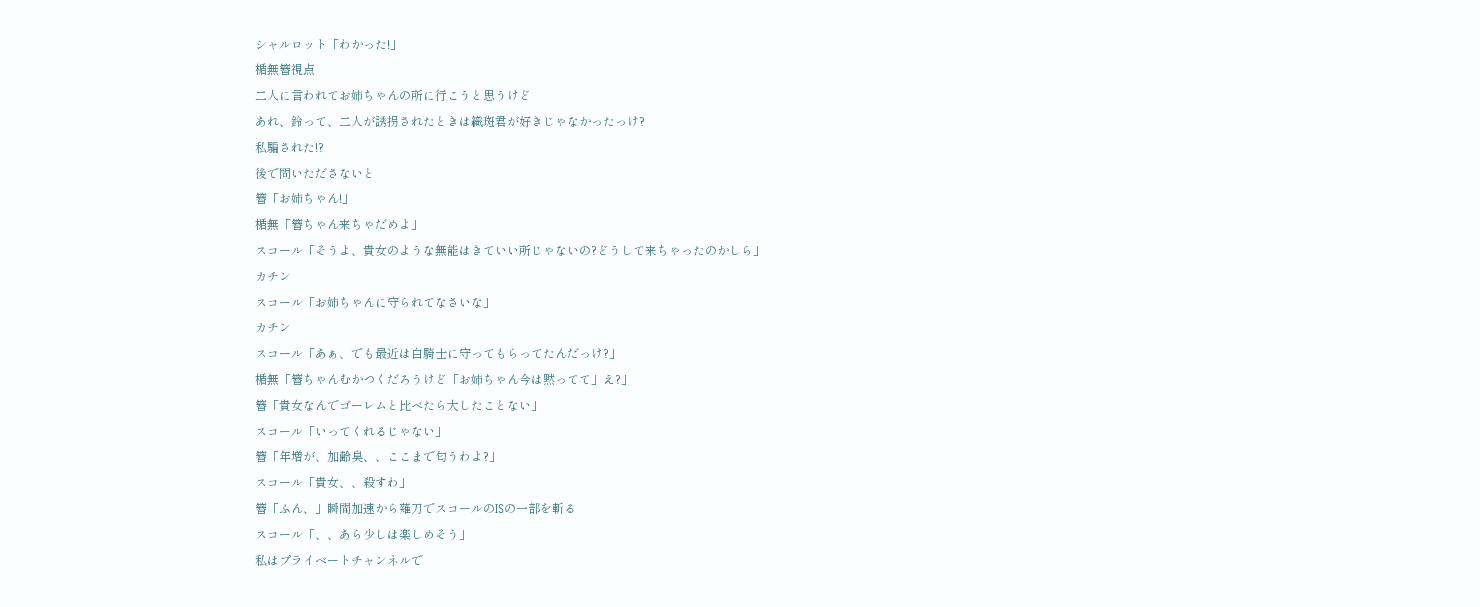シャルロット「わかった!」
楯無簪視点
二人に言われてお姉ちゃんの所に行こうと思うけど
あれ、鈴って、二人が誘拐されたときは織斑君が好きじゃなかったっけ?
私騙された!?
後で問いたださないと
簪「お姉ちゃん!」
楯無「簪ちゃん来ちゃだめよ」
スコール「そうよ、貴女のような無能はきていい所じゃないの?どうして来ちゃったのかしら」
カチン
スコール「お姉ちゃんに守られてなさいな」
カチン
スコール「あぁ、でも最近は白騎士に守ってもらってたんだっけ?」
楯無「簪ちゃんむかつくだろうけど「お姉ちゃん今は黙ってて」え?」
簪「貴女なんでゴーレムと比べたら大したことない」
スコール「いってくれるじゃない」
簪「年増が、加齢臭、、ここまで匂うわよ?」
スコール「貴女、、殺すわ」
簪「ふん、」瞬間加速から薙刀でスコールのISの一部を斬る
スコール「、、あら少しは楽しめそう」
私はプライベートチャンネルで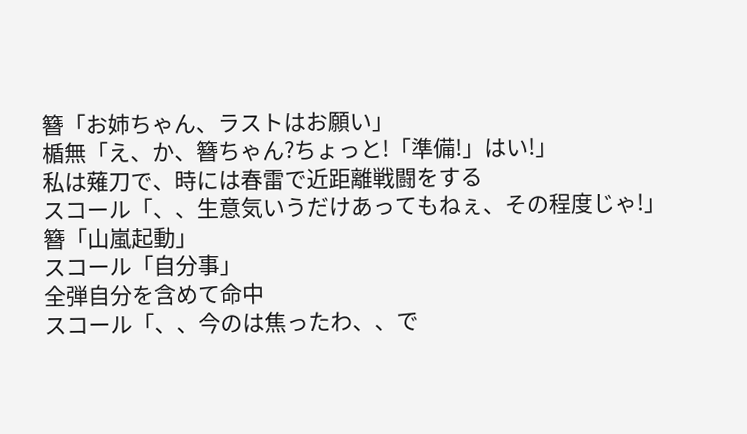簪「お姉ちゃん、ラストはお願い」
楯無「え、か、簪ちゃん?ちょっと!「準備!」はい!」
私は薙刀で、時には春雷で近距離戦闘をする
スコール「、、生意気いうだけあってもねぇ、その程度じゃ!」
簪「山嵐起動」
スコール「自分事」
全弾自分を含めて命中
スコール「、、今のは焦ったわ、、で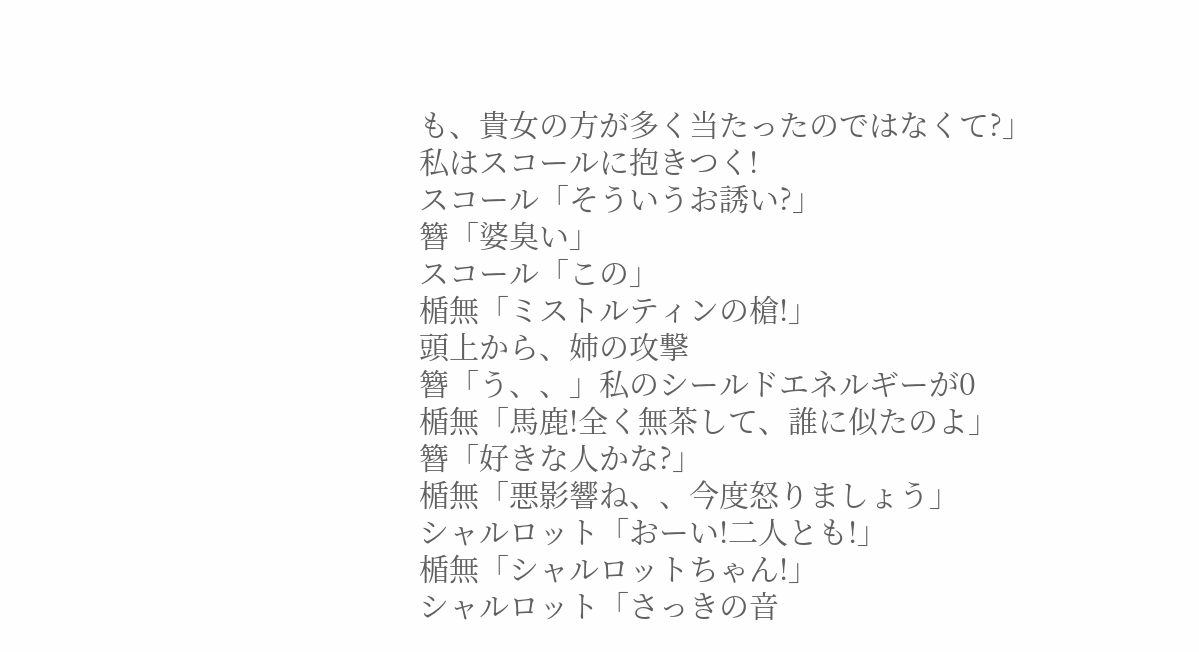も、貴女の方が多く当たったのではなくて?」
私はスコールに抱きつく!
スコール「そういうお誘い?」
簪「婆臭い」
スコール「この」
楯無「ミストルティンの槍!」
頭上から、姉の攻撃
簪「う、、」私のシールドエネルギーが0
楯無「馬鹿!全く無茶して、誰に似たのよ」
簪「好きな人かな?」
楯無「悪影響ね、、今度怒りましょう」
シャルロット「おーい!二人とも!」
楯無「シャルロットちゃん!」
シャルロット「さっきの音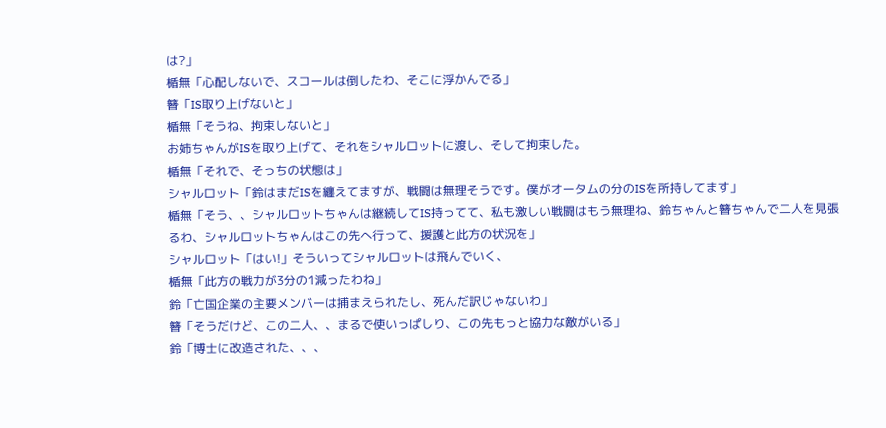は?」
楯無「心配しないで、スコールは倒したわ、そこに浮かんでる」
簪「IS取り上げないと」
楯無「そうね、拘束しないと」
お姉ちゃんがISを取り上げて、それをシャルロットに渡し、そして拘束した。
楯無「それで、そっちの状態は」
シャルロット「鈴はまだISを纏えてますが、戦闘は無理そうです。僕がオータムの分のISを所持してます」
楯無「そう、、シャルロットちゃんは継続してIS持ってて、私も激しい戦闘はもう無理ね、鈴ちゃんと簪ちゃんで二人を見張るわ、シャルロットちゃんはこの先へ行って、援護と此方の状況を」
シャルロット「はい!」そういってシャルロットは飛んでいく、
楯無「此方の戦力が3分の1減ったわね」
鈴「亡国企業の主要メンバーは捕まえられたし、死んだ訳じゃないわ」
簪「そうだけど、この二人、、まるで使いっぱしり、この先もっと協力な敵がいる」
鈴「博士に改造された、、、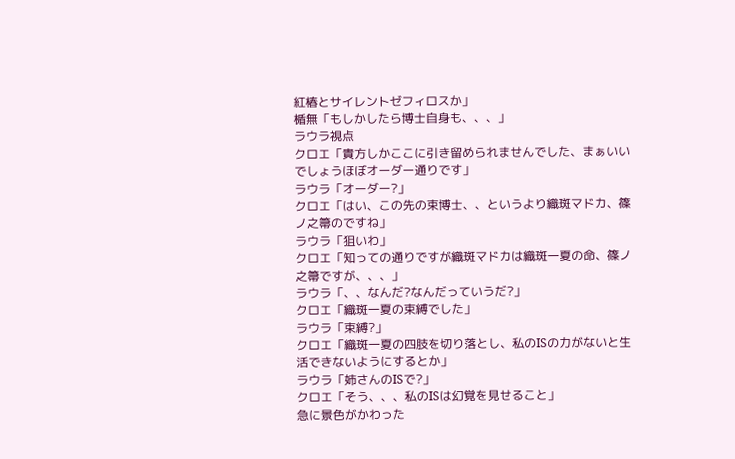紅椿とサイレントゼフィロスか」
楯無「もしかしたら博士自身も、、、」
ラウラ視点
クロエ「貴方しかここに引き留められませんでした、まぁいいでしょうほぼオーダー通りです」
ラウラ「オーダー?」
クロエ「はい、この先の束博士、、というより織斑マドカ、篠ノ之箒のですね」
ラウラ「狙いわ」
クロエ「知っての通りですが織斑マドカは織斑一夏の命、篠ノ之箒ですが、、、」
ラウラ「、、なんだ?なんだっていうだ?」
クロエ「織斑一夏の束縛でした」
ラウラ「束縛?」
クロエ「織斑一夏の四肢を切り落とし、私のISの力がないと生活できないようにするとか」
ラウラ「姉さんのISで?」
クロエ「そう、、、私のISは幻覚を見せること」
急に景色がかわった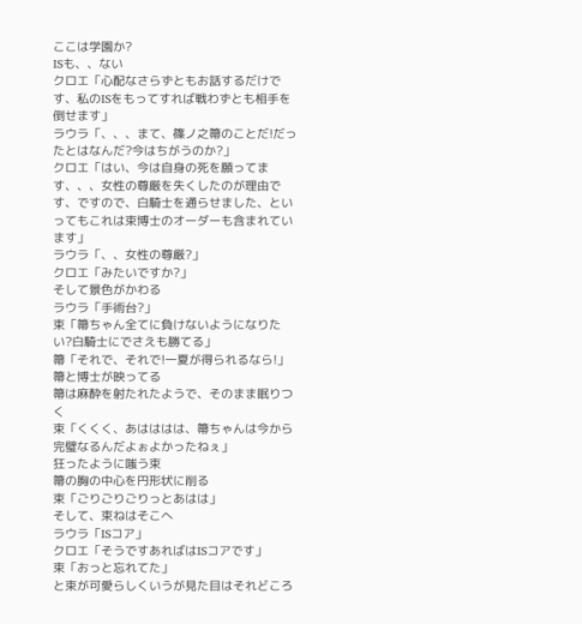ここは学園か?
ISも、、ない
クロエ「心配なさらずともお話するだけです、私のISをもってすれば戦わずとも相手を倒せます」
ラウラ「、、、まて、篠ノ之箒のことだ!だったとはなんだ?今はちがうのか?」
クロエ「はい、今は自身の死を願ってます、、、女性の尊厳を失くしたのが理由です、ですので、白騎士を通らせました、といってもこれは束博士のオーダーも含まれています」
ラウラ「、、女性の尊厳?」
クロエ「みたいですか?」
そして景色がかわる
ラウラ「手術台?」
束「箒ちゃん全てに負けないようになりたい?白騎士にでさえも勝てる」
箒「それで、それで!一夏が得られるなら!」
箒と博士が映ってる
箒は麻酔を射たれたようで、そのまま眠りつく
束「くくく、あはははは、箒ちゃんは今から完璧なるんだよぉよかったねぇ」
狂ったように嗤う束
箒の胸の中心を円形状に削る
束「ごりごりごりっとあはは」
そして、束ねはそこへ
ラウラ「ISコア」
クロエ「そうですあればはISコアです」
束「おっと忘れてた」
と束が可愛らしくいうが見た目はそれどころ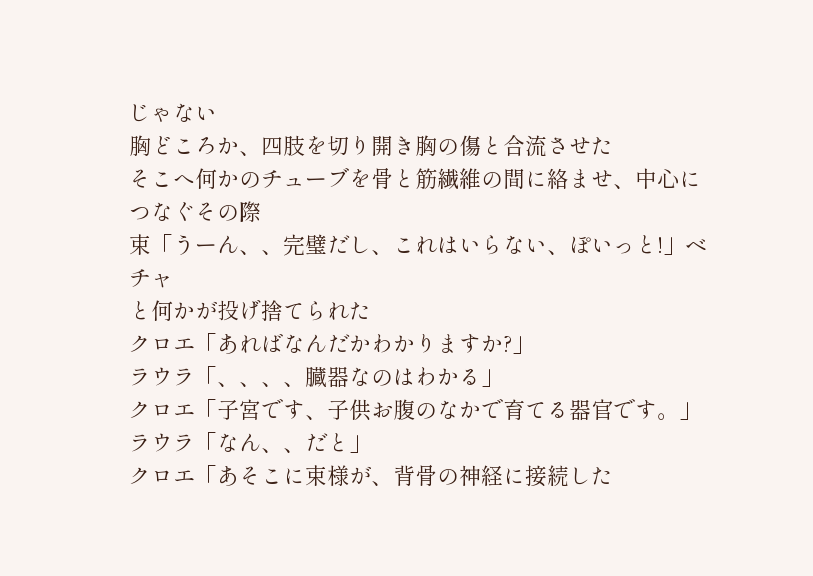じゃない
胸どころか、四肢を切り開き胸の傷と合流させた
そこへ何かのチューブを骨と筋繊維の間に絡ませ、中心につなぐその際
束「うーん、、完璧だし、これはいらない、ぽいっと!」ベチャ
と何かが投げ捨てられた
クロエ「あればなんだかわかりますか?」
ラウラ「、、、、臓器なのはわかる」
クロエ「子宮です、子供お腹のなかで育てる器官です。」
ラウラ「なん、、だと」
クロエ「あそこに束様が、背骨の神経に接続した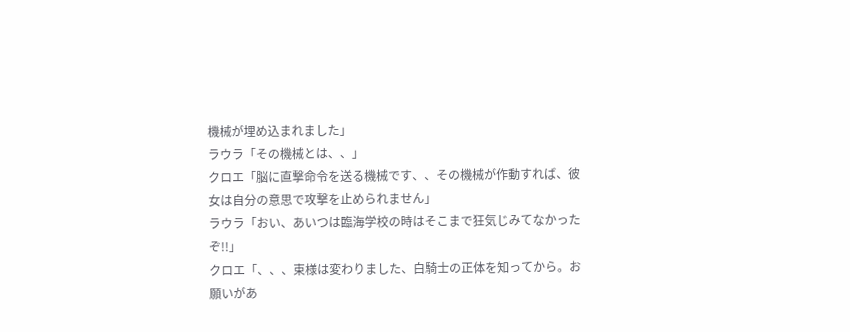機械が埋め込まれました」
ラウラ「その機械とは、、」
クロエ「脳に直撃命令を送る機械です、、その機械が作動すれば、彼女は自分の意思で攻撃を止められません」
ラウラ「おい、あいつは臨海学校の時はそこまで狂気じみてなかったぞ!!」
クロエ「、、、束様は変わりました、白騎士の正体を知ってから。お願いがあ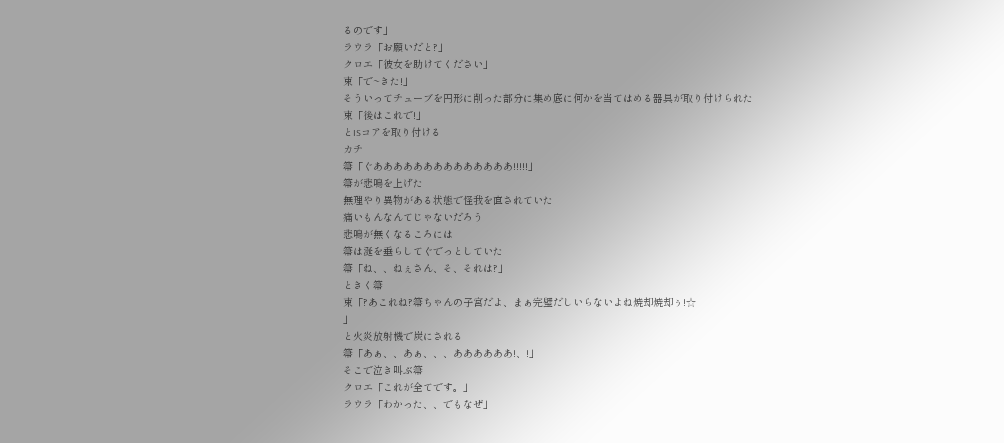るのです」
ラウラ「お願いだと?」
クロエ「彼女を助けてください」
束「で~きた!」
そういってチューブを円形に削った部分に集め底に何かを当てはめる器具が取り付けられた
束「後はこれで!」
とISコアを取り付ける
カチ
箒「ぐああああああああああああああ!!!!!」
箒が悲鳴を上げた
無理やり異物がある状態で怪我を直されていた
痛いもんなんてじゃないだろう
悲鳴が無くなるころには
箒は涎を垂らしてぐでっとしていた
箒「ね、、ねぇさん、そ、それは?」
ときく箒
束「?あこれね?箒ちゃんの子宮だよ、まぁ完璧だしいらないよね焼却焼却ぅ!☆
」
と火炎放射機で炭にされる
箒「あぁ、、あぁ、、、ああああああ!、!」
そこで泣き叫ぶ箒
クロエ「これが全てです。」
ラウラ「わかった、、でもなぜ」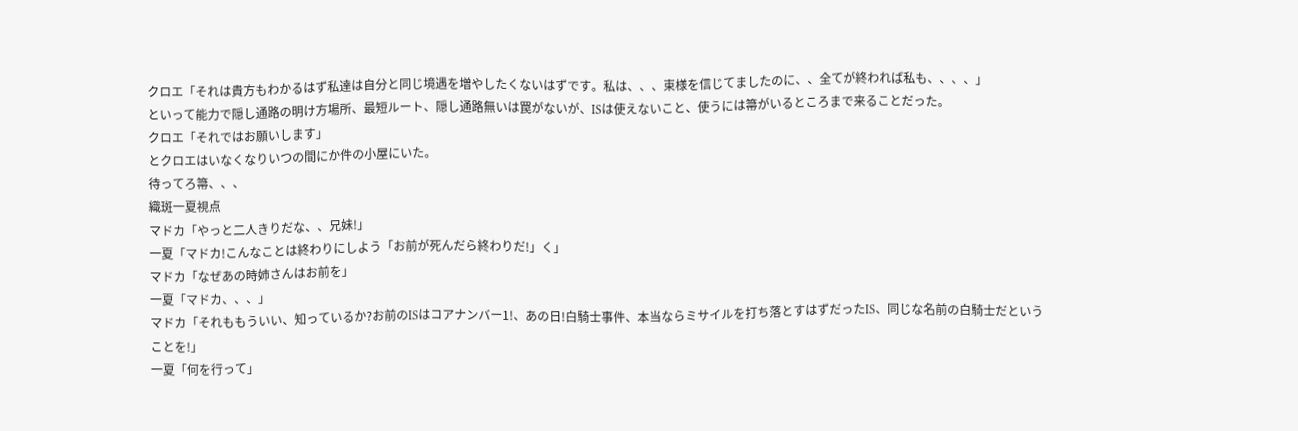クロエ「それは貴方もわかるはず私達は自分と同じ境遇を増やしたくないはずです。私は、、、束様を信じてましたのに、、全てが終われば私も、、、、」
といって能力で隠し通路の明け方場所、最短ルート、隠し通路無いは罠がないが、ISは使えないこと、使うには箒がいるところまで来ることだった。
クロエ「それではお願いします」
とクロエはいなくなりいつの間にか件の小屋にいた。
待ってろ箒、、、
織斑一夏視点
マドカ「やっと二人きりだな、、兄妹!」
一夏「マドカ!こんなことは終わりにしよう「お前が死んだら終わりだ!」く」
マドカ「なぜあの時姉さんはお前を」
一夏「マドカ、、、」
マドカ「それももういい、知っているか?お前のISはコアナンバー1!、あの日!白騎士事件、本当ならミサイルを打ち落とすはずだったIS、同じな名前の白騎士だということを!」
一夏「何を行って」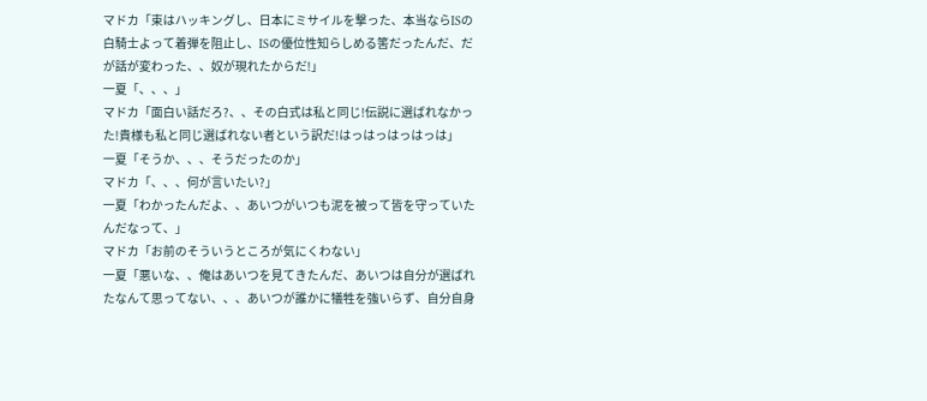マドカ「束はハッキングし、日本にミサイルを撃った、本当ならISの白騎士よって着弾を阻止し、ISの優位性知らしめる筈だったんだ、だが話が変わった、、奴が現れたからだ!」
一夏「、、、」
マドカ「面白い話だろ?、、その白式は私と同じ!伝説に選ばれなかった!貴様も私と同じ選ばれない者という訳だ!はっはっはっはっは」
一夏「そうか、、、そうだったのか」
マドカ「、、、何が言いたい?」
一夏「わかったんだよ、、あいつがいつも泥を被って皆を守っていたんだなって、」
マドカ「お前のそういうところが気にくわない」
一夏「悪いな、、俺はあいつを見てきたんだ、あいつは自分が選ばれたなんて思ってない、、、あいつが誰かに犠牲を強いらず、自分自身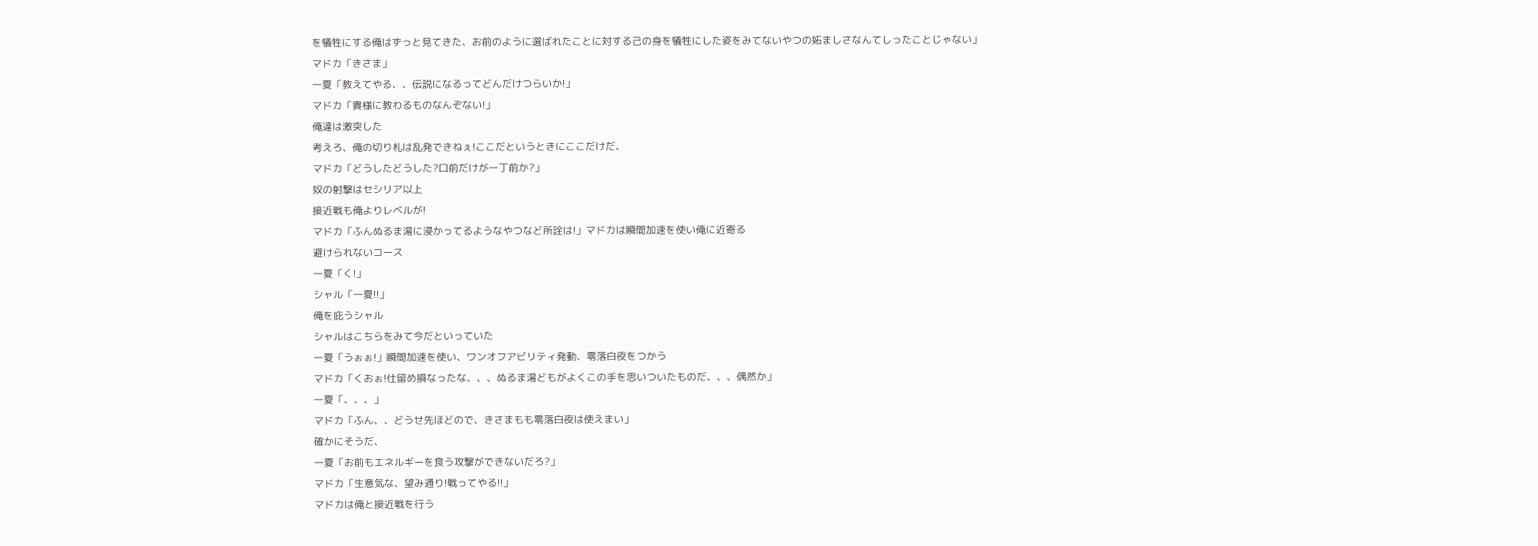を犠牲にする俺はずっと見てきた、お前のように選ばれたことに対する己の身を犠牲にした姿をみてないやつの妬ましさなんてしったことじゃない」
マドカ「きさま」
一夏「教えてやる、、伝説になるってどんだけつらいか!」
マドカ「貴様に教わるものなんぞない!」
俺達は激突した
考えろ、俺の切り札は乱発できねぇ!ここだというときにここだけだ、
マドカ「どうしたどうした?口前だけが一丁前か?」
奴の射撃はセシリア以上
接近戦も俺よりレベルが!
マドカ「ふんぬるま湯に浸かってるようなやつなど所詮は!」マドカは瞬間加速を使い俺に近寄る
避けられないコース
一夏「く!」
シャル「一夏!!」
俺を庇うシャル
シャルはこちらをみて今だといっていた
一夏「うぉぉ!」瞬間加速を使い、ワンオフアビリティ発動、零落白夜をつかう
マドカ「くおぉ!仕留め損なったな、、、ぬるま湯どもがよくこの手を思いついたものだ、、、偶然か」
一夏「、、、」
マドカ「ふん、、どうせ先ほどので、きさまもも零落白夜は使えまい」
確かにそうだ、
一夏「お前もエネルギーを食う攻撃ができないだろ?」
マドカ「生意気な、望み通り!戦ってやる!!」
マドカは俺と接近戦を行う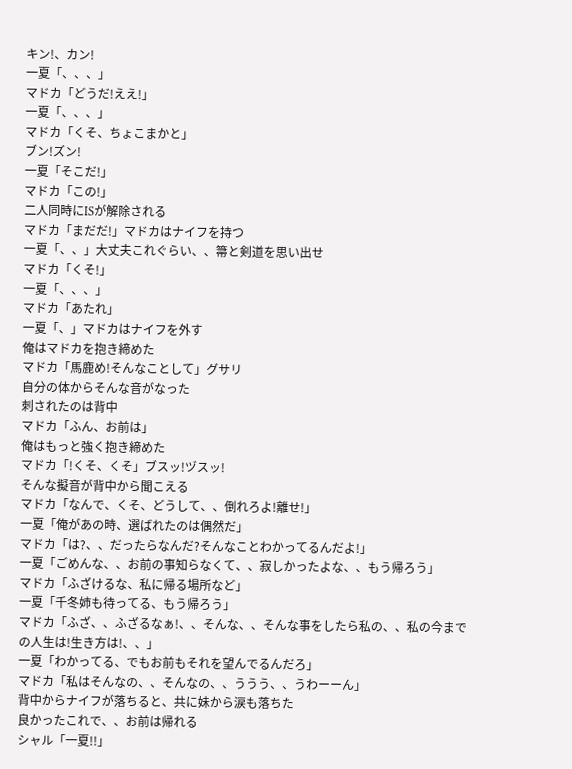キン!、カン!
一夏「、、、」
マドカ「どうだ!ええ!」
一夏「、、、」
マドカ「くそ、ちょこまかと」
ブン!ズン!
一夏「そこだ!」
マドカ「この!」
二人同時にISが解除される
マドカ「まだだ!」マドカはナイフを持つ
一夏「、、」大丈夫これぐらい、、箒と剣道を思い出せ
マドカ「くそ!」
一夏「、、、」
マドカ「あたれ」
一夏「、」マドカはナイフを外す
俺はマドカを抱き締めた
マドカ「馬鹿め!そんなことして」グサリ
自分の体からそんな音がなった
刺されたのは背中
マドカ「ふん、お前は」
俺はもっと強く抱き締めた
マドカ「!くそ、くそ」ブスッ!ヅスッ!
そんな擬音が背中から聞こえる
マドカ「なんで、くそ、どうして、、倒れろよ!離せ!」
一夏「俺があの時、選ばれたのは偶然だ」
マドカ「は?、、だったらなんだ?そんなことわかってるんだよ!」
一夏「ごめんな、、お前の事知らなくて、、寂しかったよな、、もう帰ろう」
マドカ「ふざけるな、私に帰る場所など」
一夏「千冬姉も待ってる、もう帰ろう」
マドカ「ふざ、、ふざるなぁ!、、そんな、、そんな事をしたら私の、、私の今までの人生は!生き方は!、、」
一夏「わかってる、でもお前もそれを望んでるんだろ」
マドカ「私はそんなの、、そんなの、、ううう、、うわーーん」
背中からナイフが落ちると、共に妹から涙も落ちた
良かったこれで、、お前は帰れる
シャル「一夏!!」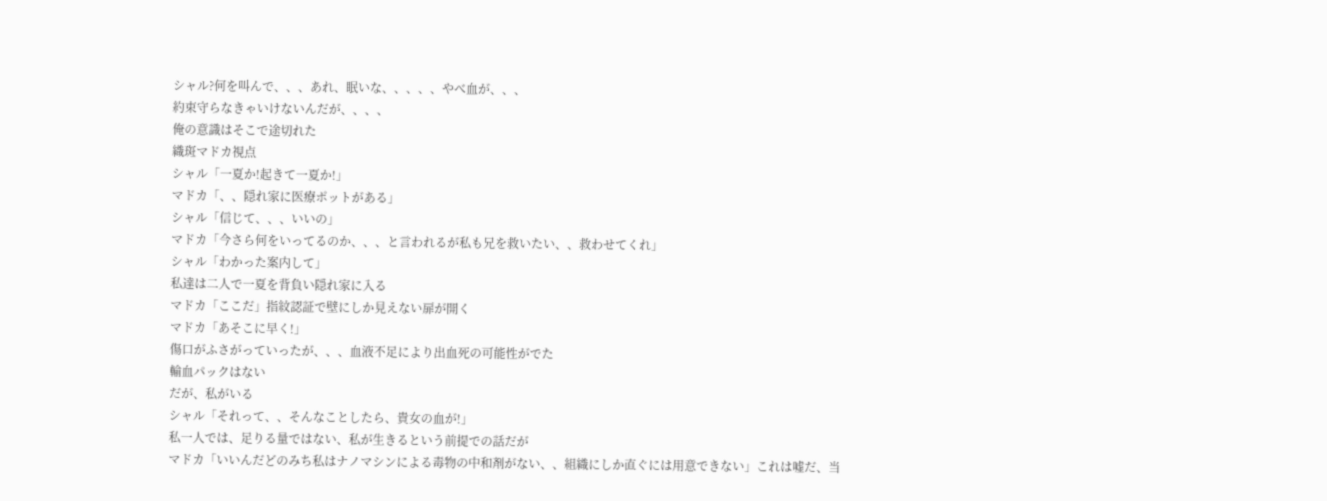シャル?何を叫んで、、、あれ、眠いな、、、、、やべ血が、、、
約束守らなきゃいけないんだが、、、、
俺の意識はそこで途切れた
織斑マドカ視点
シャル「一夏か!起きて一夏か!」
マドカ「、、隠れ家に医療ポットがある」
シャル「信じて、、、いいの」
マドカ「今さら何をいってるのか、、、と言われるが私も兄を救いたい、、救わせてくれ」
シャル「わかった案内して」
私達は二人で一夏を背負い隠れ家に入る
マドカ「ここだ」指紋認証で壁にしか見えない扉が開く
マドカ「あそこに早く!」
傷口がふさがっていったが、、、血液不足により出血死の可能性がでた
輸血パックはない
だが、私がいる
シャル「それって、、そんなことしたら、貴女の血が!」
私一人では、足りる量ではない、私が生きるという前提での話だが
マドカ「いいんだどのみち私はナノマシンによる毒物の中和剤がない、、組織にしか直ぐには用意できない」これは嘘だ、当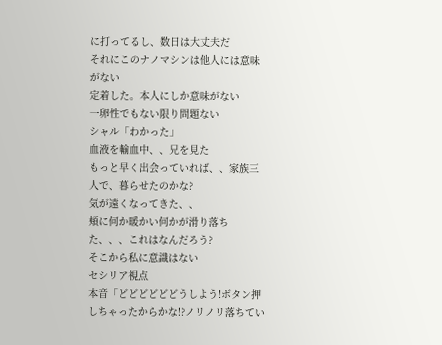に打ってるし、数日は大丈夫だ
それにこのナノマシンは他人には意味がない
定着した。本人にしか意味がない
一卵性でもない限り問題ない
シャル「わかった」
血液を輸血中、、兄を見た
もっと早く出会っていれば、、家族三人で、暮らせたのかな?
気が遠くなってきた、、
頬に何か暖かい何かが滑り落ちた、、、これはなんだろう?
そこから私に意識はない
セシリア視点
本音「どどどどどどうしよう!ボタン押しちゃったからかな!?ノリノリ落ちてい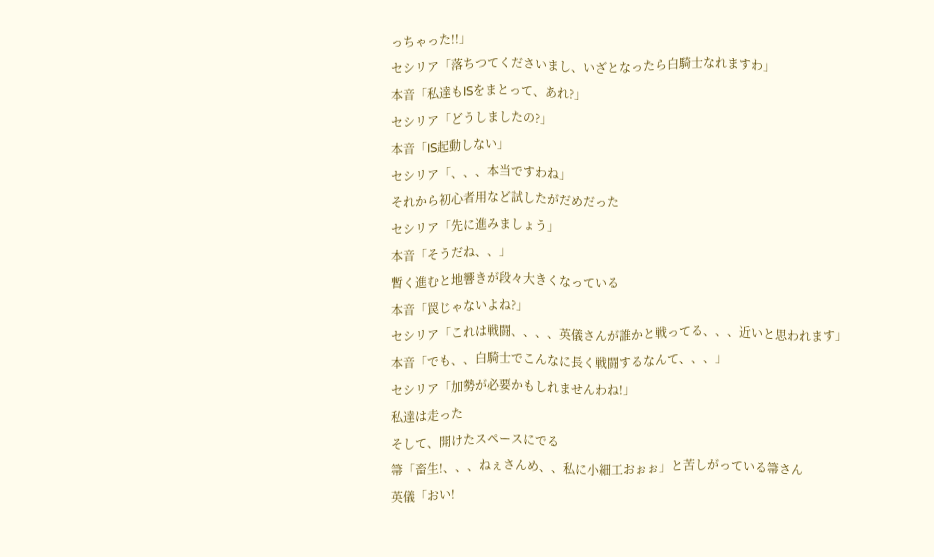っちゃった!!」
セシリア「落ちつてくださいまし、いざとなったら白騎士なれますわ」
本音「私達もISをまとって、あれ?」
セシリア「どうしましたの?」
本音「IS起動しない」
セシリア「、、、本当ですわね」
それから初心者用など試したがだめだった
セシリア「先に進みましょう」
本音「そうだね、、」
暫く進むと地響きが段々大きくなっている
本音「罠じゃないよね?」
セシリア「これは戦闘、、、、英儀さんが誰かと戦ってる、、、近いと思われます」
本音「でも、、白騎士でこんなに長く戦闘するなんて、、、」
セシリア「加勢が必要かもしれませんわね!」
私達は走った
そして、開けたスペースにでる
箒「畜生!、、、ねぇさんめ、、私に小細工おぉぉ」と苦しがっている箒さん
英儀「おい!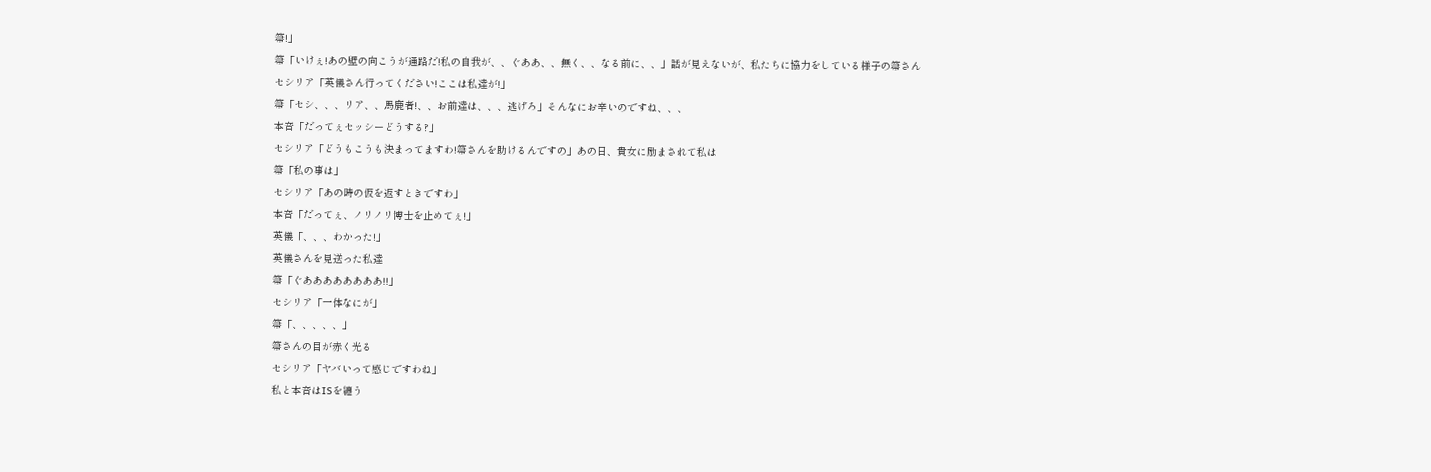箒!」
箒「いけぇ!あの壁の向こうが通路だ!私の自我が、、ぐああ、、無く、、なる前に、、」話が見えないが、私たちに協力をしている様子の箒さん
セシリア「英儀さん行ってください!ここは私達が!」
箒「セシ、、、リア、、馬鹿者!、、お前達は、、、逃げろ」そんなにお辛いのですね、、、
本音「だってぇセッシーどうする?」
セシリア「どうもこうも決まってますわ!箒さんを助けるんですの」あの日、貴女に励まされて私は
箒「私の事は」
セシリア「あの時の仮を返すときですわ」
本音「だってぇ、ノリノリ博士を止めてぇ!」
英儀「、、、わかった!」
英儀さんを見送った私達
箒「ぐああああああああ!!」
セシリア「一体なにが」
箒「、、、、、」
箒さんの目が赤く光る
セシリア「ヤバいって感じですわね」
私と本音はISを纏う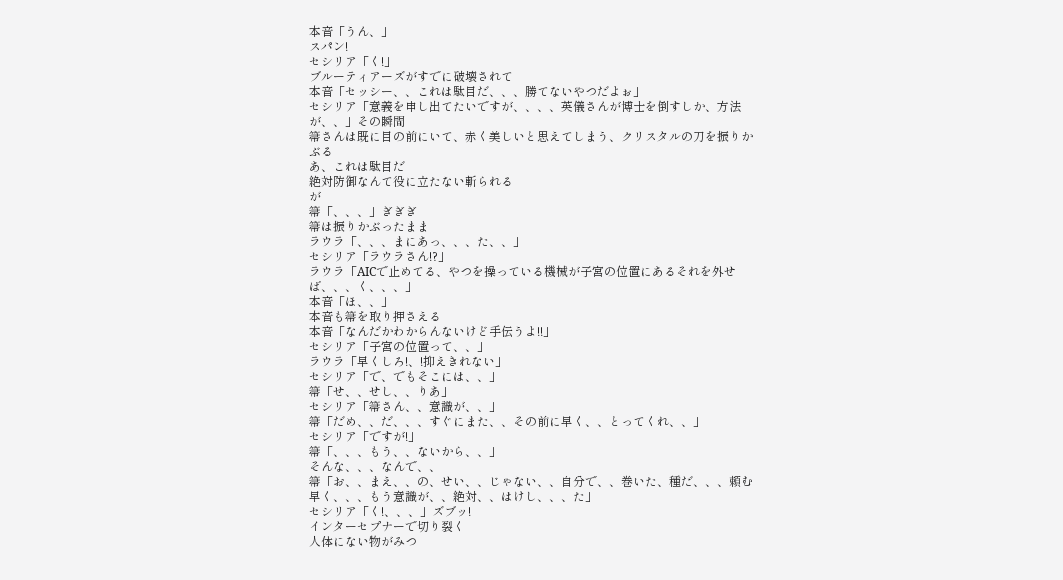本音「うん、」
スパン!
セシリア「く!」
ブルーティアーズがすでに破壊されて
本音「セッシー、、これは駄目だ、、、勝てないやつだよぉ」
セシリア「意義を申し出てたいですが、、、、英儀さんが博士を倒すしか、方法が、、」その瞬間
箒さんは既に目の前にいて、赤く美しいと思えてしまう、クリスタルの刀を振りかぶる
あ、これは駄目だ
絶対防御なんて役に立たない斬られる
が
箒「、、、」ぎぎぎ
箒は振りかぶったまま
ラウラ「、、、まにあっ、、、た、、」
セシリア「ラウラさん!?」
ラウラ「AICで止めてる、やつを操っている機械が子宮の位置にあるそれを外せば、、、く、、、」
本音「ほ、、」
本音も箒を取り押さえる
本音「なんだかわからんないけど手伝うよ!!」
セシリア「子宮の位置って、、」
ラウラ「早くしろ!、!抑えきれない」
セシリア「で、でもそこには、、」
箒「せ、、せし、、りあ」
セシリア「箒さん、、意識が、、」
箒「だめ、、だ、、、すぐにまた、、その前に早く、、とってくれ、、」
セシリア「ですが!」
箒「、、、もう、、ないから、、」
そんな、、、なんで、、
箒「お、、まえ、、の、せい、、じゃない、、自分で、、巻いた、種だ、、、頼む早く、、、もう意識が、、絶対、、はけし、、、た」
セシリア「く!、、、」ズブッ!
インターセプナーで切り裂く
人体にない物がみつ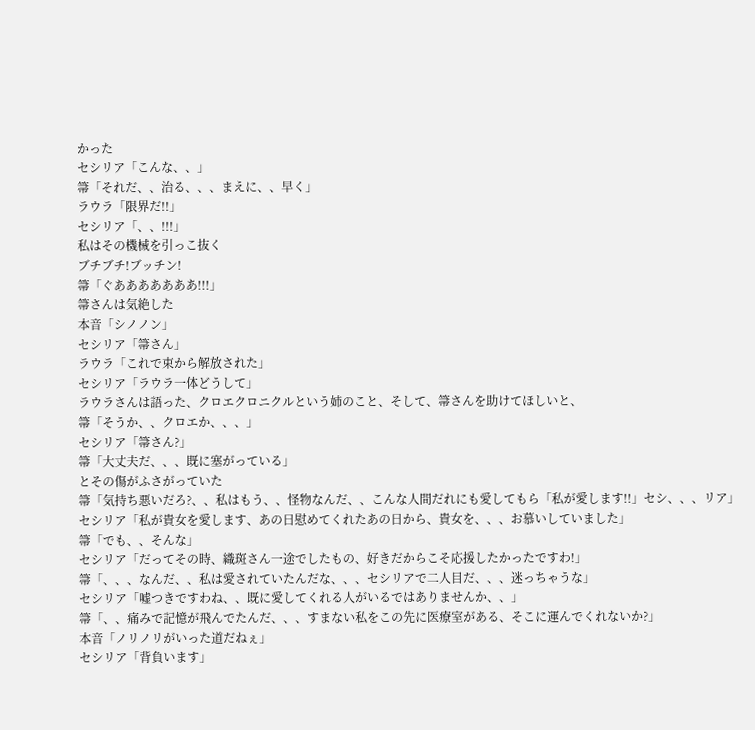かった
セシリア「こんな、、」
箒「それだ、、治る、、、まえに、、早く」
ラウラ「限界だ!!」
セシリア「、、!!!」
私はその機械を引っこ抜く
ブチブチ!ブッチン!
箒「ぐあああああああ!!!」
箒さんは気絶した
本音「シノノン」
セシリア「箒さん」
ラウラ「これで束から解放された」
セシリア「ラウラ一体どうして」
ラウラさんは語った、クロエクロニクルという姉のこと、そして、箒さんを助けてほしいと、
箒「そうか、、クロエか、、、」
セシリア「箒さん?」
箒「大丈夫だ、、、既に塞がっている」
とその傷がふさがっていた
箒「気持ち悪いだろ?、、私はもう、、怪物なんだ、、こんな人間だれにも愛してもら「私が愛します!!」セシ、、、リア」
セシリア「私が貴女を愛します、あの日慰めてくれたあの日から、貴女を、、、お慕いしていました」
箒「でも、、そんな」
セシリア「だってその時、織斑さん一途でしたもの、好きだからこそ応援したかったですわ!」
箒「、、、なんだ、、私は愛されていたんだな、、、セシリアで二人目だ、、、迷っちゃうな」
セシリア「嘘つきですわね、、既に愛してくれる人がいるではありませんか、、」
箒「、、痛みで記憶が飛んでたんだ、、、すまない私をこの先に医療室がある、そこに運んでくれないか?」
本音「ノリノリがいった道だねぇ」
セシリア「背負います」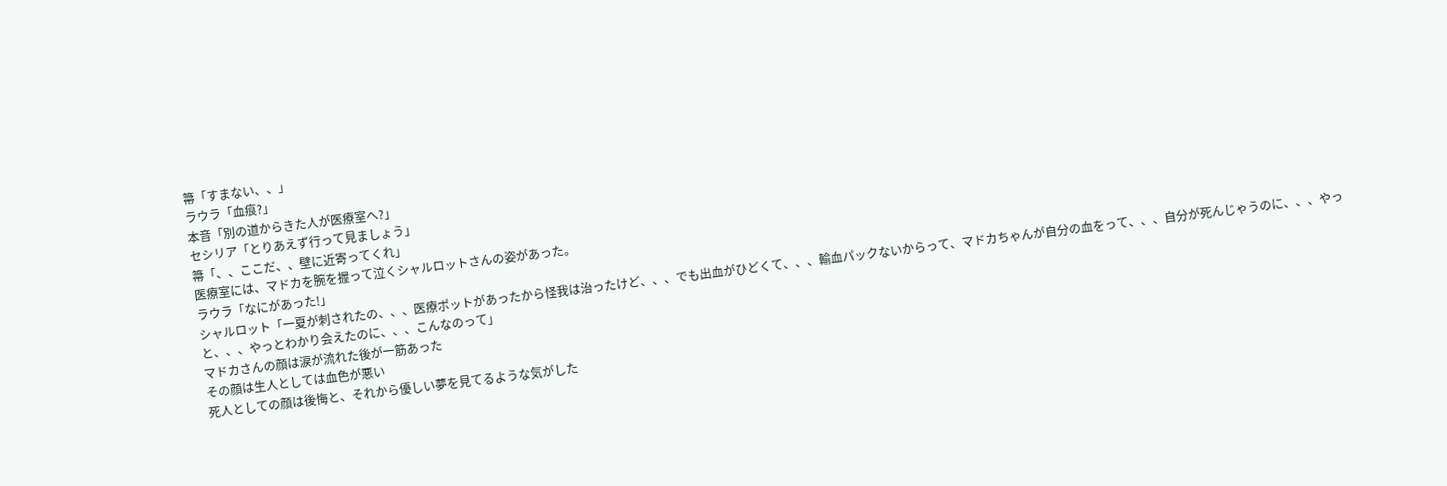箒「すまない、、」
ラウラ「血痕?」
本音「別の道からきた人が医療室へ?」
セシリア「とりあえず行って見ましょう」
箒「、、ここだ、、壁に近寄ってくれ」
医療室には、マドカを腕を握って泣くシャルロットさんの姿があった。
ラウラ「なにがあった!」
シャルロット「一夏が刺されたの、、、医療ポットがあったから怪我は治ったけど、、、でも出血がひどくて、、、輸血パックないからって、マドカちゃんが自分の血をって、、、自分が死んじゃうのに、、、やっと、、、やっとわかり会えたのに、、、こんなのって」
マドカさんの顔は涙が流れた後が一筋あった
その顔は生人としては血色が悪い
死人としての顔は後悔と、それから優しい夢を見てるような気がした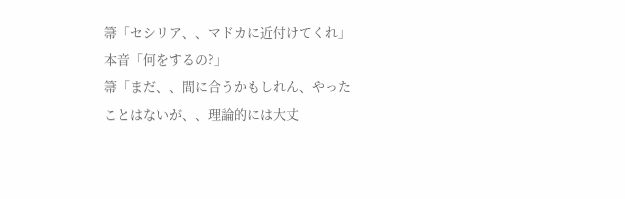箒「セシリア、、マドカに近付けてくれ」
本音「何をするの?」
箒「まだ、、間に合うかもしれん、やったことはないが、、理論的には大丈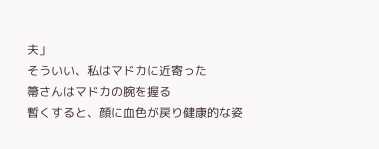夫」
そういい、私はマドカに近寄った
箒さんはマドカの腕を握る
暫くすると、顔に血色が戻り健康的な姿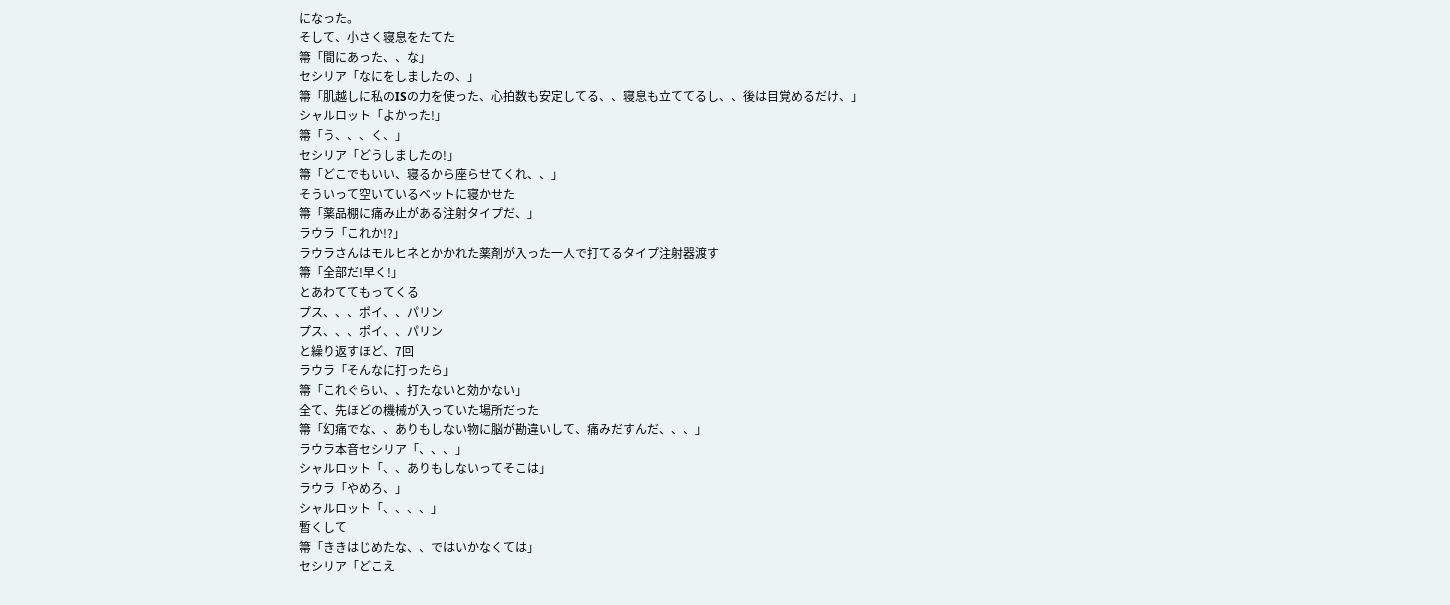になった。
そして、小さく寝息をたてた
箒「間にあった、、な」
セシリア「なにをしましたの、」
箒「肌越しに私のISの力を使った、心拍数も安定してる、、寝息も立ててるし、、後は目覚めるだけ、」
シャルロット「よかった!」
箒「う、、、く、」
セシリア「どうしましたの!」
箒「どこでもいい、寝るから座らせてくれ、、」
そういって空いているベットに寝かせた
箒「薬品棚に痛み止がある注射タイプだ、」
ラウラ「これか!?」
ラウラさんはモルヒネとかかれた薬剤が入った一人で打てるタイプ注射器渡す
箒「全部だ!早く!」
とあわててもってくる
プス、、、ポイ、、パリン
プス、、、ポイ、、パリン
と繰り返すほど、7回
ラウラ「そんなに打ったら」
箒「これぐらい、、打たないと効かない」
全て、先ほどの機械が入っていた場所だった
箒「幻痛でな、、ありもしない物に脳が勘違いして、痛みだすんだ、、、」
ラウラ本音セシリア「、、、」
シャルロット「、、ありもしないってそこは」
ラウラ「やめろ、」
シャルロット「、、、、」
暫くして
箒「ききはじめたな、、ではいかなくては」
セシリア「どこえ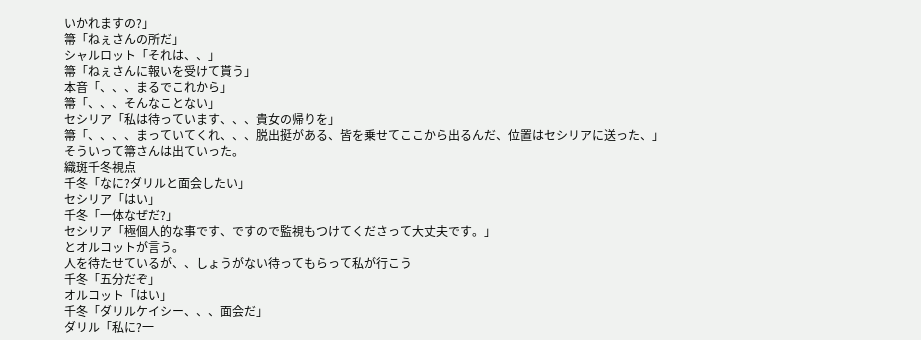いかれますの?」
箒「ねぇさんの所だ」
シャルロット「それは、、」
箒「ねぇさんに報いを受けて貰う」
本音「、、、まるでこれから」
箒「、、、そんなことない」
セシリア「私は待っています、、、貴女の帰りを」
箒「、、、、まっていてくれ、、、脱出挺がある、皆を乗せてここから出るんだ、位置はセシリアに送った、」
そういって箒さんは出ていった。
織斑千冬視点
千冬「なに?ダリルと面会したい」
セシリア「はい」
千冬「一体なぜだ?」
セシリア「極個人的な事です、ですので監視もつけてくださって大丈夫です。」
とオルコットが言う。
人を待たせているが、、しょうがない待ってもらって私が行こう
千冬「五分だぞ」
オルコット「はい」
千冬「ダリルケイシー、、、面会だ」
ダリル「私に?一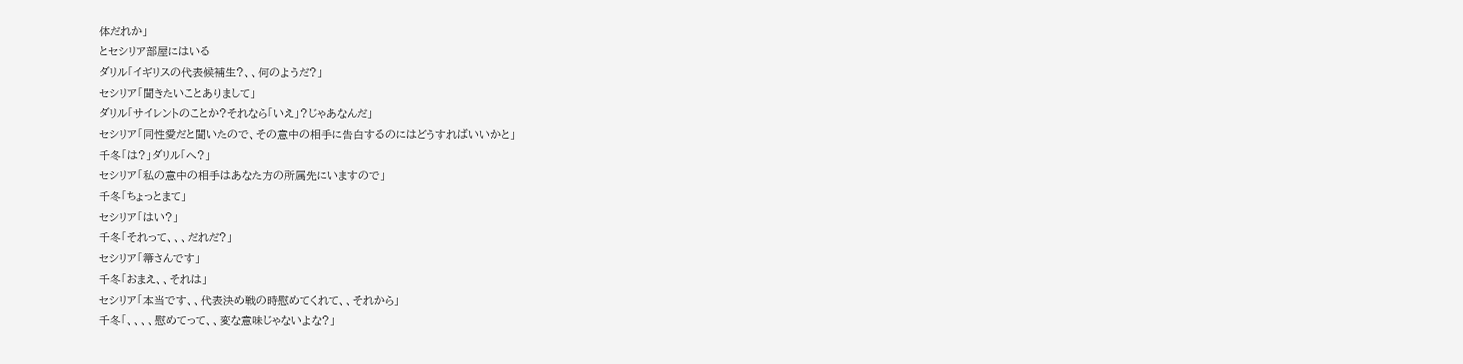体だれか」
とセシリア部屋にはいる
ダリル「イギリスの代表候補生?、、何のようだ?」
セシリア「聞きたいことありまして」
ダリル「サイレントのことか?それなら「いえ」?じゃあなんだ」
セシリア「同性愛だと聞いたので、その意中の相手に告白するのにはどうすればいいかと」
千冬「は?」ダリル「へ?」
セシリア「私の意中の相手はあなた方の所属先にいますので」
千冬「ちょっとまて」
セシリア「はい?」
千冬「それって、、、だれだ?」
セシリア「箒さんです」
千冬「おまえ、、それは」
セシリア「本当です、、代表決め戦の時慰めてくれて、、それから」
千冬「、、、、慰めてって、、変な意味じゃないよな?」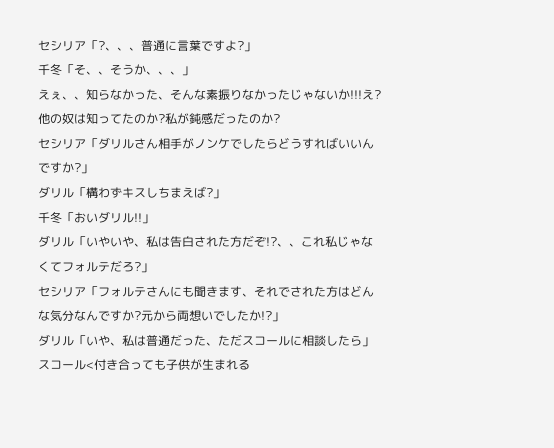セシリア「?、、、普通に言葉ですよ?」
千冬「そ、、そうか、、、」
えぇ、、知らなかった、そんな素振りなかったじゃないか!!!え?他の奴は知ってたのか?私が鈍感だったのか?
セシリア「ダリルさん相手がノンケでしたらどうすればいいんですか?」
ダリル「構わずキスしちまえば?」
千冬「おいダリル!!」
ダリル「いやいや、私は告白された方だぞ!?、、これ私じゃなくてフォルテだろ?」
セシリア「フォルテさんにも聞きます、それでされた方はどんな気分なんですか?元から両想いでしたか!?」
ダリル「いや、私は普通だった、ただスコールに相談したら」
スコール<付き合っても子供が生まれる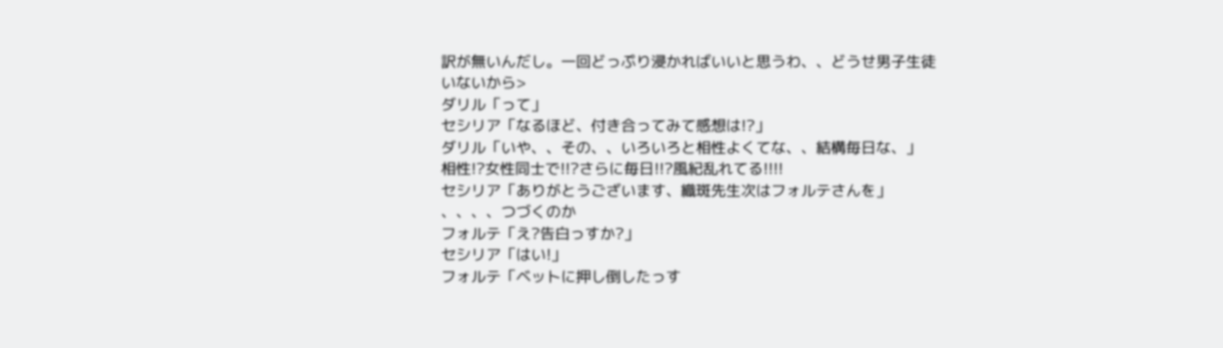訳が無いんだし。一回どっぷり浸かればいいと思うわ、、どうせ男子生徒いないから>
ダリル「って」
セシリア「なるほど、付き合ってみて感想は!?」
ダリル「いや、、その、、いろいろと相性よくてな、、結構毎日な、」
相性!?女性同士で!!?さらに毎日!!?風紀乱れてる!!!!
セシリア「ありがとうございます、織斑先生次はフォルテさんを」
、、、、つづくのか
フォルテ「え?告白っすか?」
セシリア「はい!」
フォルテ「ベットに押し倒したっす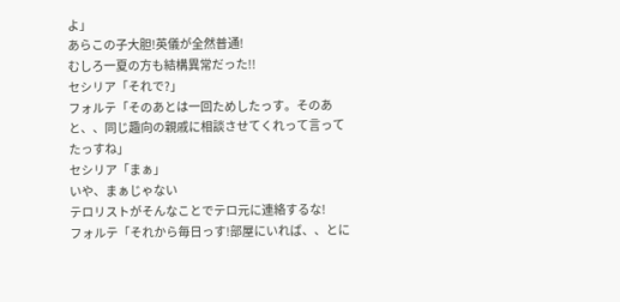よ」
あらこの子大胆!英儀が全然普通!
むしろ一夏の方も結構異常だった!!
セシリア「それで?」
フォルテ「そのあとは一回ためしたっす。そのあと、、同じ趣向の親戚に相談させてくれって言ってたっすね」
セシリア「まぁ」
いや、まぁじゃない
テロリストがそんなことでテロ元に連絡するな!
フォルテ「それから毎日っす!部屋にいれば、、とに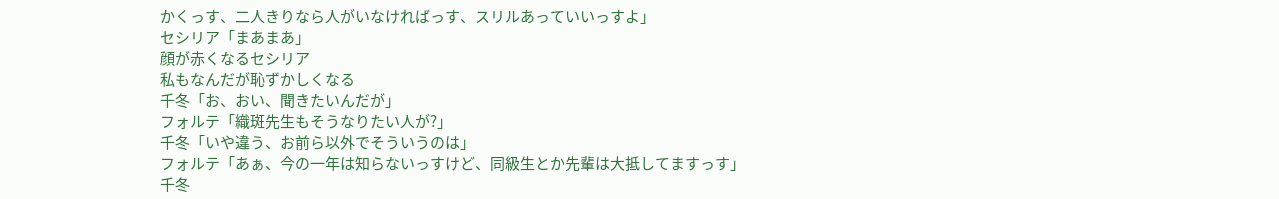かくっす、二人きりなら人がいなければっす、スリルあっていいっすよ」
セシリア「まあまあ」
顔が赤くなるセシリア
私もなんだが恥ずかしくなる
千冬「お、おい、聞きたいんだが」
フォルテ「織斑先生もそうなりたい人が?」
千冬「いや違う、お前ら以外でそういうのは」
フォルテ「あぁ、今の一年は知らないっすけど、同級生とか先輩は大抵してますっす」
千冬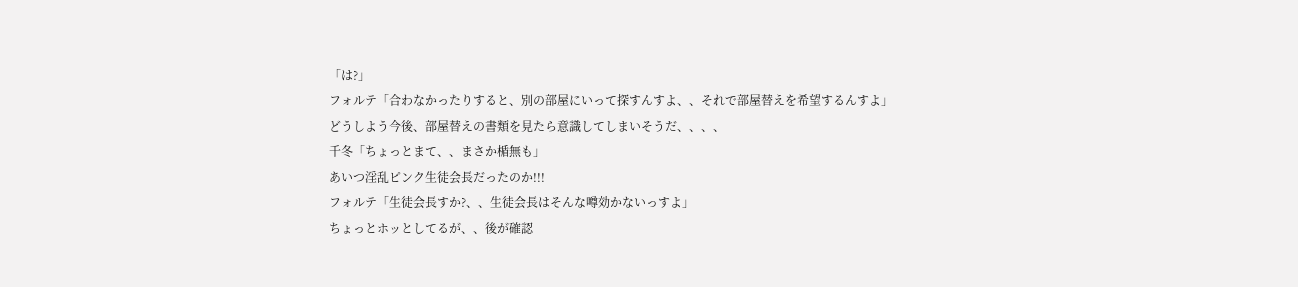「は?」
フォルテ「合わなかったりすると、別の部屋にいって探すんすよ、、それで部屋替えを希望するんすよ」
どうしよう今後、部屋替えの書類を見たら意識してしまいそうだ、、、、
千冬「ちょっとまて、、まさか楯無も」
あいつ淫乱ピンク生徒会長だったのか!!!
フォルテ「生徒会長すか?、、生徒会長はそんな噂効かないっすよ」
ちょっとホッとしてるが、、後が確認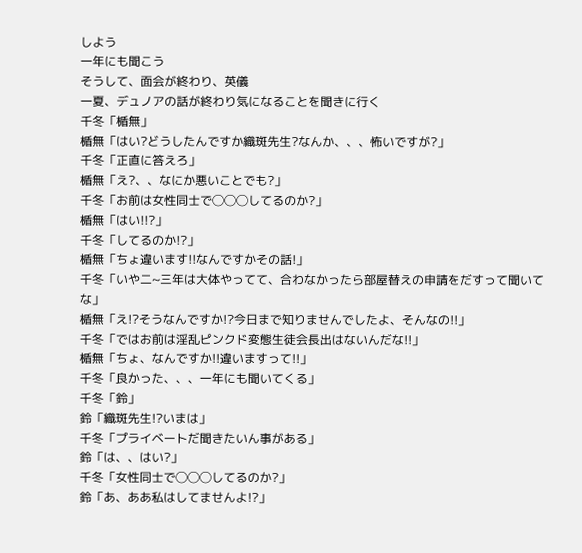しよう
一年にも聞こう
そうして、面会が終わり、英儀
一夏、デュノアの話が終わり気になることを聞きに行く
千冬「楯無」
楯無「はい?どうしたんですか織斑先生?なんか、、、怖いですが?」
千冬「正直に答えろ」
楯無「え?、、なにか悪いことでも?」
千冬「お前は女性同士で◯◯◯してるのか?」
楯無「はい!!?」
千冬「してるのか!?」
楯無「ちょ違います!!なんですかその話!」
千冬「いや二~三年は大体やってて、合わなかったら部屋替えの申請をだすって聞いてな」
楯無「え!?そうなんですか!?今日まで知りませんでしたよ、そんなの!!」
千冬「ではお前は淫乱ピンクド変態生徒会長出はないんだな!!」
楯無「ちょ、なんですか!!違いますって!!」
千冬「良かった、、、一年にも聞いてくる」
千冬「鈴」
鈴「織斑先生!?いまは」
千冬「プライベートだ聞きたいん事がある」
鈴「は、、はい?」
千冬「女性同士で◯◯◯してるのか?」
鈴「あ、ああ私はしてませんよ!?」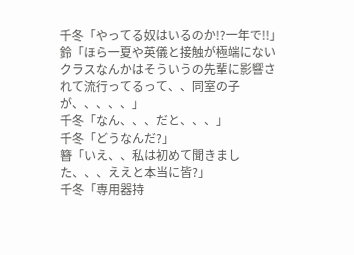千冬「やってる奴はいるのか!?一年で!!」
鈴「ほら一夏や英儀と接触が極端にないクラスなんかはそういうの先輩に影響されて流行ってるって、、同室の子が、、、、、」
千冬「なん、、、だと、、、」
千冬「どうなんだ?」
簪「いえ、、私は初めて聞きました、、、ええと本当に皆?」
千冬「専用器持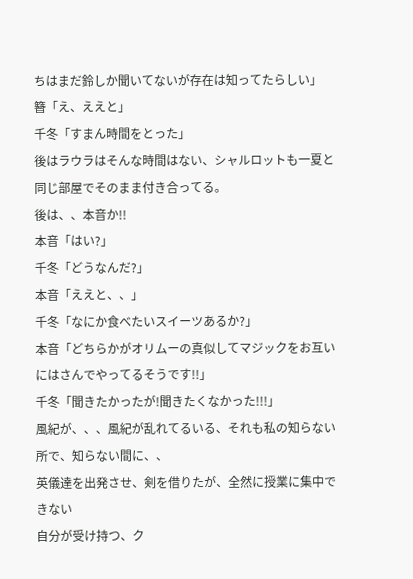ちはまだ鈴しか聞いてないが存在は知ってたらしい」
簪「え、ええと」
千冬「すまん時間をとった」
後はラウラはそんな時間はない、シャルロットも一夏と同じ部屋でそのまま付き合ってる。
後は、、本音か!!
本音「はい?」
千冬「どうなんだ?」
本音「ええと、、」
千冬「なにか食べたいスイーツあるか?」
本音「どちらかがオリムーの真似してマジックをお互いにはさんでやってるそうです!!」
千冬「聞きたかったが!聞きたくなかった!!!」
風紀が、、、風紀が乱れてるいる、それも私の知らない所で、知らない間に、、
英儀達を出発させ、剣を借りたが、全然に授業に集中できない
自分が受け持つ、ク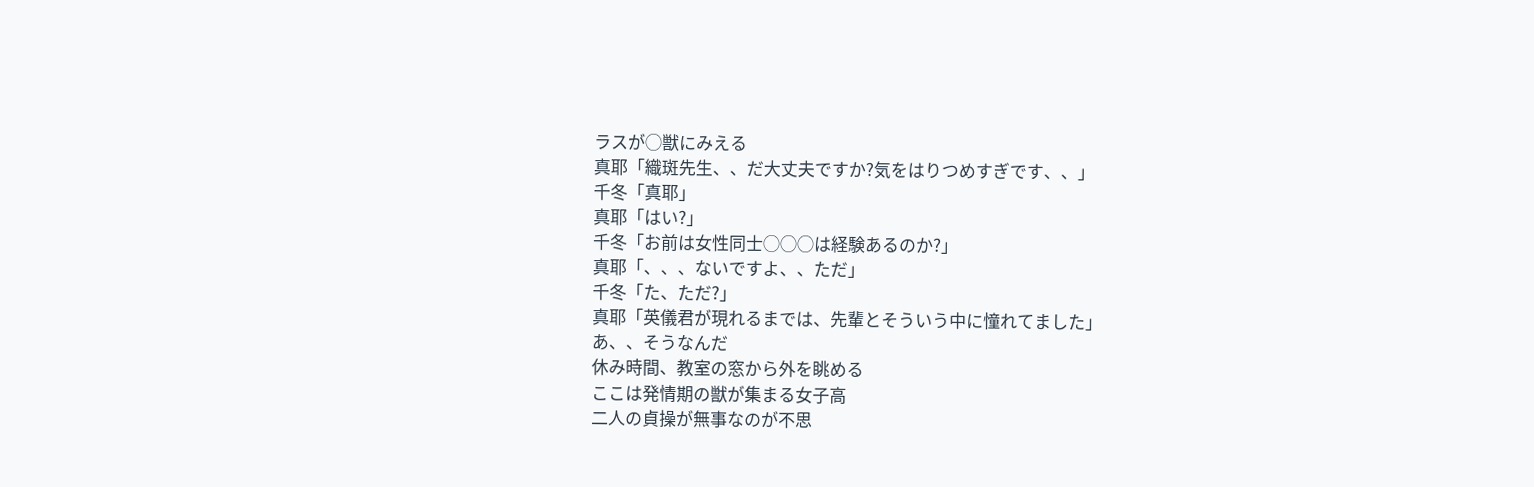ラスが◯獣にみえる
真耶「織斑先生、、だ大丈夫ですか?気をはりつめすぎです、、」
千冬「真耶」
真耶「はい?」
千冬「お前は女性同士◯◯◯は経験あるのか?」
真耶「、、、ないですよ、、ただ」
千冬「た、ただ?」
真耶「英儀君が現れるまでは、先輩とそういう中に憧れてました」
あ、、そうなんだ
休み時間、教室の窓から外を眺める
ここは発情期の獣が集まる女子高
二人の貞操が無事なのが不思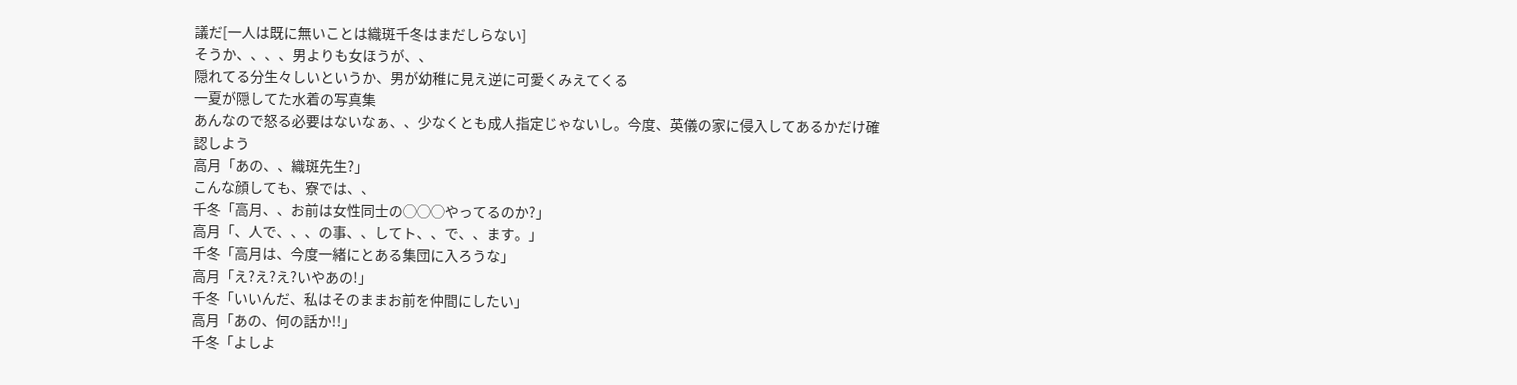議だ[一人は既に無いことは織斑千冬はまだしらない]
そうか、、、、男よりも女ほうが、、
隠れてる分生々しいというか、男が幼稚に見え逆に可愛くみえてくる
一夏が隠してた水着の写真集
あんなので怒る必要はないなぁ、、少なくとも成人指定じゃないし。今度、英儀の家に侵入してあるかだけ確認しよう
高月「あの、、織斑先生?」
こんな顔しても、寮では、、
千冬「高月、、お前は女性同士の◯◯◯やってるのか?」
高月「、人で、、、の事、、してト、、で、、ます。」
千冬「高月は、今度一緒にとある集団に入ろうな」
高月「え?え?え?いやあの!」
千冬「いいんだ、私はそのままお前を仲間にしたい」
高月「あの、何の話か!!」
千冬「よしよ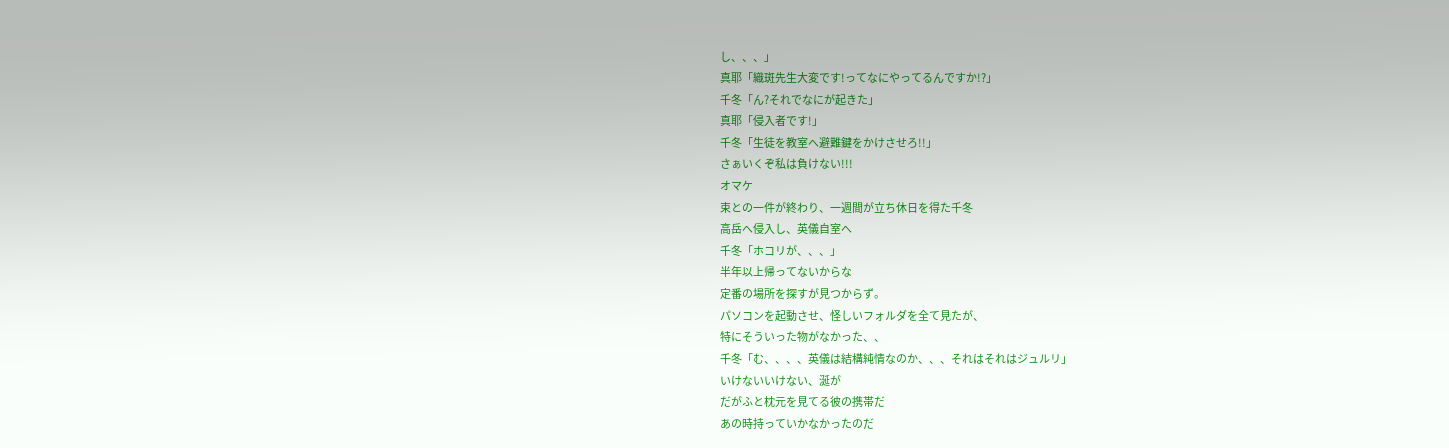し、、、」
真耶「織斑先生大変です!ってなにやってるんですか!?」
千冬「ん?それでなにが起きた」
真耶「侵入者です!」
千冬「生徒を教室へ避難鍵をかけさせろ!!」
さぁいくぞ私は負けない!!!
オマケ
束との一件が終わり、一週間が立ち休日を得た千冬
高岳へ侵入し、英儀自室へ
千冬「ホコリが、、、」
半年以上帰ってないからな
定番の場所を探すが見つからず。
パソコンを起動させ、怪しいフォルダを全て見たが、
特にそういった物がなかった、、
千冬「む、、、、英儀は結構純情なのか、、、それはそれはジュルリ」
いけないいけない、涎が
だがふと枕元を見てる彼の携帯だ
あの時持っていかなかったのだ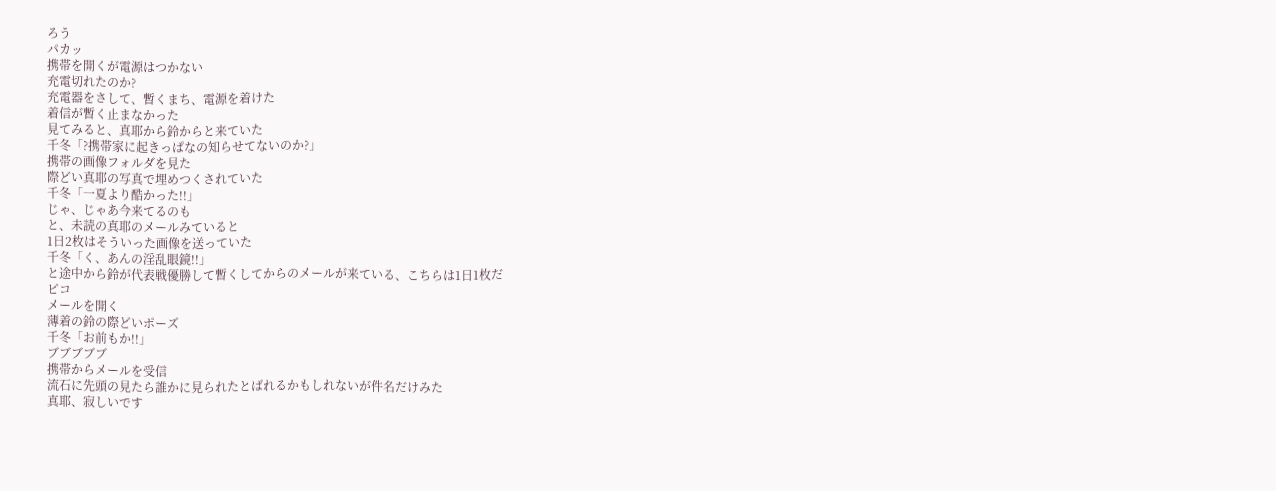ろう
パカッ
携帯を開くが電源はつかない
充電切れたのか?
充電器をさして、暫くまち、電源を着けた
着信が暫く止まなかった
見てみると、真耶から鈴からと来ていた
千冬「?携帯家に起きっぱなの知らせてないのか?」
携帯の画像フォルダを見た
際どい真耶の写真で埋めつくされていた
千冬「一夏より酷かった!!」
じゃ、じゃあ今来てるのも
と、未読の真耶のメールみていると
1日2枚はそういった画像を送っていた
千冬「く、あんの淫乱眼鏡!!」
と途中から鈴が代表戦優勝して暫くしてからのメールが来ている、こちらは1日1枚だ
ピコ
メールを開く
薄着の鈴の際どいポーズ
千冬「お前もか!!」
ブブブブブ
携帯からメールを受信
流石に先頭の見たら誰かに見られたとばれるかもしれないが件名だけみた
真耶、寂しいです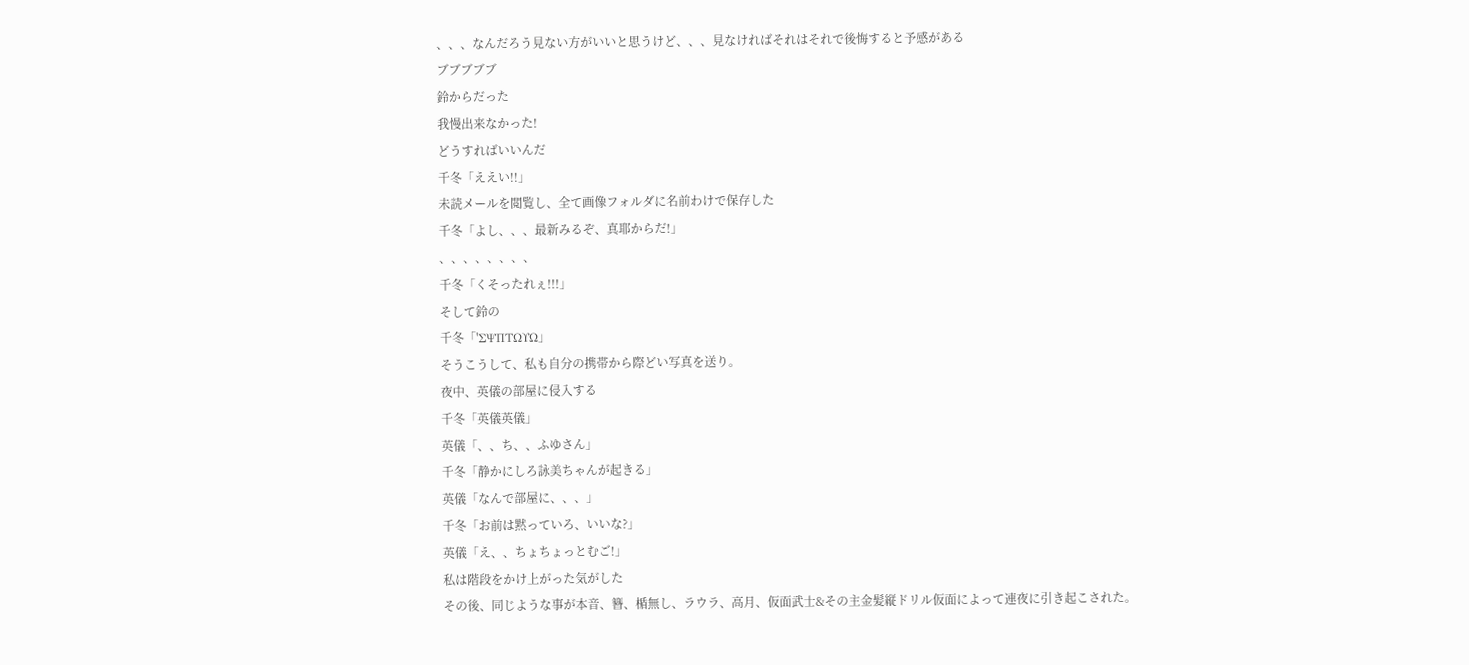、、、なんだろう見ない方がいいと思うけど、、、見なければそれはそれで後悔すると予感がある
ブブブブブ
鈴からだった
我慢出来なかった!
どうすればいいんだ
千冬「ええい!!」
未読メールを閲覧し、全て画像フォルダに名前わけで保存した
千冬「よし、、、最新みるぞ、真耶からだ!」
、、、、、、、、
千冬「くそったれぇ!!!」
そして鈴の
千冬「'ΣΨΠΤΩΥΩ」
そうこうして、私も自分の携帯から際どい写真を送り。
夜中、英儀の部屋に侵入する
千冬「英儀英儀」
英儀「、、ち、、ふゆさん」
千冬「静かにしろ詠美ちゃんが起きる」
英儀「なんで部屋に、、、」
千冬「お前は黙っていろ、いいな?」
英儀「え、、ちょちょっとむご!」
私は階段をかけ上がった気がした
その後、同じような事が本音、簪、楯無し、ラウラ、高月、仮面武士&その主金髪縦ドリル仮面によって連夜に引き起こされた。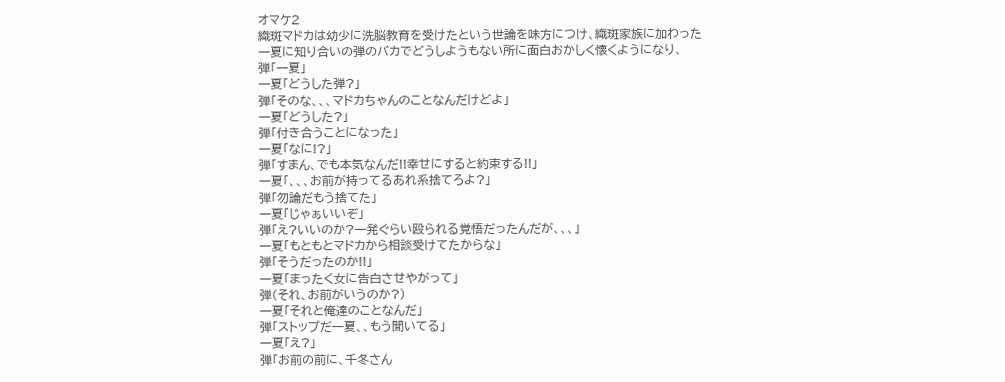オマケ2
織斑マドカは幼少に洗脳教育を受けたという世論を味方につけ、織斑家族に加わった
一夏に知り合いの弾のバカでどうしようもない所に面白おかしく懐くようになり、
弾「一夏」
一夏「どうした弾?」
弾「そのな、、、マドカちゃんのことなんだけどよ」
一夏「どうした?」
弾「付き合うことになった」
一夏「なに!?」
弾「すまん、でも本気なんだ!!幸せにすると約束する!!」
一夏「、、、お前が持ってるあれ系捨てろよ?」
弾「勿論だもう捨てた」
一夏「じゃぁいいぞ」
弾「え?いいのか?一発ぐらい殴られる覚悟だったんだが、、、」
一夏「もともとマドカから相談受けてたからな」
弾「そうだったのか!!」
一夏「まったく女に告白させやがって」
弾(それ、お前がいうのか?)
一夏「それと俺達のことなんだ」
弾「ストップだ一夏、、もう聞いてる」
一夏「え?」
弾「お前の前に、千冬さん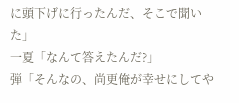に頭下げに行ったんだ、そこで聞いた」
一夏「なんて答えたんだ?」
弾「そんなの、尚更俺が幸せにしてや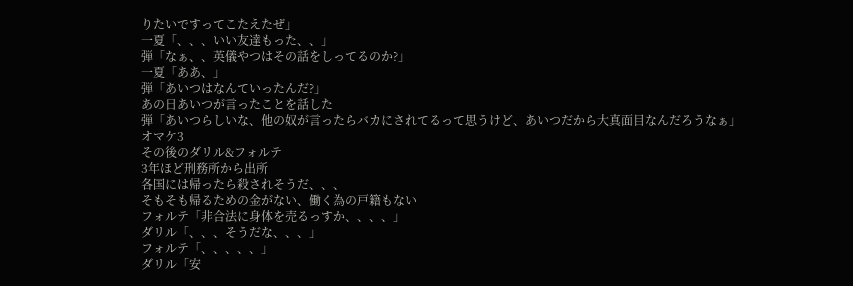りたいですってこたえたぜ」
一夏「、、、いい友達もった、、」
弾「なぁ、、英儀やつはその話をしってるのか?」
一夏「ああ、」
弾「あいつはなんていったんだ?」
あの日あいつが言ったことを話した
弾「あいつらしいな、他の奴が言ったらバカにされてるって思うけど、あいつだから大真面目なんだろうなぁ」
オマケ3
その後のダリル&フォルテ
3年ほど刑務所から出所
各国には帰ったら殺されそうだ、、、
そもそも帰るための金がない、働く為の戸籍もない
フォルテ「非合法に身体を売るっすか、、、、」
ダリル「、、、そうだな、、、」
フォルテ「、、、、、」
ダリル「安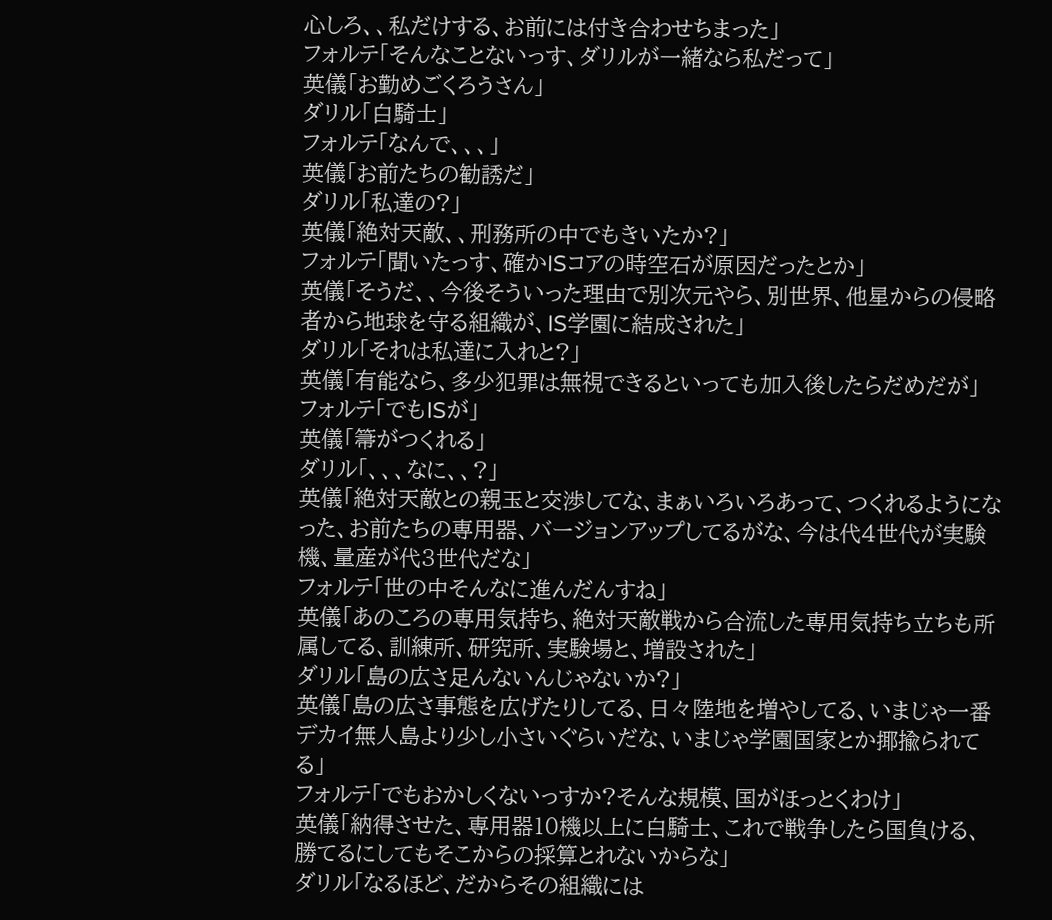心しろ、、私だけする、お前には付き合わせちまった」
フォルテ「そんなことないっす、ダリルが一緒なら私だって」
英儀「お勤めごくろうさん」
ダリル「白騎士」
フォルテ「なんで、、、」
英儀「お前たちの勧誘だ」
ダリル「私達の?」
英儀「絶対天敵、、刑務所の中でもきいたか?」
フォルテ「聞いたっす、確かISコアの時空石が原因だったとか」
英儀「そうだ、、今後そういった理由で別次元やら、別世界、他星からの侵略者から地球を守る組織が、IS学園に結成された」
ダリル「それは私達に入れと?」
英儀「有能なら、多少犯罪は無視できるといっても加入後したらだめだが」
フォルテ「でもISが」
英儀「箒がつくれる」
ダリル「、、、なに、、?」
英儀「絶対天敵との親玉と交渉してな、まぁいろいろあって、つくれるようになった、お前たちの専用器、バージョンアップしてるがな、今は代4世代が実験機、量産が代3世代だな」
フォルテ「世の中そんなに進んだんすね」
英儀「あのころの専用気持ち、絶対天敵戦から合流した専用気持ち立ちも所属してる、訓練所、研究所、実験場と、増設された」
ダリル「島の広さ足んないんじゃないか?」
英儀「島の広さ事態を広げたりしてる、日々陸地を増やしてる、いまじゃ一番デカイ無人島より少し小さいぐらいだな、いまじゃ学園国家とか揶揄られてる」
フォルテ「でもおかしくないっすか?そんな規模、国がほっとくわけ」
英儀「納得させた、専用器10機以上に白騎士、これで戦争したら国負ける、勝てるにしてもそこからの採算とれないからな」
ダリル「なるほど、だからその組織には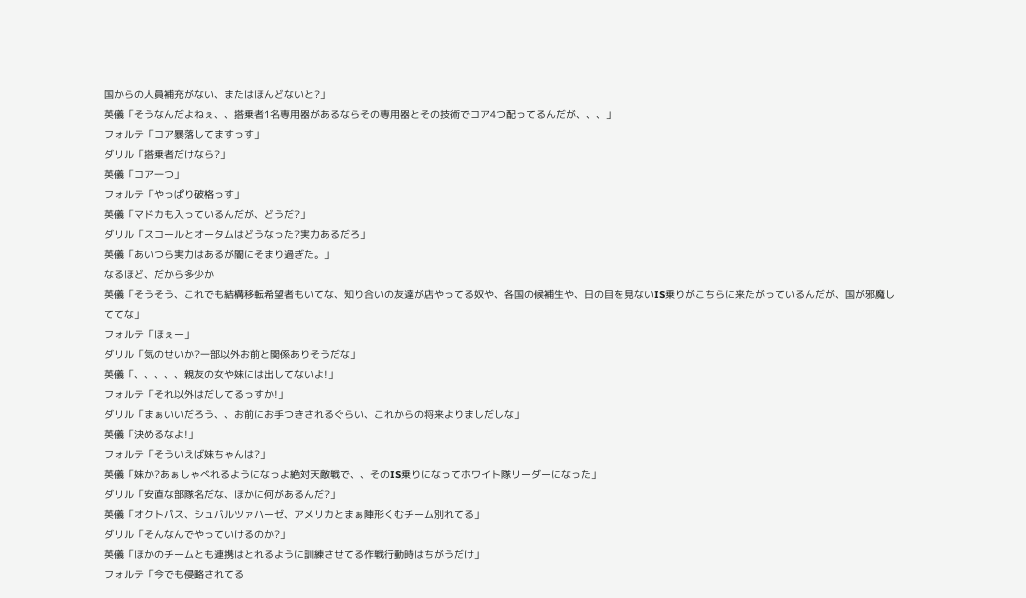国からの人員補充がない、またはほんどないと?」
英儀「そうなんだよねぇ、、搭乗者1名専用器があるならその専用器とその技術でコア4つ配ってるんだが、、、」
フォルテ「コア暴落してますっす」
ダリル「搭乗者だけなら?」
英儀「コア一つ」
フォルテ「やっぱり破格っす」
英儀「マドカも入っているんだが、どうだ?」
ダリル「スコールとオータムはどうなった?実力あるだろ」
英儀「あいつら実力はあるが闇にそまり過ぎた。」
なるほど、だから多少か
英儀「そうそう、これでも結構移転希望者もいてな、知り合いの友達が店やってる奴や、各国の候補生や、日の目を見ないIS乗りがこちらに来たがっているんだが、国が邪魔しててな」
フォルテ「ほぇー」
ダリル「気のせいか?一部以外お前と関係ありそうだな」
英儀「、、、、、親友の女や妹には出してないよ!」
フォルテ「それ以外はだしてるっすか!」
ダリル「まぁいいだろう、、お前にお手つきされるぐらい、これからの将来よりましだしな」
英儀「決めるなよ!」
フォルテ「そういえば妹ちゃんは?」
英儀「妹か?あぁしゃべれるようになっよ絶対天敵戦で、、そのIS乗りになってホワイト隊リーダーになった」
ダリル「安直な部隊名だな、ほかに何があるんだ?」
英儀「オクトパス、シュバルツァハーゼ、アメリカとまぁ陣形くむチーム別れてる」
ダリル「そんなんでやっていけるのか?」
英儀「ほかのチームとも連携はとれるように訓練させてる作戦行動時はちがうだけ」
フォルテ「今でも侵略されてる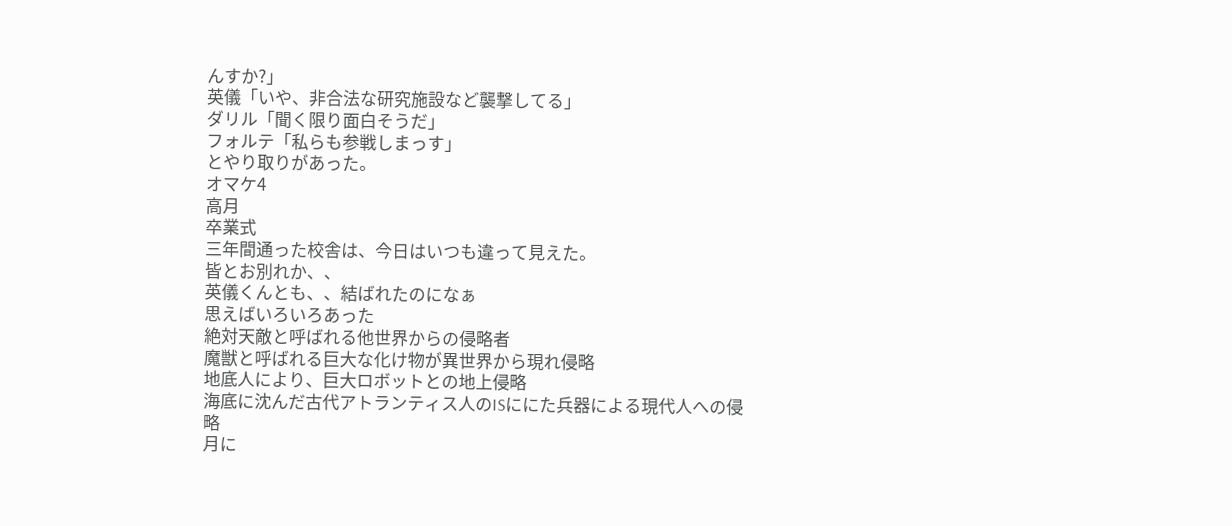んすか?」
英儀「いや、非合法な研究施設など襲撃してる」
ダリル「聞く限り面白そうだ」
フォルテ「私らも参戦しまっす」
とやり取りがあった。
オマケ4
高月
卒業式
三年間通った校舎は、今日はいつも違って見えた。
皆とお別れか、、
英儀くんとも、、結ばれたのになぁ
思えばいろいろあった
絶対天敵と呼ばれる他世界からの侵略者
魔獣と呼ばれる巨大な化け物が異世界から現れ侵略
地底人により、巨大ロボットとの地上侵略
海底に沈んだ古代アトランティス人のISににた兵器による現代人への侵略
月に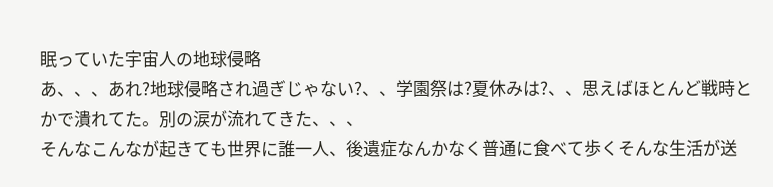眠っていた宇宙人の地球侵略
あ、、、あれ?地球侵略され過ぎじゃない?、、学園祭は?夏休みは?、、思えばほとんど戦時とかで潰れてた。別の涙が流れてきた、、、
そんなこんなが起きても世界に誰一人、後遺症なんかなく普通に食べて歩くそんな生活が送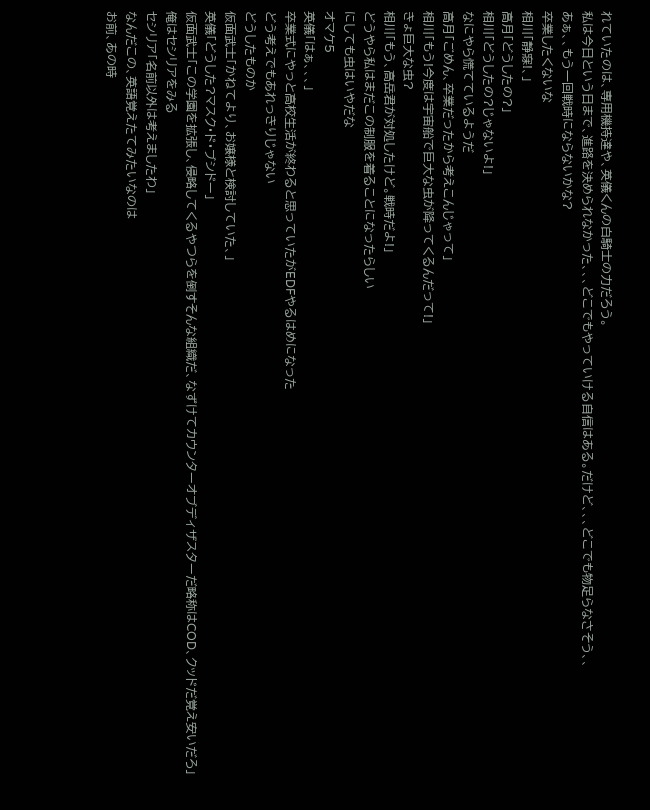れていたのは、専用機持達や、英儀くんの白騎士の力だろう。
私は今日という日まで、進路を決められなかった、、、どこでもやっていける自信はある。だけど、、、どこでも物足らなさそう、、
あぁ、、もう一回戦時にならないかな?
卒業したくないな
相川「静寐!、」
高月「どうしたの?」
相川「どうしたの?じゃないよ!」
なにやら慌てているようだ
高月「ごめん、卒業だったから考えこんじゃって」
相川「もう!今度は宇宙船で巨大な虫が降ってくるんだって!」
きょ巨大な虫?
相川「もう、高岳君が対処したけど。戦時だよ!」
どうやら私はまだこの制服を着ることになったらしい
にしても虫はいやだな
オマケ5
英儀「はぁ、、、」
卒業式にやっと高校生活が終わると思っていたがEDFやるはめになった
どう考えでもあれっきりじゃない
どうしたものか
仮面武士「かねてより、お嬢様と検討していた、」
英儀「どうした?マスク・ド・ブシドー」
仮面武士「この学園を拡張し、侵略してくるやつらを倒すそんな組織だ、なずけてカウンターオブディザスターだ略称はCOD、クッドだ覚え安いだろ」
俺はセシリアをみる
セシリア「名前以外は考えましたわ」
なんだこの、英語覚えたてみたいなのは
お前、あの時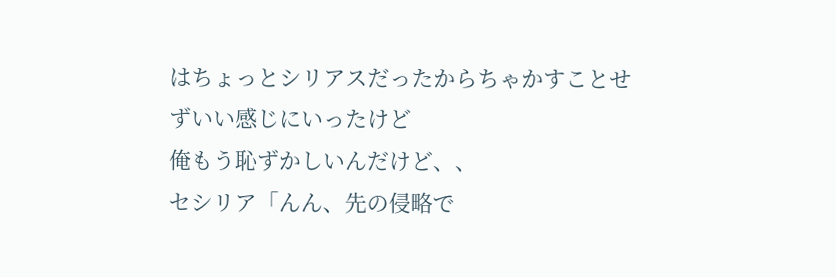はちょっとシリアスだったからちゃかすことせずいい感じにいったけど
俺もう恥ずかしいんだけど、、
セシリア「んん、先の侵略で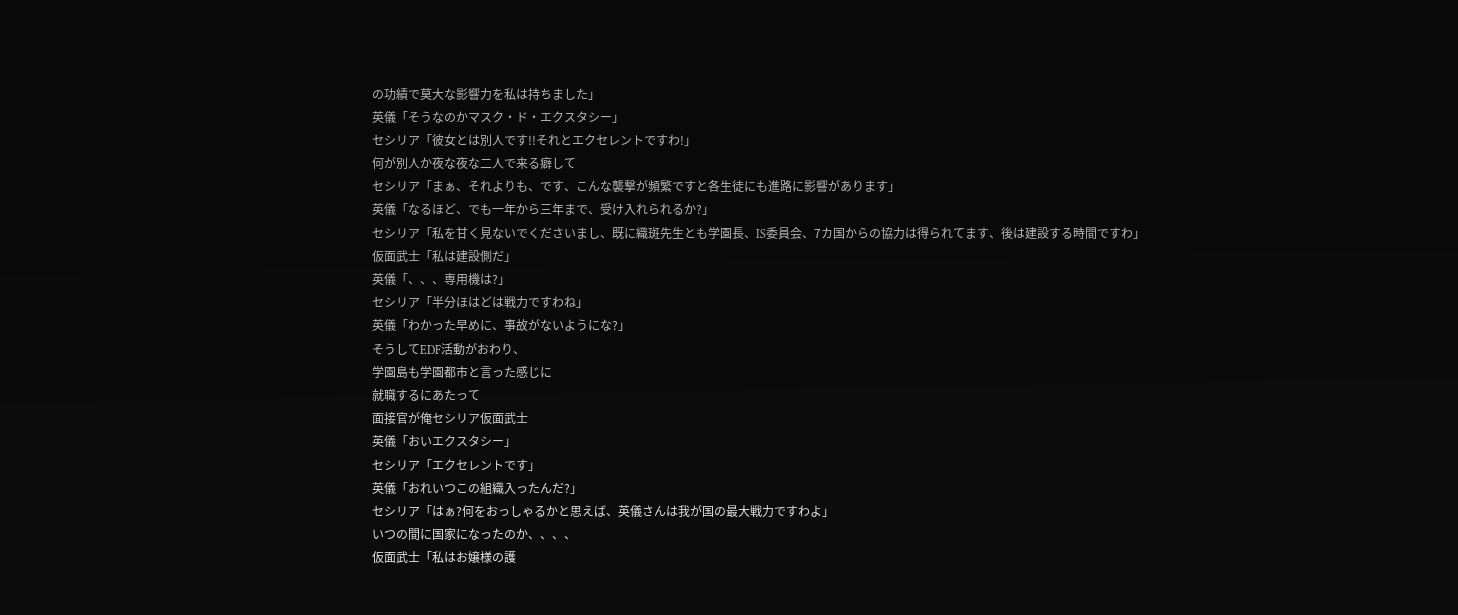の功績で莫大な影響力を私は持ちました」
英儀「そうなのかマスク・ド・エクスタシー」
セシリア「彼女とは別人です!!それとエクセレントですわ!」
何が別人か夜な夜な二人で来る癖して
セシリア「まぁ、それよりも、です、こんな襲撃が頻繁ですと各生徒にも進路に影響があります」
英儀「なるほど、でも一年から三年まで、受け入れられるか?」
セシリア「私を甘く見ないでくださいまし、既に織斑先生とも学園長、IS委員会、7カ国からの協力は得られてます、後は建設する時間ですわ」
仮面武士「私は建設側だ」
英儀「、、、専用機は?」
セシリア「半分ほはどは戦力ですわね」
英儀「わかった早めに、事故がないようにな?」
そうしてEDF活動がおわり、
学園島も学園都市と言った感じに
就職するにあたって
面接官が俺セシリア仮面武士
英儀「おいエクスタシー」
セシリア「エクセレントです」
英儀「おれいつこの組織入ったんだ?」
セシリア「はぁ?何をおっしゃるかと思えば、英儀さんは我が国の最大戦力ですわよ」
いつの間に国家になったのか、、、、
仮面武士「私はお嬢様の護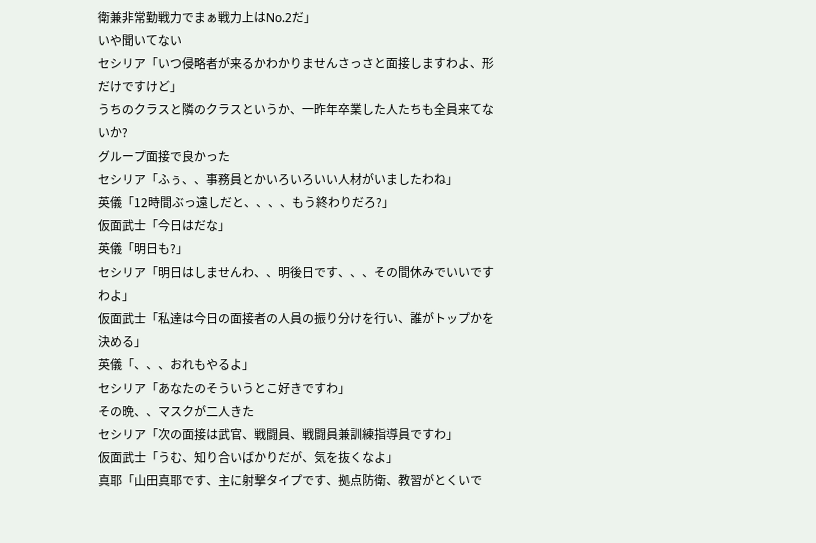衛兼非常勤戦力でまぁ戦力上はNo.2だ」
いや聞いてない
セシリア「いつ侵略者が来るかわかりませんさっさと面接しますわよ、形だけですけど」
うちのクラスと隣のクラスというか、一昨年卒業した人たちも全員来てないか?
グループ面接で良かった
セシリア「ふぅ、、事務員とかいろいろいい人材がいましたわね」
英儀「12時間ぶっ遠しだと、、、、もう終わりだろ?」
仮面武士「今日はだな」
英儀「明日も?」
セシリア「明日はしませんわ、、明後日です、、、その間休みでいいですわよ」
仮面武士「私達は今日の面接者の人員の振り分けを行い、誰がトップかを決める」
英儀「、、、おれもやるよ」
セシリア「あなたのそういうとこ好きですわ」
その晩、、マスクが二人きた
セシリア「次の面接は武官、戦闘員、戦闘員兼訓練指導員ですわ」
仮面武士「うむ、知り合いばかりだが、気を抜くなよ」
真耶「山田真耶です、主に射撃タイプです、拠点防衛、教習がとくいで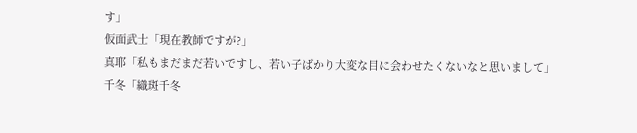す」
仮面武士「現在教師ですが?」
真耶「私もまだまだ若いですし、若い子ばかり大変な目に会わせたくないなと思いまして」
千冬「織斑千冬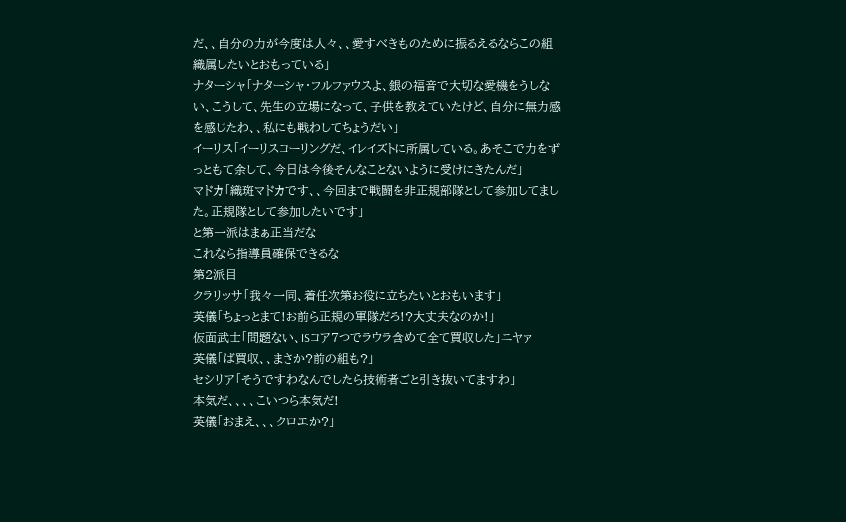だ、、自分の力が今度は人々、、愛すべきものために振るえるならこの組織属したいとおもっている」
ナターシャ「ナターシャ・フルファウスよ、銀の福音で大切な愛機をうしない、こうして、先生の立場になって、子供を教えていたけど、自分に無力感を感じたわ、、私にも戦わしてちょうだい」
イーリス「イーリスコーリングだ、イレイズトに所属している。あそこで力をずっともて余して、今日は今後そんなことないように受けにきたんだ」
マドカ「織斑マドカです、、今回まで戦闘を非正規部隊として参加してました。正規隊として参加したいです」
と第一派はまぁ正当だな
これなら指導員確保できるな
第2派目
クラリッサ「我々一同、着任次第お役に立ちたいとおもいます」
英儀「ちょっとまて!お前ら正規の軍隊だろ!?大丈夫なのか!」
仮面武士「問題ない、ISコア7つでラウラ含めて全て買収した」ニヤァ
英儀「ば買収、、まさか?前の組も?」
セシリア「そうですわなんでしたら技術者ごと引き抜いてますわ」
本気だ、、、、こいつら本気だ!
英儀「おまえ、、、クロエか?」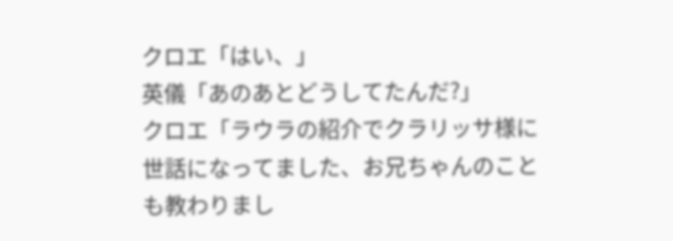クロエ「はい、」
英儀「あのあとどうしてたんだ?」
クロエ「ラウラの紹介でクラリッサ様に世話になってました、お兄ちゃんのことも教わりまし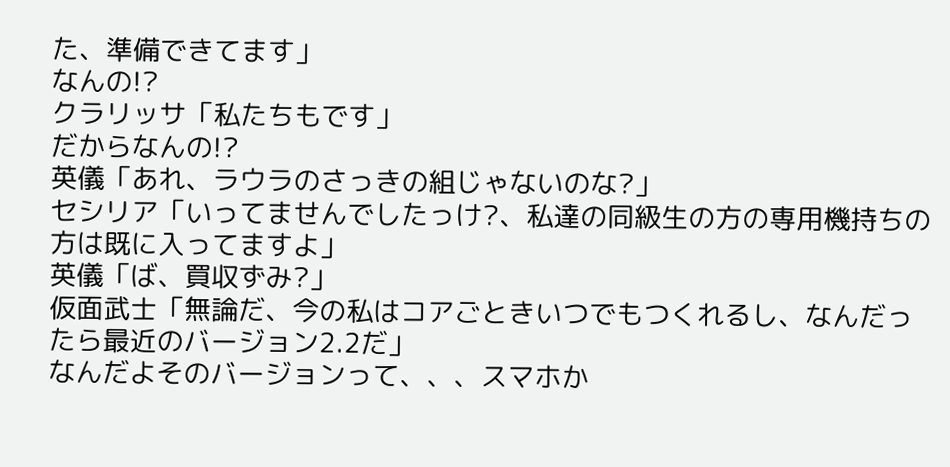た、準備できてます」
なんの!?
クラリッサ「私たちもです」
だからなんの!?
英儀「あれ、ラウラのさっきの組じゃないのな?」
セシリア「いってませんでしたっけ?、私達の同級生の方の専用機持ちの方は既に入ってますよ」
英儀「ば、買収ずみ?」
仮面武士「無論だ、今の私はコアごときいつでもつくれるし、なんだったら最近のバージョン2.2だ」
なんだよそのバージョンって、、、スマホか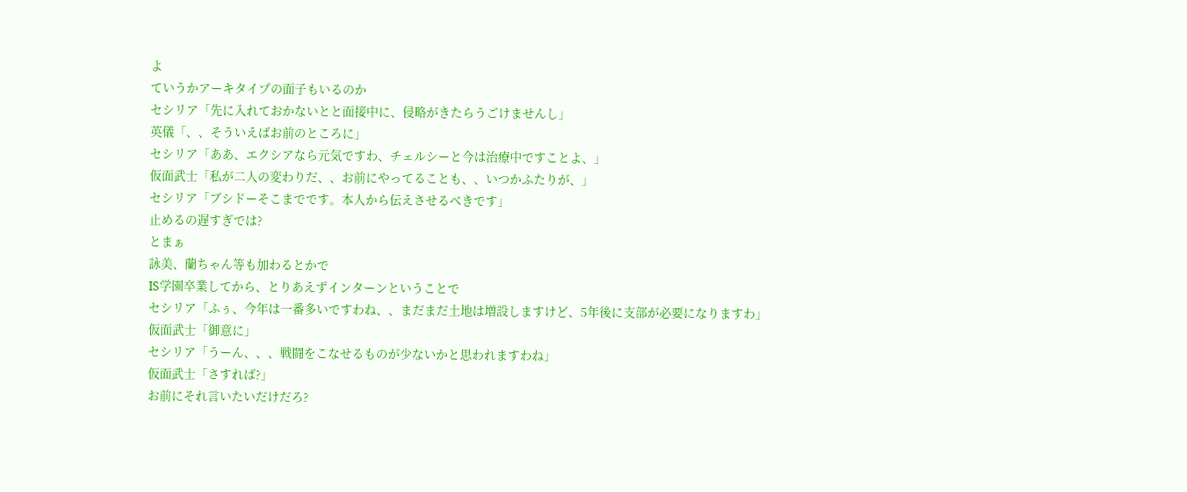よ
ていうかアーキタイプの面子もいるのか
セシリア「先に入れておかないとと面接中に、侵略がきたらうごけませんし」
英儀「、、そういえばお前のところに」
セシリア「ああ、エクシアなら元気ですわ、チェルシーと今は治療中ですことよ、」
仮面武士「私が二人の変わりだ、、お前にやってることも、、いつかふたりが、」
セシリア「ブシドーそこまでです。本人から伝えさせるべきです」
止めるの遅すぎでは?
とまぁ
詠美、蘭ちゃん等も加わるとかで
IS学園卒業してから、とりあえずインターンということで
セシリア「ふぅ、今年は一番多いですわね、、まだまだ土地は増設しますけど、5年後に支部が必要になりますわ」
仮面武士「御意に」
セシリア「うーん、、、戦闘をこなせるものが少ないかと思われますわね」
仮面武士「さすれば?」
お前にそれ言いたいだけだろ?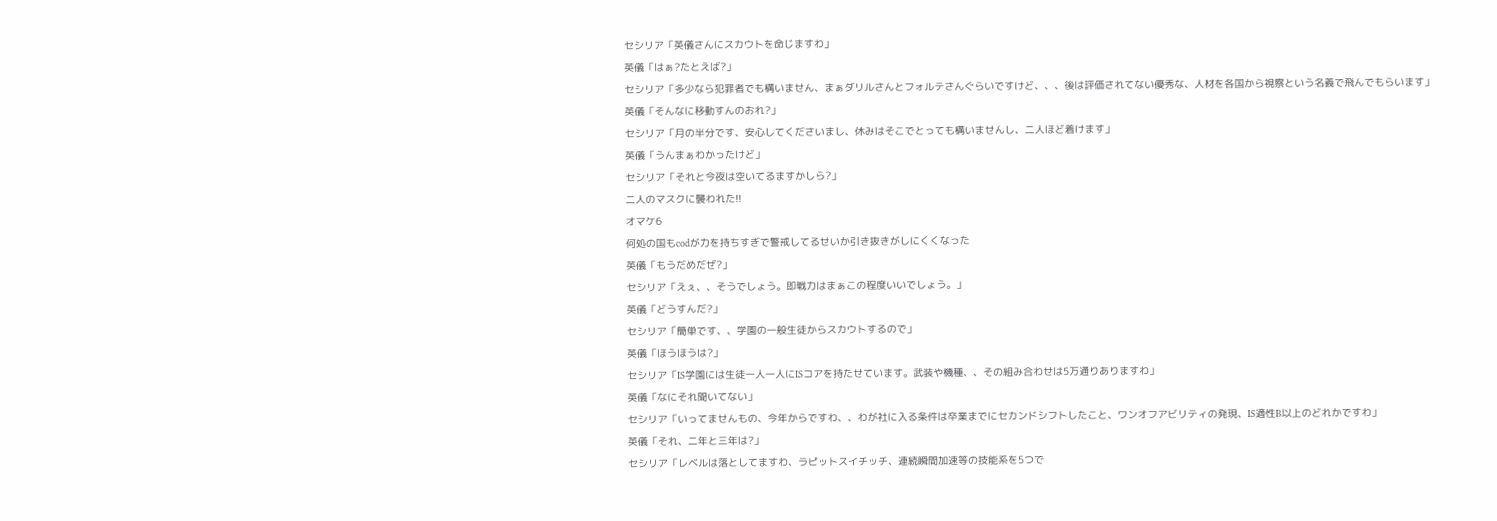セシリア「英儀さんにスカウトを命じますわ」
英儀「はぁ?たとえば?」
セシリア「多少なら犯罪者でも構いません、まぁダリルさんとフォルテさんぐらいですけど、、、後は評価されてない優秀な、人材を各国から視察という名義で飛んでもらいます」
英儀「そんなに移動すんのおれ?」
セシリア「月の半分です、安心してくださいまし、休みはそこでとっても構いませんし、二人ほど着けます」
英儀「うんまぁわかったけど」
セシリア「それと今夜は空いてるますかしら?」
二人のマスクに襲われた!!
オマケ6
何処の国もcodが力を持ちすぎで警戒してるせいか引き抜きがしにくくなった
英儀「もうだめだぜ?」
セシリア「えぇ、、そうでしょう。即戦力はまぁこの程度いいでしょう。」
英儀「どうすんだ?」
セシリア「簡単です、、学園の一般生徒からスカウトするので」
英儀「ほうほうは?」
セシリア「IS学園には生徒一人一人にISコアを持たせています。武装や機種、、その組み合わせは5万通りありますわ」
英儀「なにそれ聞いてない」
セシリア「いってませんもの、今年からですわ、、わが社に入る条件は卒業までにセカンドシフトしたこと、ワンオフアビリティの発現、IS適性B以上のどれかですわ」
英儀「それ、二年と三年は?」
セシリア「レベルは落としてますわ、ラピットスイチッチ、連続瞬間加速等の技能系を5つで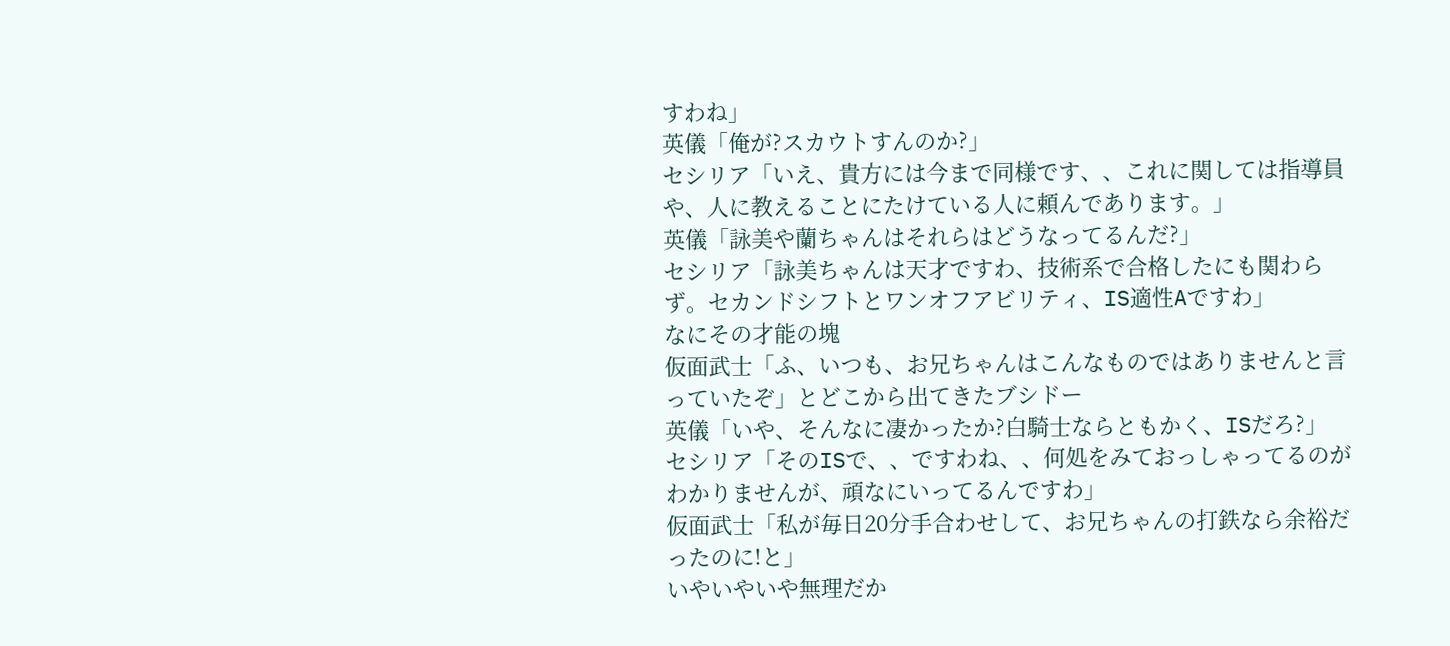すわね」
英儀「俺が?スカウトすんのか?」
セシリア「いえ、貴方には今まで同様です、、これに関しては指導員や、人に教えることにたけている人に頼んであります。」
英儀「詠美や蘭ちゃんはそれらはどうなってるんだ?」
セシリア「詠美ちゃんは天才ですわ、技術系で合格したにも関わらず。セカンドシフトとワンオフアビリティ、IS適性Aですわ」
なにその才能の塊
仮面武士「ふ、いつも、お兄ちゃんはこんなものではありませんと言っていたぞ」とどこから出てきたブシドー
英儀「いや、そんなに凄かったか?白騎士ならともかく、ISだろ?」
セシリア「そのISで、、ですわね、、何処をみておっしゃってるのがわかりませんが、頑なにいってるんですわ」
仮面武士「私が毎日20分手合わせして、お兄ちゃんの打鉄なら余裕だったのに!と」
いやいやいや無理だか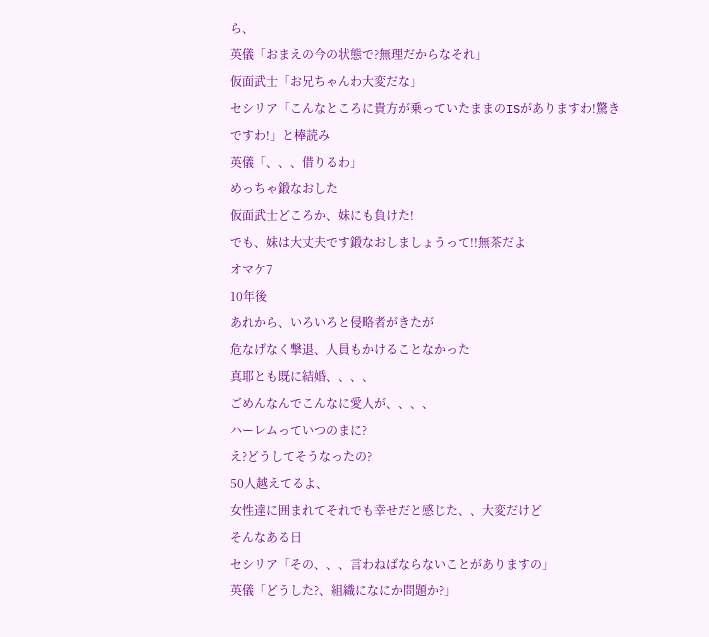ら、
英儀「おまえの今の状態で?無理だからなそれ」
仮面武士「お兄ちゃんわ大変だな」
セシリア「こんなところに貴方が乗っていたままのISがありますわ!驚きですわ!」と棒読み
英儀「、、、借りるわ」
めっちゃ鍛なおした
仮面武士どころか、妹にも負けた!
でも、妹は大丈夫です鍛なおしましょうって!!無茶だよ
オマケ7
10年後
あれから、いろいろと侵略者がきたが
危なげなく撃退、人員もかけることなかった
真耶とも既に結婚、、、、
ごめんなんでこんなに愛人が、、、、
ハーレムっていつのまに?
え?どうしてそうなったの?
50人越えてるよ、
女性達に囲まれてそれでも幸せだと感じた、、大変だけど
そんなある日
セシリア「その、、、言わねばならないことがありますの」
英儀「どうした?、組織になにか問題か?」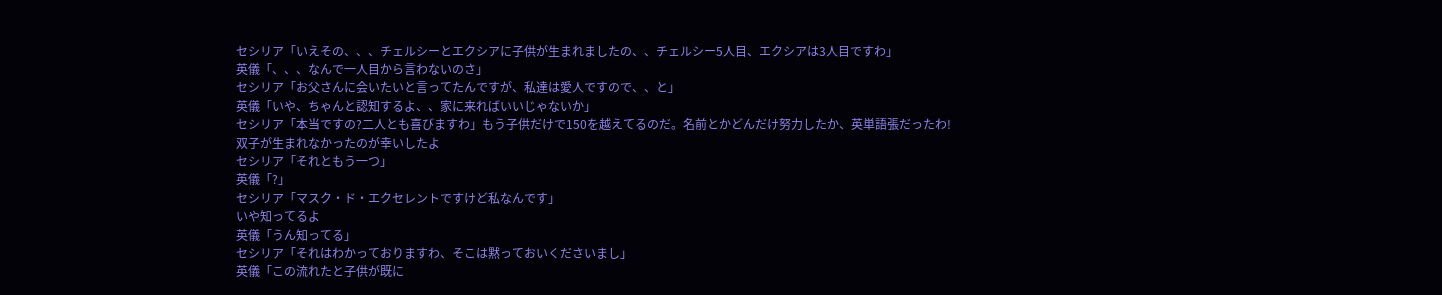セシリア「いえその、、、チェルシーとエクシアに子供が生まれましたの、、チェルシー5人目、エクシアは3人目ですわ」
英儀「、、、なんで一人目から言わないのさ」
セシリア「お父さんに会いたいと言ってたんですが、私達は愛人ですので、、と」
英儀「いや、ちゃんと認知するよ、、家に来ればいいじゃないか」
セシリア「本当ですの?二人とも喜びますわ」もう子供だけで150を越えてるのだ。名前とかどんだけ努力したか、英単語張だったわ!
双子が生まれなかったのが幸いしたよ
セシリア「それともう一つ」
英儀「?」
セシリア「マスク・ド・エクセレントですけど私なんです」
いや知ってるよ
英儀「うん知ってる」
セシリア「それはわかっておりますわ、そこは黙っておいくださいまし」
英儀「この流れたと子供が既に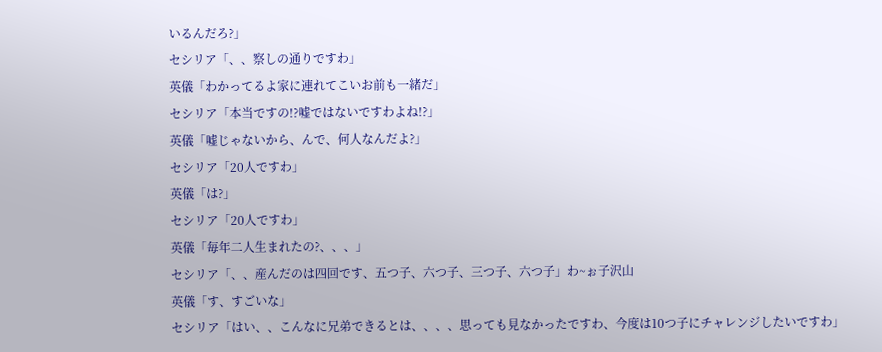いるんだろ?」
セシリア「、、察しの通りですわ」
英儀「わかってるよ家に連れてこいお前も一緒だ」
セシリア「本当ですの!?嘘ではないですわよね!?」
英儀「嘘じゃないから、んで、何人なんだよ?」
セシリア「20人ですわ」
英儀「は?」
セシリア「20人ですわ」
英儀「毎年二人生まれたの?、、、」
セシリア「、、産んだのは四回です、五つ子、六つ子、三つ子、六つ子」わ~ぉ子沢山
英儀「す、すごいな」
セシリア「はい、、こんなに兄弟できるとは、、、、思っても見なかったですわ、今度は10つ子にチャレンジしたいですわ」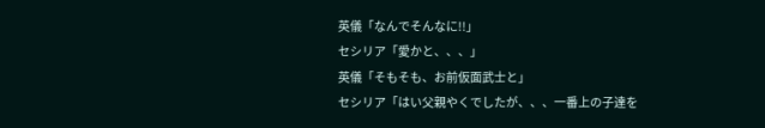英儀「なんでそんなに!!」
セシリア「愛かと、、、」
英儀「そもそも、お前仮面武士と」
セシリア「はい父親やくでしたが、、、一番上の子達を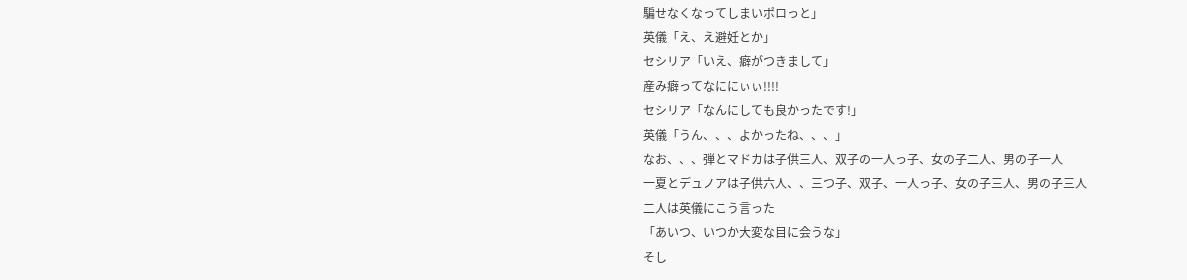騙せなくなってしまいポロっと」
英儀「え、え避妊とか」
セシリア「いえ、癖がつきまして」
産み癖ってなににぃぃ!!!!
セシリア「なんにしても良かったです!」
英儀「うん、、、よかったね、、、」
なお、、、弾とマドカは子供三人、双子の一人っ子、女の子二人、男の子一人
一夏とデュノアは子供六人、、三つ子、双子、一人っ子、女の子三人、男の子三人
二人は英儀にこう言った
「あいつ、いつか大変な目に会うな」
そし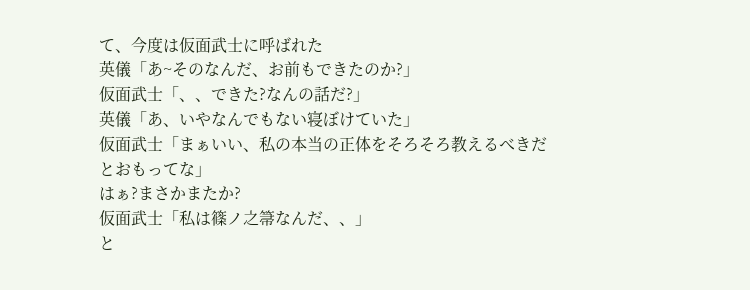て、今度は仮面武士に呼ばれた
英儀「あ~そのなんだ、お前もできたのか?」
仮面武士「、、できた?なんの話だ?」
英儀「あ、いやなんでもない寝ぼけていた」
仮面武士「まぁいい、私の本当の正体をそろそろ教えるべきだとおもってな」
はぁ?まさかまたか?
仮面武士「私は篠ノ之箒なんだ、、」
と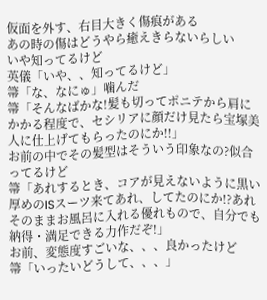仮面を外す、右目大きく傷痕がある
あの時の傷はどうやら癒えきらないらしい
いや知ってるけど
英儀「いや、、知ってるけど」
箒「な、なにゅ」噛んだ
箒「そんなばかな!髪も切ってポニテから肩にかかる程度で、セシリアに顔だけ見たら宝塚美人に仕上げてもらったのにか!!」
お前の中でその髪型はそういう印象なの?似合ってるけど
箒「あれするとき、コアが見えないように黒い厚めのISスーツ来てあれ、してたのにか!?あれそのままお風呂に入れる優れもので、自分でも納得・満足できる力作だぞ!」
お前、変態度すごいな、、、良かったけど
箒「いったいどうして、、、」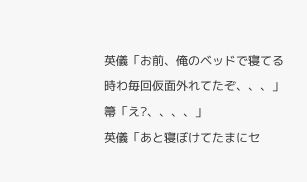英儀「お前、俺のベッドで寝てる時わ毎回仮面外れてたぞ、、、」
箒「え?、、、、」
英儀「あと寝ぼけてたまにセ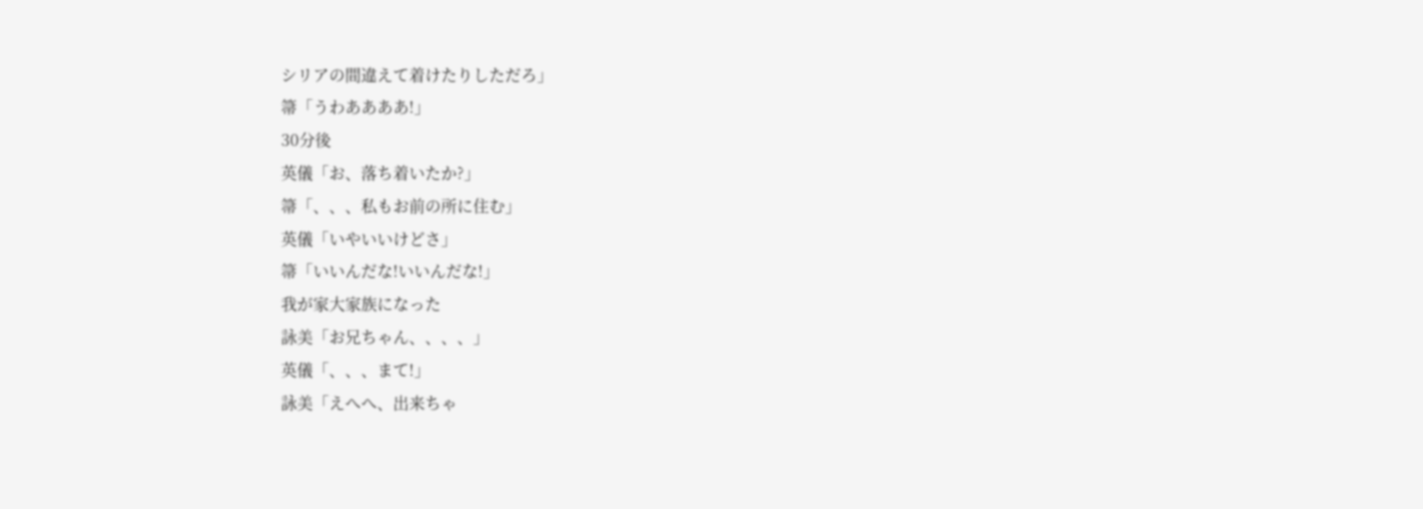シリアの間違えて着けたりしただろ」
箒「うわああああ!」
30分後
英儀「お、落ち着いたか?」
箒「、、、私もお前の所に住む」
英儀「いやいいけどさ」
箒「いいんだな!いいんだな!」
我が家大家族になった
詠美「お兄ちゃん、、、、」
英儀「、、、まて!」
詠美「えへへ、出来ちゃ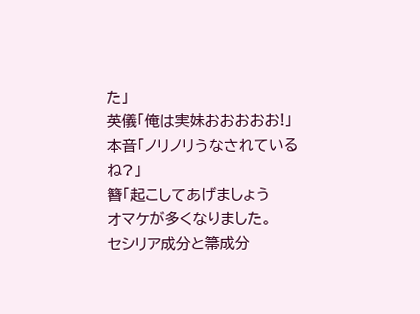た」
英儀「俺は実妹おおおおお!」
本音「ノリノリうなされているね?」
簪「起こしてあげましょう
オマケが多くなりました。
セシリア成分と箒成分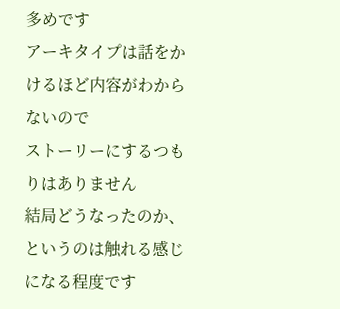多めです
アーキタイプは話をかけるほど内容がわからないので
ストーリーにするつもりはありません
結局どうなったのか、というのは触れる感じになる程度です